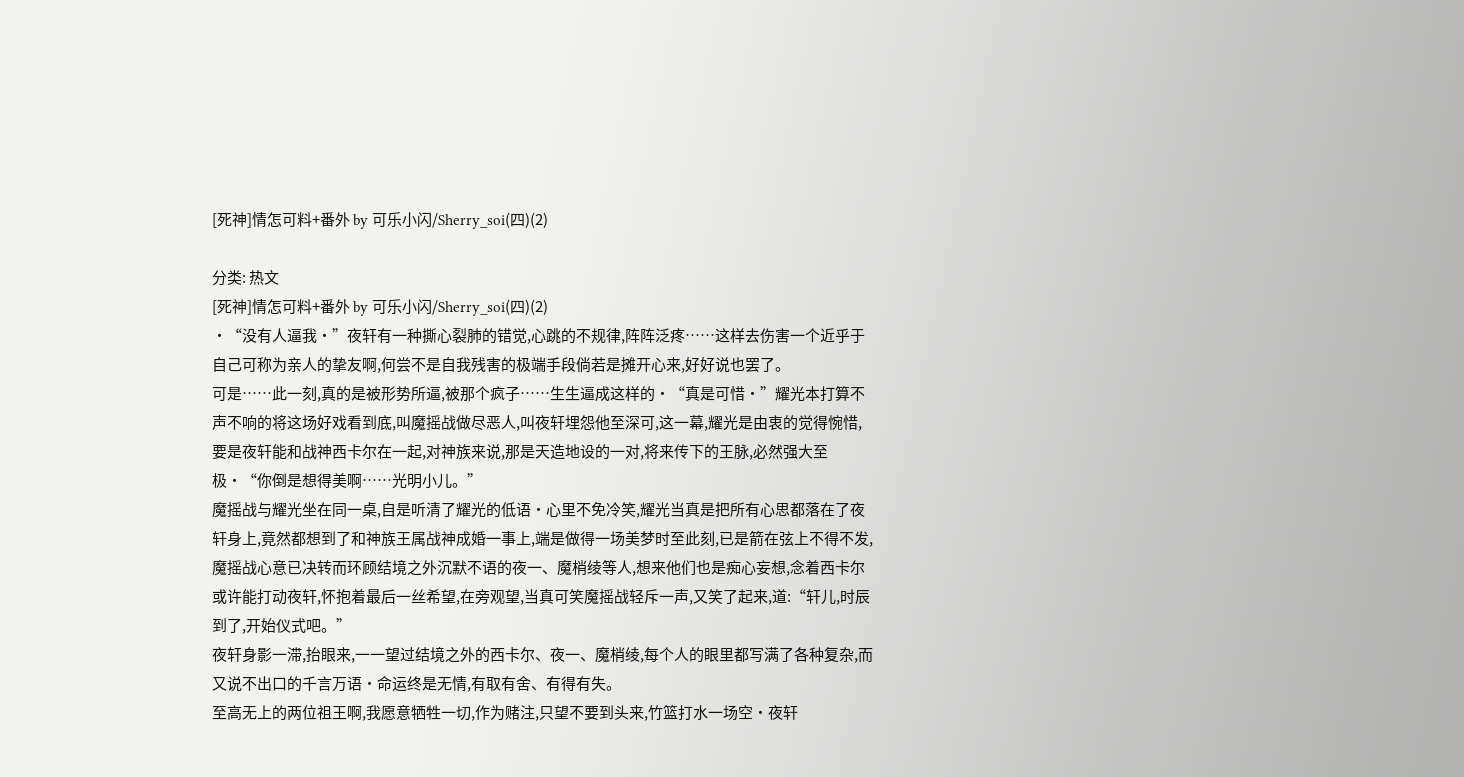[死神]情怎可料+番外 by 可乐小闪/Sherry_soi(四)(2)

分类: 热文
[死神]情怎可料+番外 by 可乐小闪/Sherry_soi(四)(2)
·“没有人逼我·”夜轩有一种撕心裂肺的错觉,心跳的不规律,阵阵泛疼……这样去伤害一个近乎于自己可称为亲人的挚友啊,何尝不是自我残害的极端手段倘若是摊开心来,好好说也罢了。
可是……此一刻,真的是被形势所逼,被那个疯子……生生逼成这样的·“真是可惜·”耀光本打算不声不响的将这场好戏看到底,叫魔摇战做尽恶人,叫夜轩埋怨他至深可,这一幕,耀光是由衷的觉得惋惜,要是夜轩能和战神西卡尔在一起,对神族来说,那是天造地设的一对,将来传下的王脉,必然强大至极·“你倒是想得美啊……光明小儿。”
魔摇战与耀光坐在同一桌,自是听清了耀光的低语·心里不免冷笑,耀光当真是把所有心思都落在了夜轩身上,竟然都想到了和神族王属战神成婚一事上,端是做得一场美梦时至此刻,已是箭在弦上不得不发,魔摇战心意已决转而环顾结境之外沉默不语的夜一、魔梢绫等人,想来他们也是痴心妄想,念着西卡尔或许能打动夜轩,怀抱着最后一丝希望,在旁观望,当真可笑魔摇战轻斥一声,又笑了起来,道:“轩儿,时辰到了,开始仪式吧。”
夜轩身影一滞,抬眼来,一一望过结境之外的西卡尔、夜一、魔梢绫,每个人的眼里都写满了各种复杂,而又说不出口的千言万语·命运终是无情,有取有舍、有得有失。
至高无上的两位祖王啊,我愿意牺牲一切,作为赌注,只望不要到头来,竹篮打水一场空·夜轩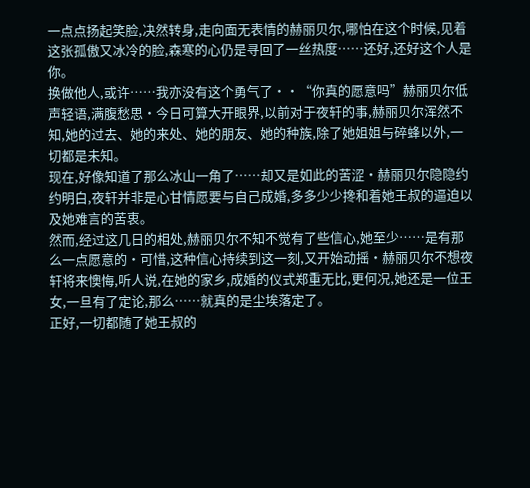一点点扬起笑脸,决然转身,走向面无表情的赫丽贝尔,哪怕在这个时候,见着这张孤傲又冰冷的脸,森寒的心仍是寻回了一丝热度……还好,还好这个人是你。
换做他人,或许……我亦没有这个勇气了··“你真的愿意吗”赫丽贝尔低声轻语,满腹愁思·今日可算大开眼界,以前对于夜轩的事,赫丽贝尔浑然不知,她的过去、她的来处、她的朋友、她的种族,除了她姐姐与碎蜂以外,一切都是未知。
现在,好像知道了那么冰山一角了……却又是如此的苦涩·赫丽贝尔隐隐约约明白,夜轩并非是心甘情愿要与自己成婚,多多少少搀和着她王叔的逼迫以及她难言的苦衷。
然而,经过这几日的相处,赫丽贝尔不知不觉有了些信心,她至少……是有那么一点愿意的·可惜,这种信心持续到这一刻,又开始动摇·赫丽贝尔不想夜轩将来懊悔,听人说,在她的家乡,成婚的仪式郑重无比,更何况,她还是一位王女,一旦有了定论,那么……就真的是尘埃落定了。
正好,一切都随了她王叔的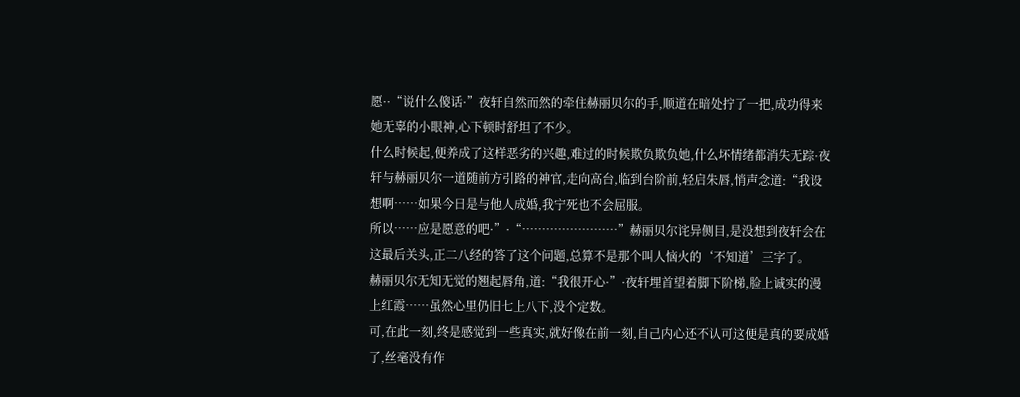愿··“说什么傻话·”夜轩自然而然的牵住赫丽贝尔的手,顺道在暗处拧了一把,成功得来她无辜的小眼神,心下顿时舒坦了不少。
什么时候起,便养成了这样恶劣的兴趣,难过的时候欺负欺负她,什么坏情绪都消失无踪·夜轩与赫丽贝尔一道随前方引路的神官,走向高台,临到台阶前,轻启朱唇,悄声念道:“我设想啊……如果今日是与他人成婚,我宁死也不会屈服。
所以……应是愿意的吧·”·“……………………”赫丽贝尔诧异侧目,是没想到夜轩会在这最后关头,正二八经的答了这个问题,总算不是那个叫人恼火的‘不知道’三字了。
赫丽贝尔无知无觉的翘起唇角,道:“我很开心·”·夜轩埋首望着脚下阶梯,脸上诚实的漫上红霞……虽然心里仍旧七上八下,没个定数。
可,在此一刻,终是感觉到一些真实,就好像在前一刻,自己内心还不认可这便是真的要成婚了,丝毫没有作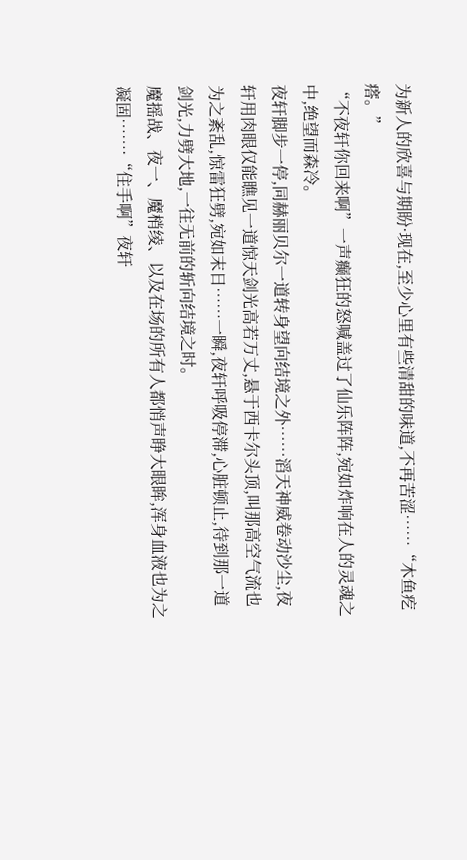为新人的欣喜与期盼·现在,至少心里有些清甜的味道,不再苦涩……“木鱼疙瘩。”
“不夜轩你回来啊”一声癫狂的怒喊盖过了仙乐阵阵,宛如炸响在人的灵魂之中,绝望而森冷。
夜轩脚步一停,同赫丽贝尔一道转身望向结境之外……滔天神威卷动沙尘,夜轩用肉眼仅能瞧见一道惊天剑光高若万丈,悬于西卡尔头顶,叫那高空气流也为之紊乱,惊雷狂劈,宛如末日……一瞬,夜轩呼吸停滞,心脏顿止,待到那一道剑光,力劈大地,一往无前的斩向结境之时。
魔摇战、夜一、魔梢绫、以及在场的所有人都悄声睁大眼眸,浑身血液也为之凝固……·“住手啊”夜轩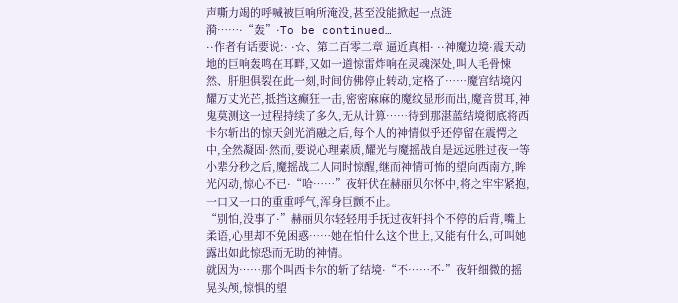声嘶力竭的呼喊被巨响所淹没,甚至没能掀起一点涟漪……·“轰”·To be continued…                        ··作者有话要说:· ·☆、第二百零二章 逼近真相· ··神魔边境·震天动地的巨响轰鸣在耳畔,又如一道惊雷炸响在灵魂深处,叫人毛骨悚然、肝胆俱裂在此一刻,时间仿佛停止转动,定格了……魔宫结境闪耀万丈光芒,抵挡这癫狂一击,密密麻麻的魔纹显形而出,魔音贯耳,神鬼莫测这一过程持续了多久,无从计算……待到那湛蓝结境彻底将西卡尔斩出的惊天剑光消融之后,每个人的神情似乎还停留在震愕之中,全然凝固·然而,要说心理素质,耀光与魔摇战自是远远胜过夜一等小辈分秒之后,魔摇战二人同时惊醒,继而神情可怖的望向西南方,眸光闪动,惊心不已·“哈……”夜轩伏在赫丽贝尔怀中,将之牢牢紧抱,一口又一口的重重呼气,浑身巨颤不止。
“别怕,没事了·”赫丽贝尔轻轻用手抚过夜轩抖个不停的后背,嘴上柔语,心里却不免困惑……她在怕什么这个世上,又能有什么,可叫她露出如此惊恐而无助的神情。
就因为……那个叫西卡尔的斩了结境·“不……不·”夜轩细微的摇晃头颅,惊惧的望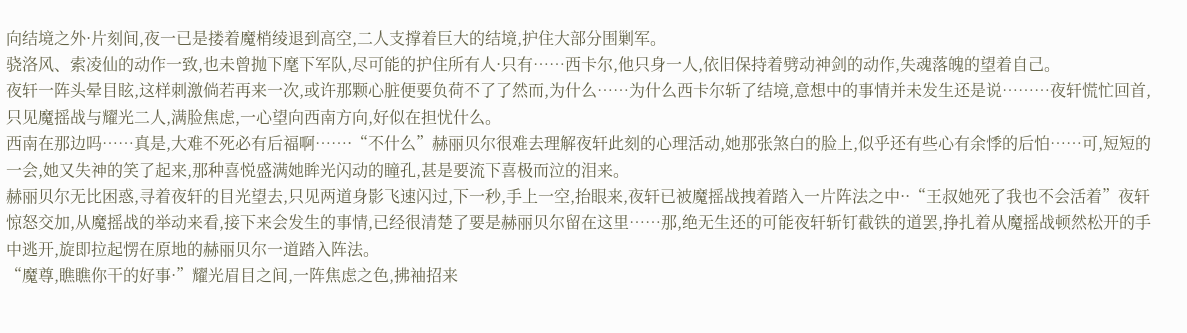向结境之外·片刻间,夜一已是搂着魔梢绫退到高空,二人支撑着巨大的结境,护住大部分围剿军。
骁洛风、索凌仙的动作一致,也未曾抛下麾下军队,尽可能的护住所有人·只有……西卡尔,他只身一人,依旧保持着劈动神剑的动作,失魂落魄的望着自己。
夜轩一阵头晕目眩,这样刺激倘若再来一次,或许那颗心脏便要负荷不了了然而,为什么……为什么西卡尔斩了结境,意想中的事情并未发生还是说………夜轩慌忙回首,只见魔摇战与耀光二人,满脸焦虑,一心望向西南方向,好似在担忧什么。
西南在那边吗……真是,大难不死必有后福啊……·“不什么”赫丽贝尔很难去理解夜轩此刻的心理活动,她那张煞白的脸上,似乎还有些心有余悸的后怕……可,短短的一会,她又失神的笑了起来,那种喜悦盛满她眸光闪动的瞳孔,甚是要流下喜极而泣的泪来。
赫丽贝尔无比困惑,寻着夜轩的目光望去,只见两道身影飞速闪过,下一秒,手上一空,抬眼来,夜轩已被魔摇战拽着踏入一片阵法之中··“王叔她死了我也不会活着”夜轩惊怒交加,从魔摇战的举动来看,接下来会发生的事情,已经很清楚了要是赫丽贝尔留在这里……那,绝无生还的可能夜轩斩钉截铁的道罢,挣扎着从魔摇战顿然松开的手中逃开,旋即拉起愣在原地的赫丽贝尔一道踏入阵法。
“魔尊,瞧瞧你干的好事·”耀光眉目之间,一阵焦虑之色,拂袖招来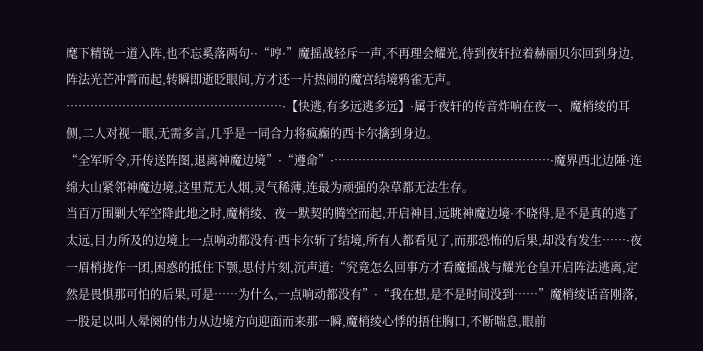麾下精锐一道入阵,也不忘奚落两句··“哼·”魔摇战轻斥一声,不再理会耀光,待到夜轩拉着赫丽贝尔回到身边,阵法光芒冲霄而起,转瞬即逝眨眼间,方才还一片热闹的魔宫结境鸦雀无声。
………………………………………………·【快逃,有多远逃多远】·属于夜轩的传音炸响在夜一、魔梢绫的耳侧,二人对视一眼,无需多言,几乎是一同合力将疯癫的西卡尔擒到身边。
“全军听令,开传送阵图,退离神魔边境”·“遵命”·………………………………………………·魔界西北边陲·连绵大山紧邻神魔边境,这里荒无人烟,灵气稀薄,连最为顽强的杂草都无法生存。
当百万围剿大军空降此地之时,魔梢绫、夜一默契的腾空而起,开启神目,远眺神魔边境·不晓得,是不是真的逃了太远,目力所及的边境上一点响动都没有·西卡尔斩了结境,所有人都看见了,而那恐怖的后果,却没有发生……·夜一眉梢拢作一团,困惑的抵住下颚,思付片刻,沉声道:“究竟怎么回事方才看魔摇战与耀光仓皇开启阵法逃离,定然是畏惧那可怕的后果,可是……为什么,一点响动都没有”·“我在想,是不是时间没到……”魔梢绫话音刚落,一股足以叫人晕阕的伟力从边境方向迎面而来那一瞬,魔梢绫心悸的捂住胸口,不断喘息,眼前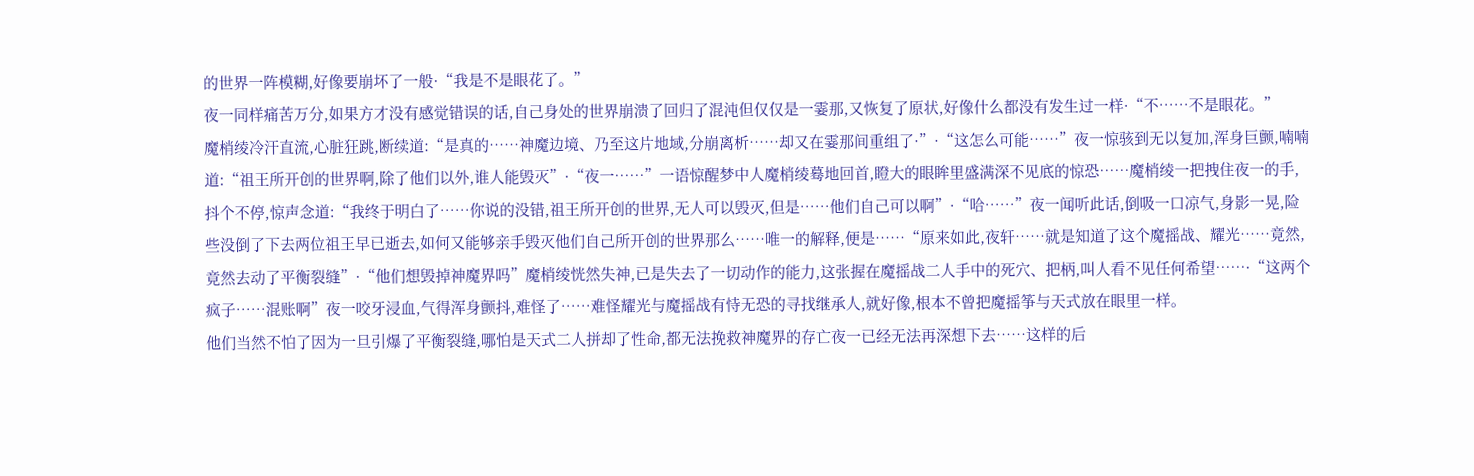的世界一阵模糊,好像要崩坏了一般·“我是不是眼花了。”
夜一同样痛苦万分,如果方才没有感觉错误的话,自己身处的世界崩溃了回归了混沌但仅仅是一霎那,又恢复了原状,好像什么都没有发生过一样·“不……不是眼花。”
魔梢绫冷汗直流,心脏狂跳,断续道:“是真的……神魔边境、乃至这片地域,分崩离析……却又在霎那间重组了·”·“这怎么可能……”夜一惊骇到无以复加,浑身巨颤,喃喃道:“祖王所开创的世界啊,除了他们以外,谁人能毁灭”·“夜一……”一语惊醒梦中人魔梢绫蓦地回首,瞪大的眼眸里盛满深不见底的惊恐……魔梢绫一把拽住夜一的手,抖个不停,惊声念道:“我终于明白了……你说的没错,祖王所开创的世界,无人可以毁灭,但是……他们自己可以啊”·“哈……”夜一闻听此话,倒吸一口凉气,身影一晃,险些没倒了下去两位祖王早已逝去,如何又能够亲手毁灭他们自己所开创的世界那么……唯一的解释,便是……“原来如此,夜轩……就是知道了这个魔摇战、耀光……竟然,竟然去动了平衡裂缝”·“他们想毁掉神魔界吗”魔梢绫恍然失神,已是失去了一切动作的能力,这张握在魔摇战二人手中的死穴、把柄,叫人看不见任何希望……·“这两个疯子……混账啊”夜一咬牙浸血,气得浑身颤抖,难怪了……难怪耀光与魔摇战有恃无恐的寻找继承人,就好像,根本不曾把魔摇筝与天式放在眼里一样。
他们当然不怕了因为一旦引爆了平衡裂缝,哪怕是天式二人拼却了性命,都无法挽救神魔界的存亡夜一已经无法再深想下去……这样的后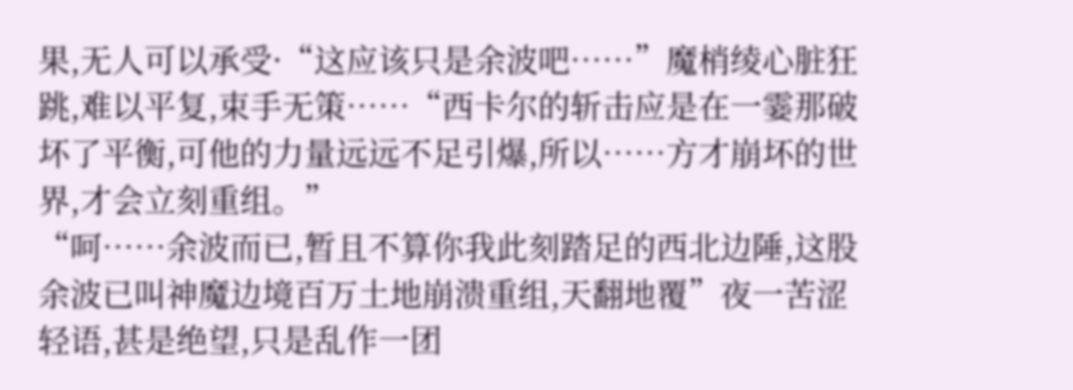果,无人可以承受·“这应该只是余波吧……”魔梢绫心脏狂跳,难以平复,束手无策……“西卡尔的斩击应是在一霎那破坏了平衡,可他的力量远远不足引爆,所以……方才崩坏的世界,才会立刻重组。”
“呵……余波而已,暂且不算你我此刻踏足的西北边陲,这股余波已叫神魔边境百万土地崩溃重组,天翻地覆”夜一苦涩轻语,甚是绝望,只是乱作一团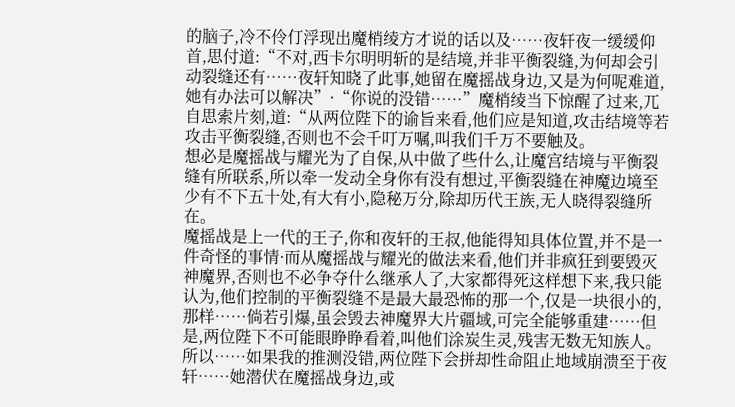的脑子,冷不伶仃浮现出魔梢绫方才说的话以及……夜轩夜一缓缓仰首,思付道:“不对,西卡尔明明斩的是结境,并非平衡裂缝,为何却会引动裂缝还有……夜轩知晓了此事,她留在魔摇战身边,又是为何呢难道,她有办法可以解决”·“你说的没错……”魔梢绫当下惊醒了过来,兀自思索片刻,道:“从两位陛下的谕旨来看,他们应是知道,攻击结境等若攻击平衡裂缝,否则也不会千叮万嘱,叫我们千万不要触及。
想必是魔摇战与耀光为了自保,从中做了些什么,让魔宫结境与平衡裂缝有所联系,所以牵一发动全身你有没有想过,平衡裂缝在神魔边境至少有不下五十处,有大有小,隐秘万分,除却历代王族,无人晓得裂缝所在。
魔摇战是上一代的王子,你和夜轩的王叔,他能得知具体位置,并不是一件奇怪的事情·而从魔摇战与耀光的做法来看,他们并非疯狂到要毁灭神魔界,否则也不必争夺什么继承人了,大家都得死这样想下来,我只能认为,他们控制的平衡裂缝不是最大最恐怖的那一个,仅是一块很小的,那样……倘若引爆,虽会毁去神魔界大片疆域,可完全能够重建……但是,两位陛下不可能眼睁睁看着,叫他们涂炭生灵,残害无数无知族人。
所以……如果我的推测没错,两位陛下会拼却性命阻止地域崩溃至于夜轩……她潜伏在魔摇战身边,或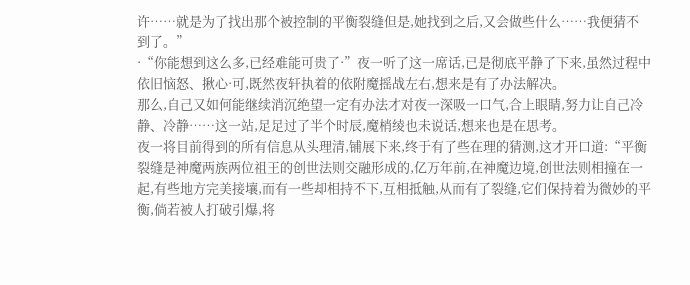许……就是为了找出那个被控制的平衡裂缝但是,她找到之后,又会做些什么……我便猜不到了。”
·“你能想到这么多,已经难能可贵了·”夜一听了这一席话,已是彻底平静了下来,虽然过程中依旧恼怒、揪心·可,既然夜轩执着的依附魔摇战左右,想来是有了办法解决。
那么,自己又如何能继续消沉绝望一定有办法才对夜一深吸一口气,合上眼睛,努力让自己冷静、冷静……这一站,足足过了半个时辰,魔梢绫也未说话,想来也是在思考。
夜一将目前得到的所有信息从头理清,铺展下来,终于有了些在理的猜测,这才开口道:“平衡裂缝是神魔两族两位祖王的创世法则交融形成的,亿万年前,在神魔边境,创世法则相撞在一起,有些地方完美接壤,而有一些却相持不下,互相抵触,从而有了裂缝,它们保持着为微妙的平衡,倘若被人打破引爆,将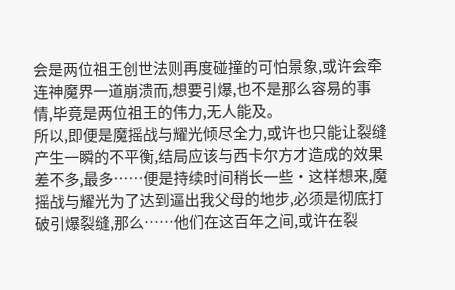会是两位祖王创世法则再度碰撞的可怕景象,或许会牵连神魔界一道崩溃而,想要引爆,也不是那么容易的事情,毕竟是两位祖王的伟力,无人能及。
所以,即便是魔摇战与耀光倾尽全力,或许也只能让裂缝产生一瞬的不平衡,结局应该与西卡尔方才造成的效果差不多,最多……便是持续时间稍长一些·这样想来,魔摇战与耀光为了达到逼出我父母的地步,必须是彻底打破引爆裂缝,那么……他们在这百年之间,或许在裂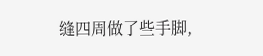缝四周做了些手脚,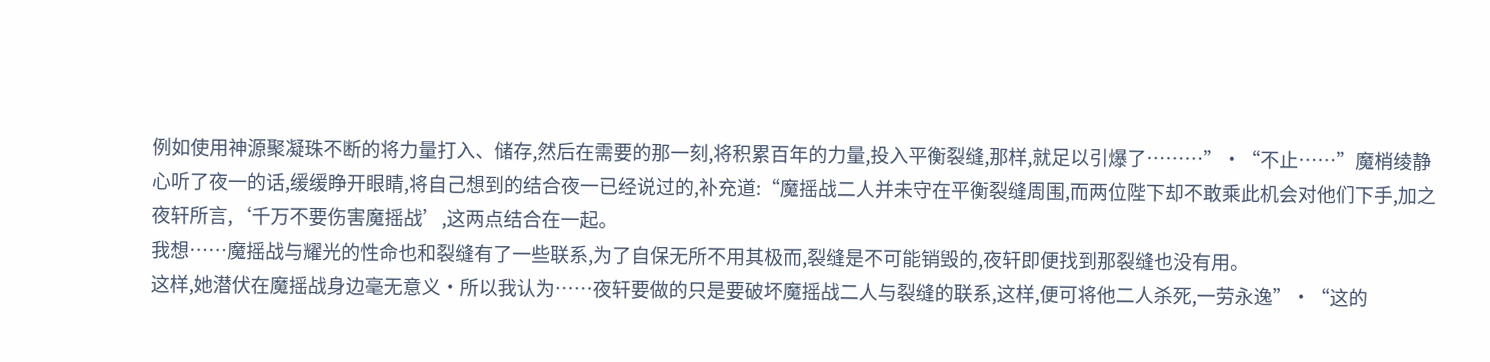例如使用神源聚凝珠不断的将力量打入、储存,然后在需要的那一刻,将积累百年的力量,投入平衡裂缝,那样,就足以引爆了………”·“不止……”魔梢绫静心听了夜一的话,缓缓睁开眼睛,将自己想到的结合夜一已经说过的,补充道:“魔摇战二人并未守在平衡裂缝周围,而两位陛下却不敢乘此机会对他们下手,加之夜轩所言,‘千万不要伤害魔摇战’,这两点结合在一起。
我想……魔摇战与耀光的性命也和裂缝有了一些联系,为了自保无所不用其极而,裂缝是不可能销毁的,夜轩即便找到那裂缝也没有用。
这样,她潜伏在魔摇战身边毫无意义·所以我认为……夜轩要做的只是要破坏魔摇战二人与裂缝的联系,这样,便可将他二人杀死,一劳永逸”·“这的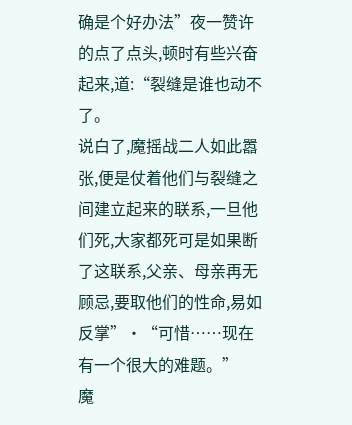确是个好办法”夜一赞许的点了点头,顿时有些兴奋起来,道:“裂缝是谁也动不了。
说白了,魔摇战二人如此嚣张,便是仗着他们与裂缝之间建立起来的联系,一旦他们死,大家都死可是如果断了这联系,父亲、母亲再无顾忌,要取他们的性命,易如反掌”·“可惜……现在有一个很大的难题。”
魔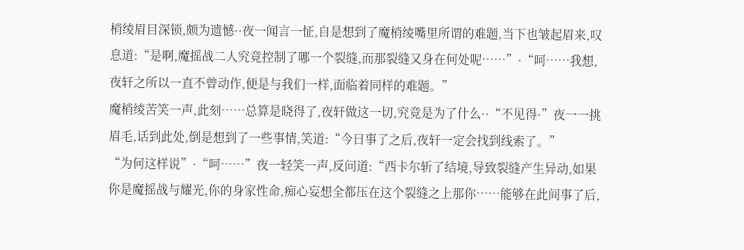梢绫眉目深锁,颇为遗憾··夜一闻言一怔,自是想到了魔梢绫嘴里所谓的难题,当下也皱起眉来,叹息道:“是啊,魔摇战二人究竟控制了哪一个裂缝,而那裂缝又身在何处呢……”·“呵……我想,夜轩之所以一直不曾动作,便是与我们一样,面临着同样的难题。”
魔梢绫苦笑一声,此刻……总算是晓得了,夜轩做这一切,究竟是为了什么··“不见得·”夜一一挑眉毛,话到此处,倒是想到了一些事情,笑道:“今日事了之后,夜轩一定会找到线索了。”
“为何这样说”·“呵……”夜一轻笑一声,反问道:“西卡尔斩了结境,导致裂缝产生异动,如果你是魔摇战与耀光,你的身家性命,痴心妄想全都压在这个裂缝之上那你……能够在此间事了后,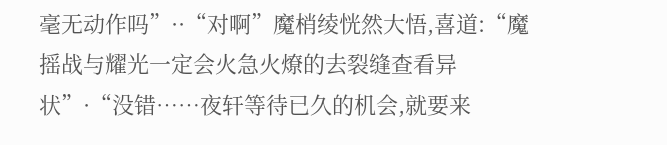毫无动作吗”··“对啊”魔梢绫恍然大悟,喜道:“魔摇战与耀光一定会火急火燎的去裂缝查看异状”·“没错……夜轩等待已久的机会,就要来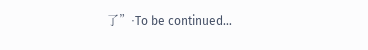了”·To be continued…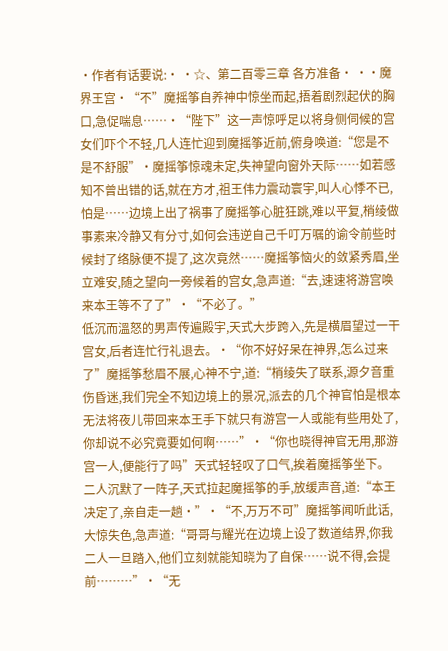·作者有话要说:· ·☆、第二百零三章 各方准备· ··魔界王宫·“不”魔摇筝自养神中惊坐而起,捂着剧烈起伏的胸口,急促喘息……·“陛下”这一声惊呼足以将身侧伺候的宫女们吓个不轻,几人连忙迎到魔摇筝近前,俯身唤道:“您是不是不舒服”·魔摇筝惊魂未定,失神望向窗外天际……如若感知不曾出错的话,就在方才,祖王伟力震动寰宇,叫人心悸不已,怕是……边境上出了祸事了魔摇筝心脏狂跳,难以平复,梢绫做事素来冷静又有分寸,如何会违逆自己千叮万嘱的谕令前些时候封了络脉便不提了,这次竟然……魔摇筝恼火的敛紧秀眉,坐立难安,随之望向一旁候着的宫女,急声道:“去,速速将游宫唤来本王等不了了”·“不必了。”
低沉而溫怒的男声传遍殿宇,天式大步跨入,先是横眉望过一干宫女,后者连忙行礼退去。·“你不好好呆在神界,怎么过来了”魔摇筝愁眉不展,心神不宁,道:“梢绫失了联系,源夕音重伤昏迷,我们完全不知边境上的景况,派去的几个神官怕是根本无法将夜儿带回来本王手下就只有游宫一人或能有些用处了,你却说不必究竟要如何啊……”·“你也晓得神官无用,那游宫一人,便能行了吗”天式轻轻叹了口气,挨着魔摇筝坐下。
二人沉默了一阵子,天式拉起魔摇筝的手,放缓声音,道:“本王决定了,亲自走一趟·”·“不,万万不可”魔摇筝闻听此话,大惊失色,急声道:“哥哥与耀光在边境上设了数道结界,你我二人一旦踏入,他们立刻就能知晓为了自保……说不得,会提前………”·“无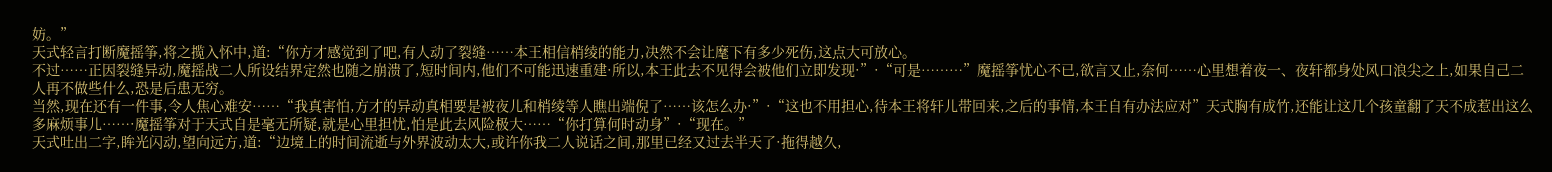妨。”
天式轻言打断魔摇筝,将之揽入怀中,道:“你方才感觉到了吧,有人动了裂缝……本王相信梢绫的能力,决然不会让麾下有多少死伤,这点大可放心。
不过……正因裂缝异动,魔摇战二人所设结界定然也随之崩溃了,短时间内,他们不可能迅速重建·所以,本王此去不见得会被他们立即发现·”·“可是………”魔摇筝忧心不已,欲言又止,奈何……心里想着夜一、夜轩都身处风口浪尖之上,如果自己二人再不做些什么,恐是后患无穷。
当然,现在还有一件事,令人焦心难安……“我真害怕,方才的异动真相要是被夜儿和梢绫等人瞧出端倪了……该怎么办·”·“这也不用担心,待本王将轩儿带回来,之后的事情,本王自有办法应对”天式胸有成竹,还能让这几个孩童翻了天不成惹出这么多麻烦事儿……·魔摇筝对于天式自是毫无所疑,就是心里担忧,怕是此去风险极大……“你打算何时动身”·“现在。”
天式吐出二字,眸光闪动,望向远方,道:“边境上的时间流逝与外界波动太大,或许你我二人说话之间,那里已经又过去半天了·拖得越久,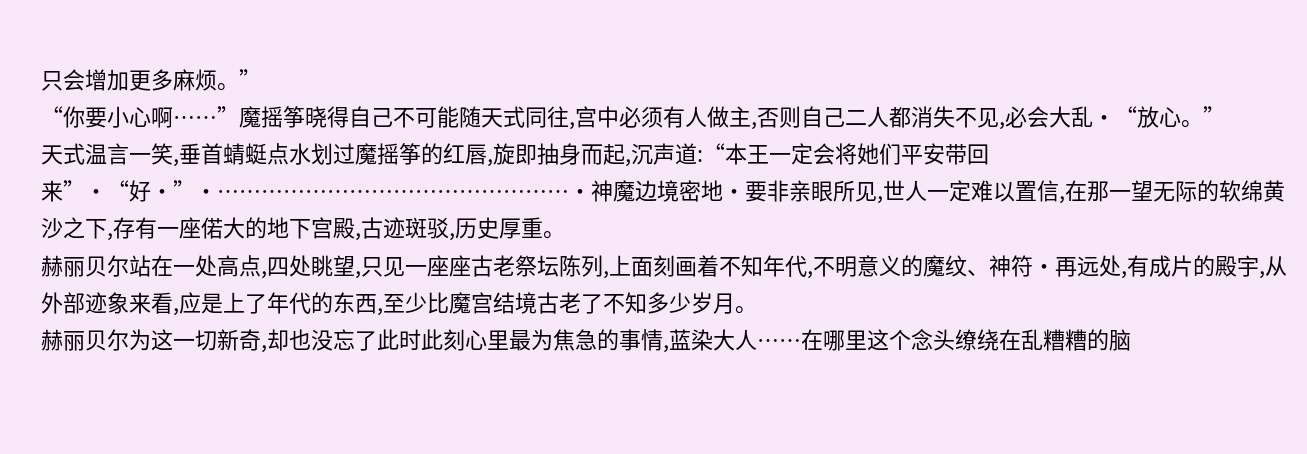只会增加更多麻烦。”
“你要小心啊……”魔摇筝晓得自己不可能随天式同往,宫中必须有人做主,否则自己二人都消失不见,必会大乱·“放心。”
天式温言一笑,垂首蜻蜓点水划过魔摇筝的红唇,旋即抽身而起,沉声道:“本王一定会将她们平安带回来”·“好·”·…………………………………………·神魔边境密地·要非亲眼所见,世人一定难以置信,在那一望无际的软绵黄沙之下,存有一座偌大的地下宫殿,古迹斑驳,历史厚重。
赫丽贝尔站在一处高点,四处眺望,只见一座座古老祭坛陈列,上面刻画着不知年代,不明意义的魔纹、神符·再远处,有成片的殿宇,从外部迹象来看,应是上了年代的东西,至少比魔宫结境古老了不知多少岁月。
赫丽贝尔为这一切新奇,却也没忘了此时此刻心里最为焦急的事情,蓝染大人……在哪里这个念头缭绕在乱糟糟的脑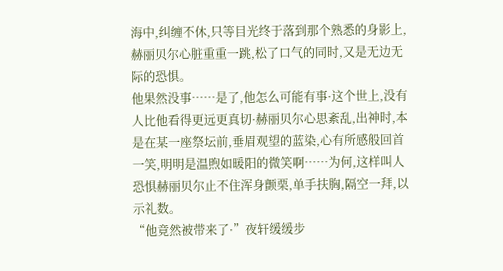海中,纠缠不休,只等目光终于落到那个熟悉的身影上,赫丽贝尔心脏重重一跳,松了口气的同时,又是无边无际的恐惧。
他果然没事……是了,他怎么可能有事·这个世上,没有人比他看得更远更真切·赫丽贝尔心思紊乱,出神时,本是在某一座祭坛前,垂眉观望的蓝染,心有所感般回首一笑,明明是温煦如暖阳的微笑啊……为何,这样叫人恐惧赫丽贝尔止不住浑身颤栗,单手扶胸,隔空一拜,以示礼数。
“他竟然被带来了·”夜轩缓缓步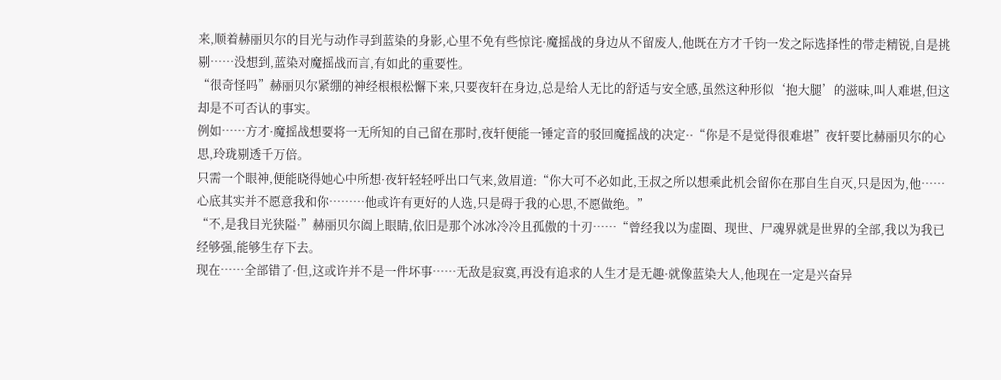来,顺着赫丽贝尔的目光与动作寻到蓝染的身影,心里不免有些惊诧·魔摇战的身边从不留废人,他既在方才千钧一发之际选择性的带走精锐,自是挑剔……没想到,蓝染对魔摇战而言,有如此的重要性。
“很奇怪吗”赫丽贝尔紧绷的神经根根松懈下来,只要夜轩在身边,总是给人无比的舒适与安全感,虽然这种形似‘抱大腿’的滋味,叫人难堪,但这却是不可否认的事实。
例如……方才·魔摇战想要将一无所知的自己留在那时,夜轩便能一锤定音的驳回魔摇战的决定··“你是不是觉得很难堪”夜轩要比赫丽贝尔的心思,玲珑剔透千万倍。
只需一个眼神,便能晓得她心中所想·夜轩轻轻呼出口气来,敛眉道:“你大可不必如此,王叔之所以想乘此机会留你在那自生自灭,只是因为,他……心底其实并不愿意我和你………他或许有更好的人选,只是碍于我的心思,不愿做绝。”
“不,是我目光狭隘·”赫丽贝尔阖上眼睛,依旧是那个冰冰冷冷且孤傲的十刃……“曾经我以为虚圈、现世、尸魂界就是世界的全部,我以为我已经够强,能够生存下去。
现在……全部错了·但,这或许并不是一件坏事……无敌是寂寞,再没有追求的人生才是无趣·就像蓝染大人,他现在一定是兴奋异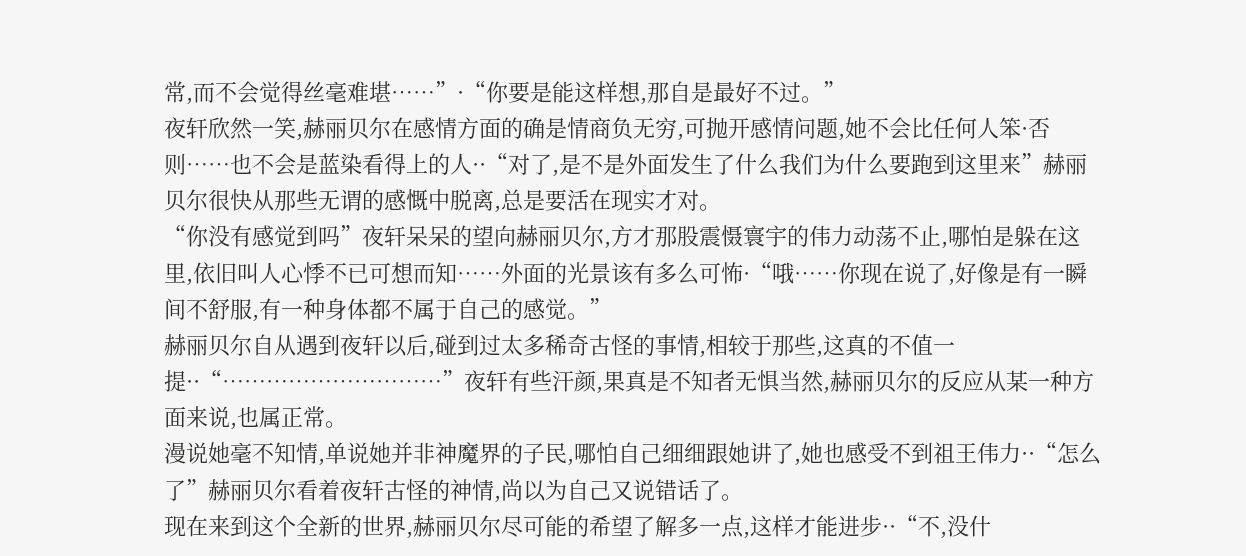常,而不会觉得丝毫难堪……”·“你要是能这样想,那自是最好不过。”
夜轩欣然一笑,赫丽贝尔在感情方面的确是情商负无穷,可抛开感情问题,她不会比任何人笨·否则……也不会是蓝染看得上的人··“对了,是不是外面发生了什么我们为什么要跑到这里来”赫丽贝尔很快从那些无谓的感慨中脱离,总是要活在现实才对。
“你没有感觉到吗”夜轩呆呆的望向赫丽贝尔,方才那股震慑寰宇的伟力动荡不止,哪怕是躲在这里,依旧叫人心悸不已可想而知……外面的光景该有多么可怖·“哦……你现在说了,好像是有一瞬间不舒服,有一种身体都不属于自己的感觉。”
赫丽贝尔自从遇到夜轩以后,碰到过太多稀奇古怪的事情,相较于那些,这真的不值一提··“…………………………”夜轩有些汗颜,果真是不知者无惧当然,赫丽贝尔的反应从某一种方面来说,也属正常。
漫说她毫不知情,单说她并非神魔界的子民,哪怕自己细细跟她讲了,她也感受不到祖王伟力··“怎么了”赫丽贝尔看着夜轩古怪的神情,尚以为自己又说错话了。
现在来到这个全新的世界,赫丽贝尔尽可能的希望了解多一点,这样才能进步··“不,没什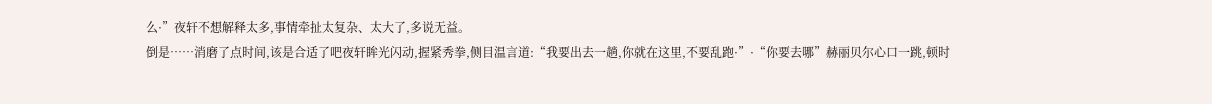么·”夜轩不想解释太多,事情牵扯太复杂、太大了,多说无益。
倒是……消磨了点时间,该是合适了吧夜轩眸光闪动,握紧秀拳,侧目温言道:“我要出去一趟,你就在这里,不要乱跑·”·“你要去哪”赫丽贝尔心口一跳,顿时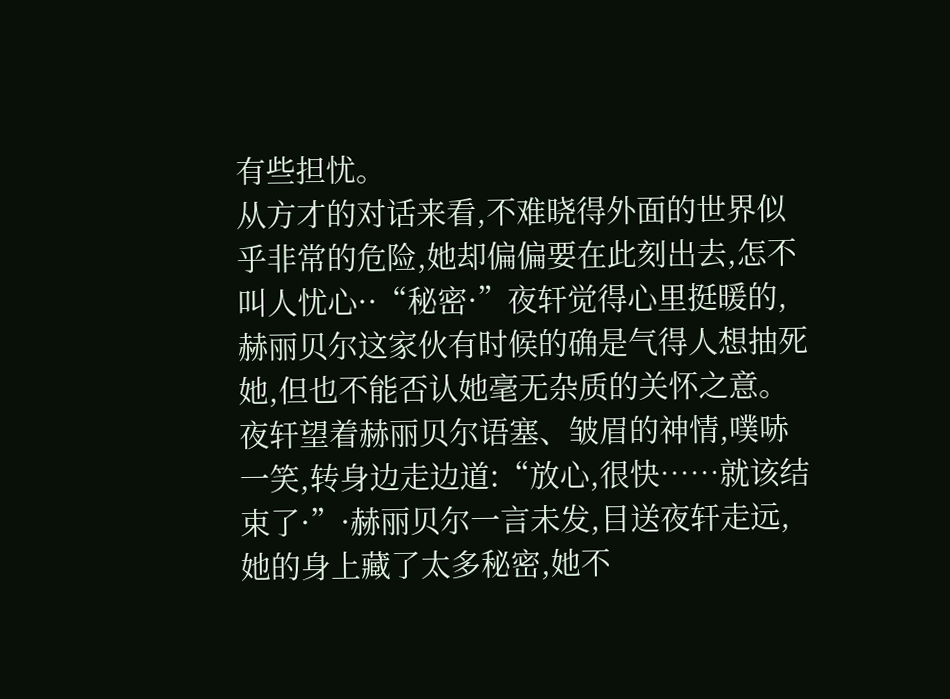有些担忧。
从方才的对话来看,不难晓得外面的世界似乎非常的危险,她却偏偏要在此刻出去,怎不叫人忧心··“秘密·”夜轩觉得心里挺暖的,赫丽贝尔这家伙有时候的确是气得人想抽死她,但也不能否认她毫无杂质的关怀之意。
夜轩望着赫丽贝尔语塞、皱眉的神情,噗哧一笑,转身边走边道:“放心,很快……就该结束了·”·赫丽贝尔一言未发,目送夜轩走远,她的身上藏了太多秘密,她不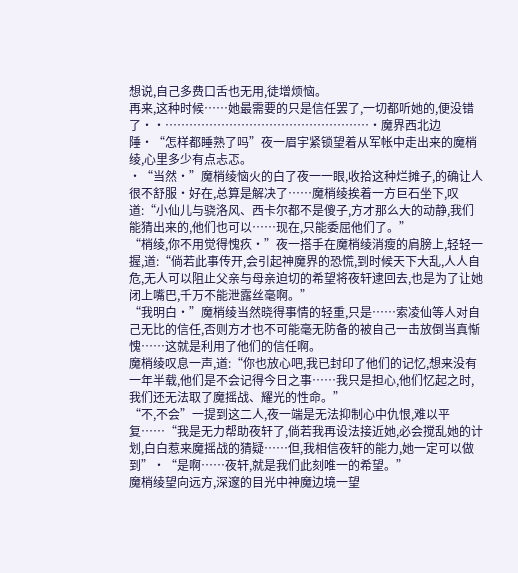想说,自己多费口舌也无用,徒增烦恼。
再来,这种时候……她最需要的只是信任罢了,一切都听她的,便没错了··……………………………………………·魔界西北边陲·“怎样都睡熟了吗”夜一眉宇紧锁望着从军帐中走出来的魔梢绫,心里多少有点忐忑。
·“当然·”魔梢绫恼火的白了夜一一眼,收拾这种烂摊子,的确让人很不舒服·好在,总算是解决了……魔梢绫挨着一方巨石坐下,叹道:“小仙儿与骁洛风、西卡尔都不是傻子,方才那么大的动静,我们能猜出来的,他们也可以……现在,只能委屈他们了。”
“梢绫,你不用觉得愧疚·”夜一搭手在魔梢绫消瘦的肩膀上,轻轻一握,道:“倘若此事传开,会引起神魔界的恐慌,到时候天下大乱,人人自危,无人可以阻止父亲与母亲迫切的希望将夜轩逮回去,也是为了让她闭上嘴巴,千万不能泄露丝毫啊。”
“我明白·”魔梢绫当然晓得事情的轻重,只是……索凌仙等人对自己无比的信任,否则方才也不可能毫无防备的被自己一击放倒当真惭愧……这就是利用了他们的信任啊。
魔梢绫叹息一声,道:“你也放心吧,我已封印了他们的记忆,想来没有一年半载,他们是不会记得今日之事……我只是担心,他们忆起之时,我们还无法取了魔摇战、耀光的性命。”
“不,不会”一提到这二人,夜一端是无法抑制心中仇恨,难以平复……“我是无力帮助夜轩了,倘若我再设法接近她,必会搅乱她的计划,白白惹来魔摇战的猜疑……但,我相信夜轩的能力,她一定可以做到”·“是啊……夜轩,就是我们此刻唯一的希望。”
魔梢绫望向远方,深邃的目光中神魔边境一望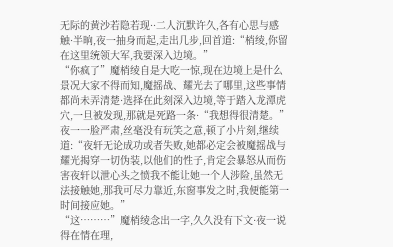无际的黄沙若隐若现··二人沉默许久,各有心思与感触·半晌,夜一抽身而起,走出几步,回首道:“梢绫,你留在这里统领大军,我要深入边境。”
“你疯了”魔梢绫自是大吃一惊,现在边境上是什么景况大家不得而知,魔摇战、耀光去了哪里,这些事情都尚未弄清楚·选择在此刻深入边境,等于踏入龙潭虎穴,一旦被发现,那就是死路一条·“我想得很清楚。”
夜一一脸严肃,丝毫没有玩笑之意,顿了小片刻,继续道:“夜轩无论成功或者失败,她都必定会被魔摇战与耀光揭穿一切伪装,以他们的性子,肯定会暴怒从而伤害夜轩以泄心头之愤我不能让她一个人涉险,虽然无法接触她,那我可尽力靠近,东窗事发之时,我便能第一时间接应她。”
“这………”魔梢绫念出一字,久久没有下文·夜一说得在情在理,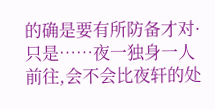的确是要有所防备才对·只是……夜一独身一人前往,会不会比夜轩的处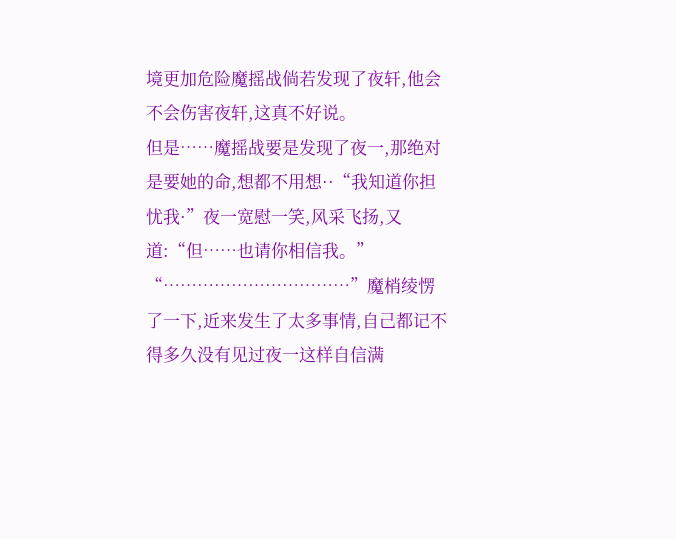境更加危险魔摇战倘若发现了夜轩,他会不会伤害夜轩,这真不好说。
但是……魔摇战要是发现了夜一,那绝对是要她的命,想都不用想··“我知道你担忧我·”夜一宽慰一笑,风采飞扬,又道:“但……也请你相信我。”
“……………………………”魔梢绫愣了一下,近来发生了太多事情,自己都记不得多久没有见过夜一这样自信满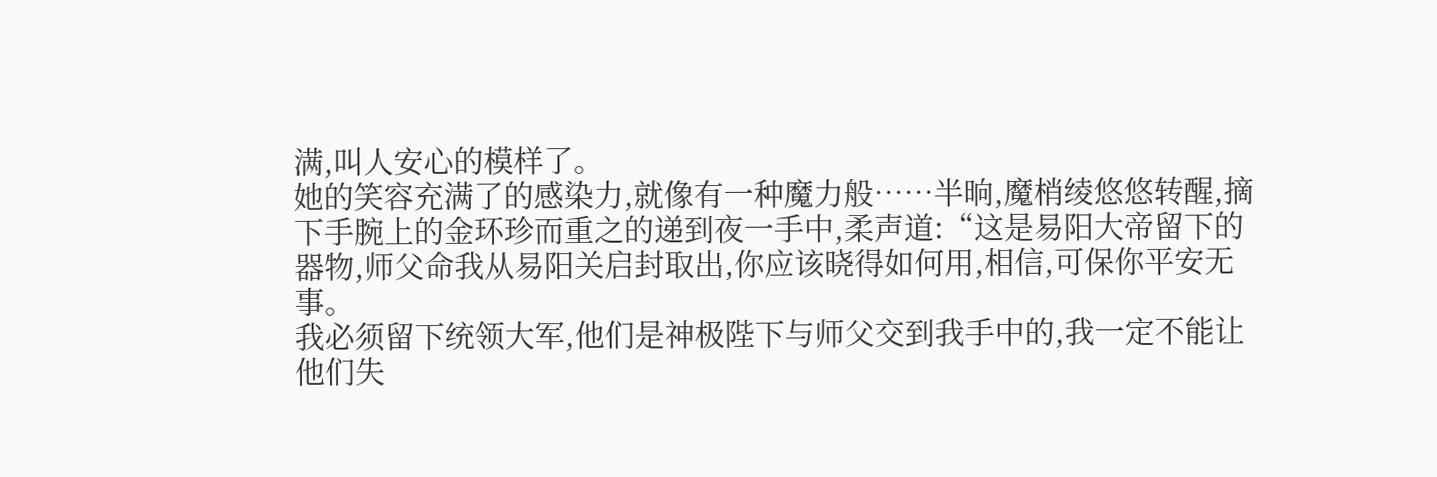满,叫人安心的模样了。
她的笑容充满了的感染力,就像有一种魔力般……半晌,魔梢绫悠悠转醒,摘下手腕上的金环珍而重之的递到夜一手中,柔声道:“这是易阳大帝留下的器物,师父命我从易阳关启封取出,你应该晓得如何用,相信,可保你平安无事。
我必须留下统领大军,他们是神极陛下与师父交到我手中的,我一定不能让他们失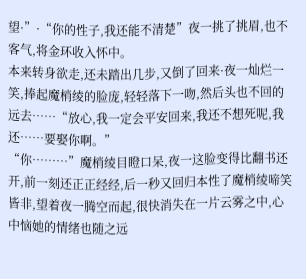望·”·“你的性子,我还能不清楚”夜一挑了挑眉,也不客气,将金环收入怀中。
本来转身欲走,还未踏出几步,又倒了回来·夜一灿烂一笑,捧起魔梢绫的脸庞,轻轻落下一吻,然后头也不回的远去……“放心,我一定会平安回来,我还不想死呢,我还……要娶你啊。”
“你………”魔梢绫目瞪口呆,夜一这脸变得比翻书还开,前一刻还正正经经,后一秒又回归本性了魔梢绫啼笑皆非,望着夜一腾空而起,很快消失在一片云雾之中,心中恼她的情绪也随之远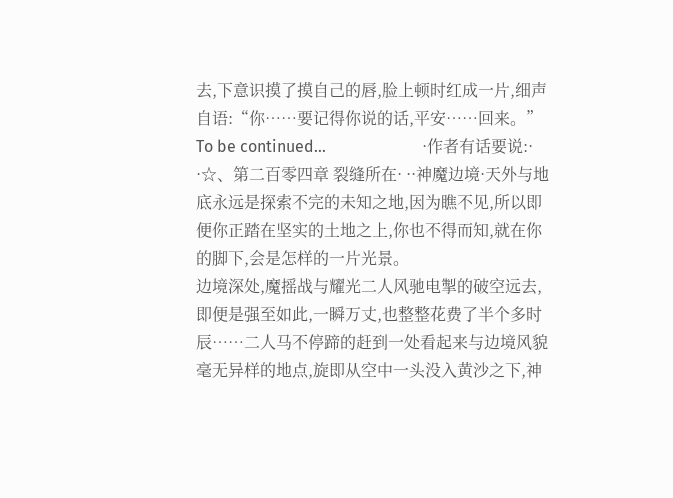去,下意识摸了摸自己的唇,脸上顿时红成一片,细声自语:“你……要记得你说的话,平安……回来。”
To be continued…                        ·作者有话要说:· ·☆、第二百零四章 裂缝所在· ··神魔边境·天外与地底永远是探索不完的未知之地,因为瞧不见,所以即便你正踏在坚实的土地之上,你也不得而知,就在你的脚下,会是怎样的一片光景。
边境深处,魔摇战与耀光二人风驰电掣的破空远去,即便是强至如此,一瞬万丈,也整整花费了半个多时辰……二人马不停蹄的赶到一处看起来与边境风貌毫无异样的地点,旋即从空中一头没入黄沙之下,神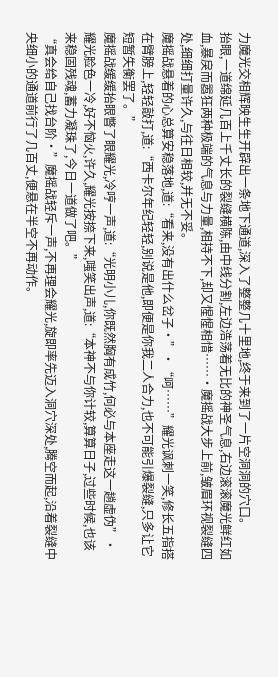力魔光交相辉映生生开辟出一条地下通道,深入了整整几十里地,终于来到了一片空洞洞的穴口。
抬眼,一道绵延几百上千丈长的裂缝横陈,由中线分割,左边浩荡着无比的神圣气息,右边滚滚魔光鲜红如血,暴戾而嚣狂两种极端的气息与力量,相持不下,却又惺惺相惜……·魔摇战大步上前,皱眉环视裂缝四处,细细打量许久,与往日相较,并无不妥。
魔摇战悬着的心总算安稳落地,道:“看来,没有出什么岔子·”·“呵……”耀光讽刺一笑,修长五指搭在臂膀上,轻轻敲打,道:“西卡尔年纪轻轻,别说是他,即便是你我二人合力,也不可能引爆裂缝,只多让它短暂失衡罢了。”
魔摇战缓缓抬眼瞥了眼耀光,冷哼一声,道:“光明小儿,你既然胸有成竹,何必与本座走这一趟虚伪”·耀光脸色一冷,好不恼火,许久,耀光按捺下来,嗤笑出声,道:“本神不与你计较,算算日子,过些时候,也该来稳固残魂,蓄力凝珠了,今日一道做了吧。”
“真会给自己找台阶·”魔摇战轻斥一声,不再理会耀光,旋即率先迈入洞穴深处,腾空而起,沿着裂缝中央细小的通道前行了几百丈,便悬在半空不再动作。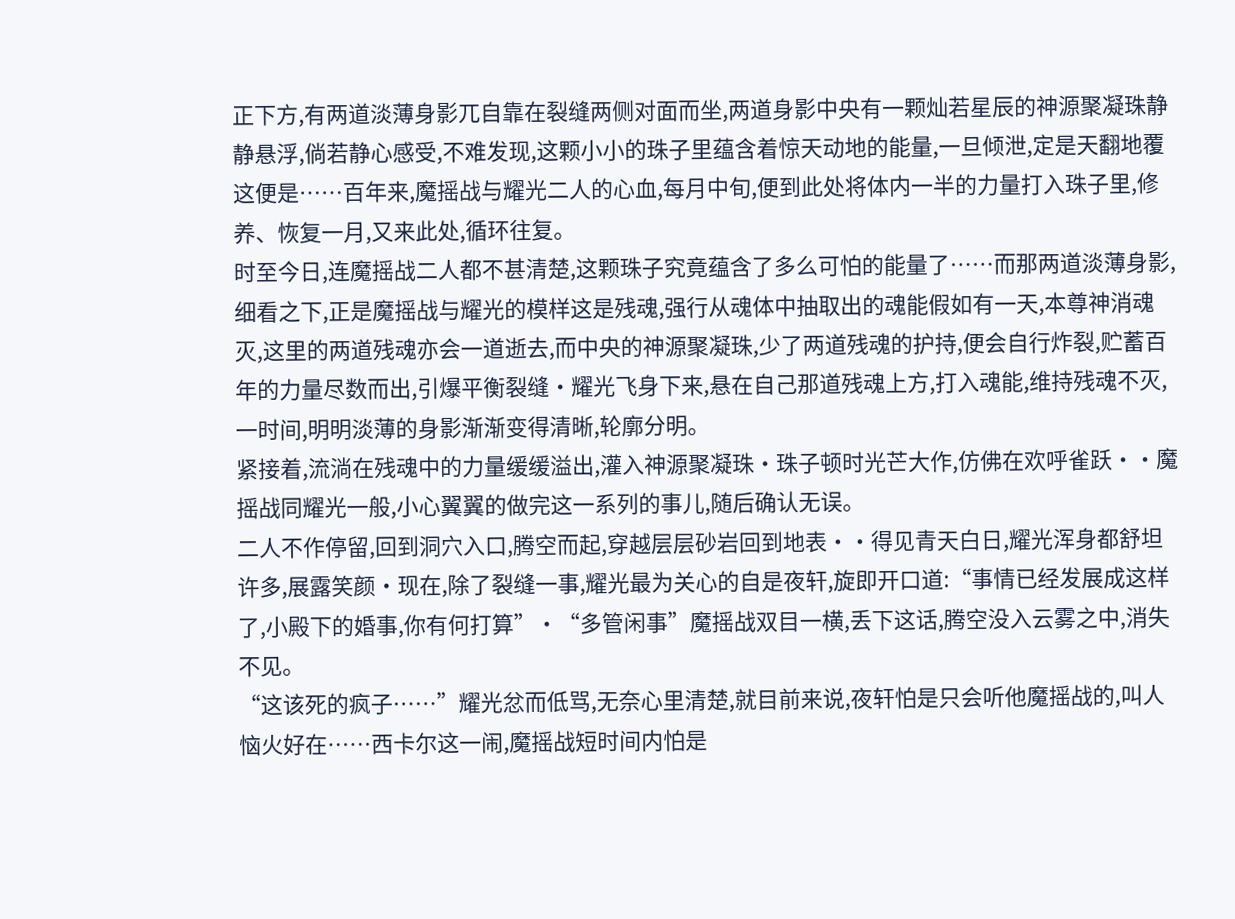正下方,有两道淡薄身影兀自靠在裂缝两侧对面而坐,两道身影中央有一颗灿若星辰的神源聚凝珠静静悬浮,倘若静心感受,不难发现,这颗小小的珠子里蕴含着惊天动地的能量,一旦倾泄,定是天翻地覆这便是……百年来,魔摇战与耀光二人的心血,每月中旬,便到此处将体内一半的力量打入珠子里,修养、恢复一月,又来此处,循环往复。
时至今日,连魔摇战二人都不甚清楚,这颗珠子究竟蕴含了多么可怕的能量了……而那两道淡薄身影,细看之下,正是魔摇战与耀光的模样这是残魂,强行从魂体中抽取出的魂能假如有一天,本尊神消魂灭,这里的两道残魂亦会一道逝去,而中央的神源聚凝珠,少了两道残魂的护持,便会自行炸裂,贮蓄百年的力量尽数而出,引爆平衡裂缝·耀光飞身下来,悬在自己那道残魂上方,打入魂能,维持残魂不灭,一时间,明明淡薄的身影渐渐变得清晰,轮廓分明。
紧接着,流淌在残魂中的力量缓缓溢出,灌入神源聚凝珠·珠子顿时光芒大作,仿佛在欢呼雀跃··魔摇战同耀光一般,小心翼翼的做完这一系列的事儿,随后确认无误。
二人不作停留,回到洞穴入口,腾空而起,穿越层层砂岩回到地表··得见青天白日,耀光浑身都舒坦许多,展露笑颜·现在,除了裂缝一事,耀光最为关心的自是夜轩,旋即开口道:“事情已经发展成这样了,小殿下的婚事,你有何打算”·“多管闲事”魔摇战双目一横,丢下这话,腾空没入云雾之中,消失不见。
“这该死的疯子……”耀光忿而低骂,无奈心里清楚,就目前来说,夜轩怕是只会听他魔摇战的,叫人恼火好在……西卡尔这一闹,魔摇战短时间内怕是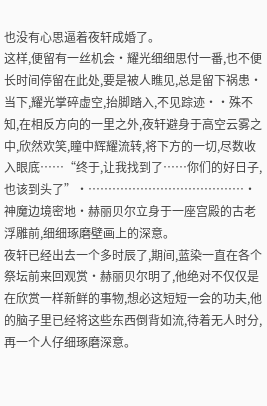也没有心思逼着夜轩成婚了。
这样,便留有一丝机会·耀光细细思付一番,也不便长时间停留在此处,要是被人瞧见,总是留下祸患·当下,耀光掌碎虚空,抬脚踏入,不见踪迹··殊不知,在相反方向的一里之外,夜轩避身于高空云雾之中,欣然欢笑,瞳中辉耀流转,将下方的一切,尽数收入眼底……“终于,让我找到了……你们的好日子,也该到头了”·…………………………………·神魔边境密地·赫丽贝尔立身于一座宫殿的古老浮雕前,细细琢磨壁画上的深意。
夜轩已经出去一个多时辰了,期间,蓝染一直在各个祭坛前来回观赏·赫丽贝尔明了,他绝对不仅仅是在欣赏一样新鲜的事物,想必这短短一会的功夫,他的脑子里已经将这些东西倒背如流,待着无人时分,再一个人仔细琢磨深意。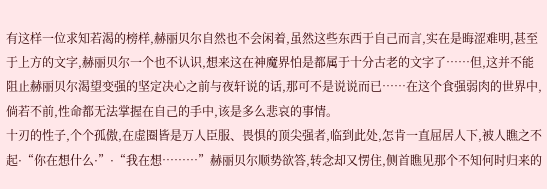有这样一位求知若渴的榜样,赫丽贝尔自然也不会闲着,虽然这些东西于自己而言,实在是晦涩难明,甚至于上方的文字,赫丽贝尔一个也不认识,想来这在神魔界怕是都属于十分古老的文字了……但,这并不能阻止赫丽贝尔渴望变强的坚定决心之前与夜轩说的话,那可不是说说而已……在这个食强弱肉的世界中,倘若不前,性命都无法掌握在自己的手中,该是多么悲哀的事情。
十刃的性子,个个孤傲,在虚圈皆是万人臣服、畏惧的顶尖强者,临到此处,怎肯一直屈居人下,被人瞧之不起·“你在想什么·”·“我在想………”赫丽贝尔顺势欲答,转念却又愣住,侧首瞧见那个不知何时归来的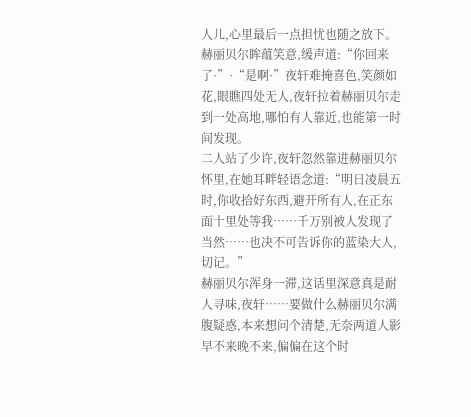人儿,心里最后一点担忧也随之放下。
赫丽贝尔眸蕴笑意,缓声道:“你回来了·”·“是啊·”夜轩难掩喜色,笑颜如花,眼瞧四处无人,夜轩拉着赫丽贝尔走到一处高地,哪怕有人靠近,也能第一时间发现。
二人站了少许,夜轩忽然靠进赫丽贝尔怀里,在她耳畔轻语念道:“明日凌晨五时,你收拾好东西,避开所有人,在正东面十里处等我……千万别被人发现了当然……也决不可告诉你的蓝染大人,切记。”
赫丽贝尔浑身一滞,这话里深意真是耐人寻味,夜轩……要做什么赫丽贝尔满腹疑惑,本来想问个清楚,无奈两道人影早不来晚不来,偏偏在这个时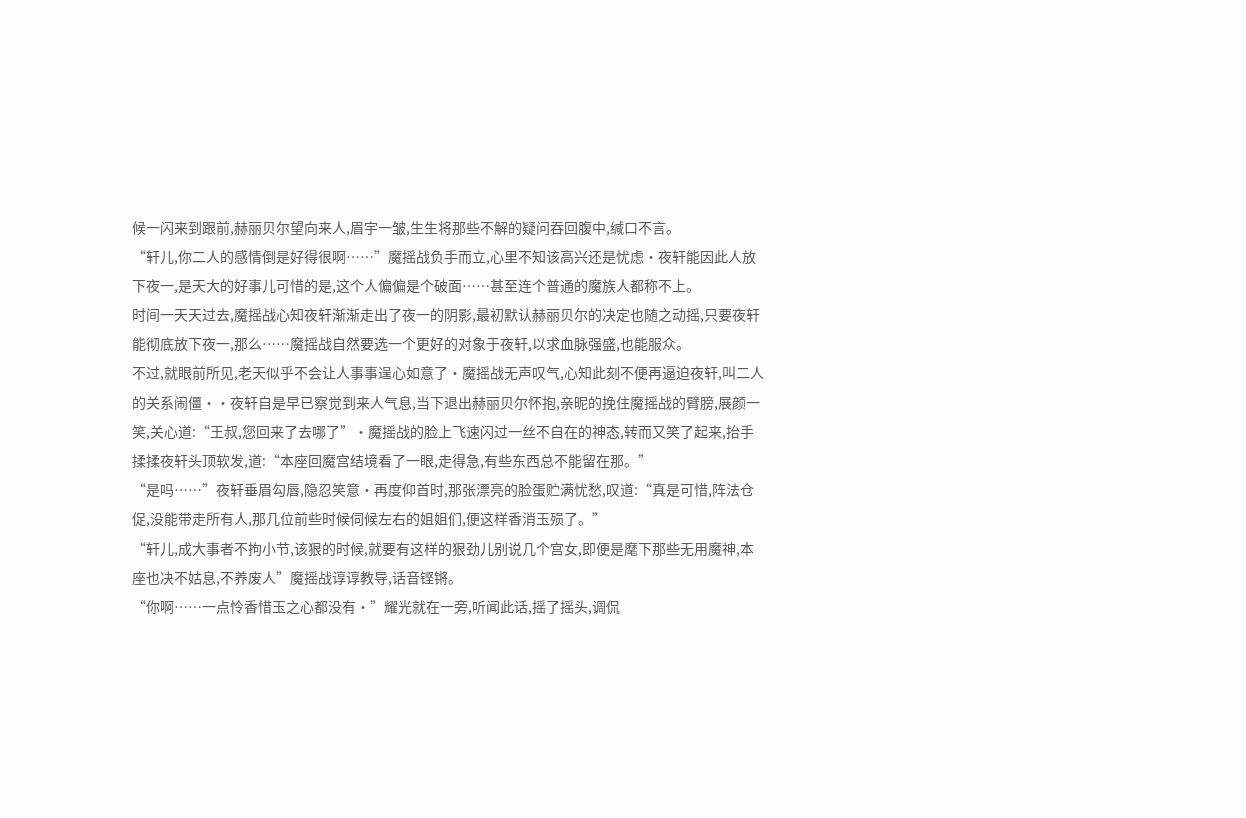候一闪来到跟前,赫丽贝尔望向来人,眉宇一皱,生生将那些不解的疑问吞回腹中,缄口不言。
“轩儿,你二人的感情倒是好得很啊……”魔摇战负手而立,心里不知该高兴还是忧虑·夜轩能因此人放下夜一,是天大的好事儿可惜的是,这个人偏偏是个破面……甚至连个普通的魔族人都称不上。
时间一天天过去,魔摇战心知夜轩渐渐走出了夜一的阴影,最初默认赫丽贝尔的决定也随之动摇,只要夜轩能彻底放下夜一,那么……魔摇战自然要选一个更好的对象于夜轩,以求血脉强盛,也能服众。
不过,就眼前所见,老天似乎不会让人事事逞心如意了·魔摇战无声叹气,心知此刻不便再逼迫夜轩,叫二人的关系闹僵··夜轩自是早已察觉到来人气息,当下退出赫丽贝尔怀抱,亲昵的挽住魔摇战的臂膀,展颜一笑,关心道:“王叔,您回来了去哪了”·魔摇战的脸上飞速闪过一丝不自在的神态,转而又笑了起来,抬手揉揉夜轩头顶软发,道:“本座回魔宫结境看了一眼,走得急,有些东西总不能留在那。”
“是吗……”夜轩垂眉勾唇,隐忍笑意·再度仰首时,那张漂亮的脸蛋贮满忧愁,叹道:“真是可惜,阵法仓促,没能带走所有人,那几位前些时候伺候左右的姐姐们,便这样香消玉殒了。”
“轩儿,成大事者不拘小节,该狠的时候,就要有这样的狠劲儿别说几个宫女,即便是麾下那些无用魔神,本座也决不姑息,不养废人”魔摇战谆谆教导,话音铿锵。
“你啊……一点怜香惜玉之心都没有·”耀光就在一旁,听闻此话,摇了摇头,调侃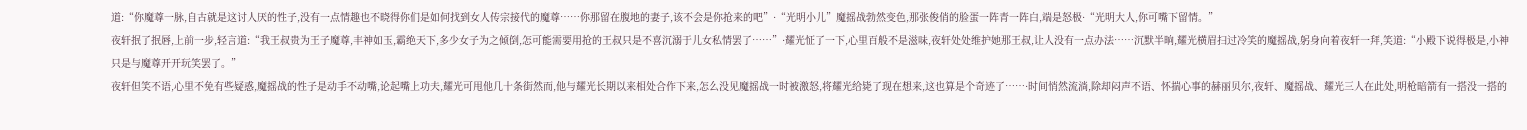道:“你魔尊一脉,自古就是这讨人厌的性子,没有一点情趣也不晓得你们是如何找到女人传宗接代的魔尊……你那留在腹地的妻子,该不会是你抢来的吧”·“光明小儿”魔摇战勃然变色,那张俊俏的脸蛋一阵青一阵白,端是怒极·“光明大人,你可嘴下留情。”
夜轩抿了抿唇,上前一步,轻言道:“我王叔贵为王子魔尊,丰神如玉,霸绝天下,多少女子为之倾倒,怎可能需要用抢的王叔只是不喜沉溺于儿女私情罢了……”·耀光怔了一下,心里百般不是滋味,夜轩处处维护她那王叔,让人没有一点办法……沉默半晌,耀光横眉扫过冷笑的魔摇战,躬身向着夜轩一拜,笑道:“小殿下说得极是,小神只是与魔尊开开玩笑罢了。”
夜轩但笑不语,心里不免有些疑惑,魔摇战的性子是动手不动嘴,论起嘴上功夫,耀光可甩他几十条街然而,他与耀光长期以来相处合作下来,怎么没见魔摇战一时被激怒,将耀光给毙了现在想来,这也算是个奇迹了……·时间悄然流淌,除却闷声不语、怀揣心事的赫丽贝尔,夜轩、魔摇战、耀光三人在此处,明枪暗箭有一搭没一搭的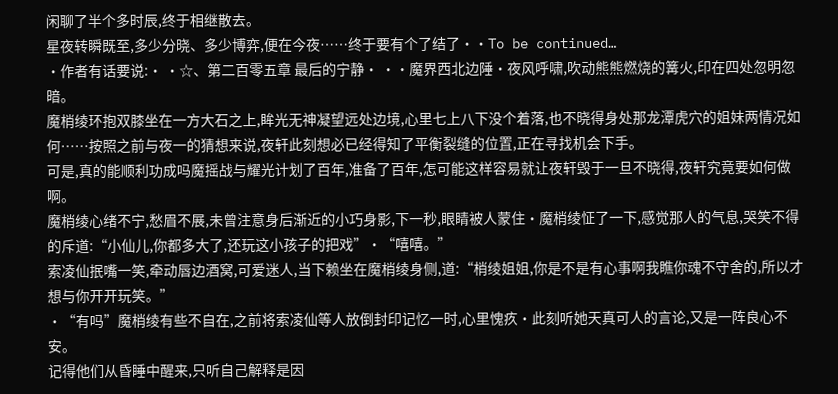闲聊了半个多时辰,终于相继散去。
星夜转瞬既至,多少分晓、多少博弈,便在今夜……终于要有个了结了··To be continued…                        ·作者有话要说:· ·☆、第二百零五章 最后的宁静· ··魔界西北边陲·夜风呼啸,吹动熊熊燃烧的篝火,印在四处忽明忽暗。
魔梢绫环抱双膝坐在一方大石之上,眸光无神凝望远处边境,心里七上八下没个着落,也不晓得身处那龙潭虎穴的姐妹两情况如何……按照之前与夜一的猜想来说,夜轩此刻想必已经得知了平衡裂缝的位置,正在寻找机会下手。
可是,真的能顺利功成吗魔摇战与耀光计划了百年,准备了百年,怎可能这样容易就让夜轩毁于一旦不晓得,夜轩究竟要如何做啊。
魔梢绫心绪不宁,愁眉不展,未曾注意身后渐近的小巧身影,下一秒,眼睛被人蒙住·魔梢绫怔了一下,感觉那人的气息,哭笑不得的斥道:“小仙儿,你都多大了,还玩这小孩子的把戏”·“嘻嘻。”
索凌仙抿嘴一笑,牵动唇边酒窝,可爱迷人,当下赖坐在魔梢绫身侧,道:“梢绫姐姐,你是不是有心事啊我瞧你魂不守舍的,所以才想与你开开玩笑。”
·“有吗”魔梢绫有些不自在,之前将索凌仙等人放倒封印记忆一时,心里愧疚·此刻听她天真可人的言论,又是一阵良心不安。
记得他们从昏睡中醒来,只听自己解释是因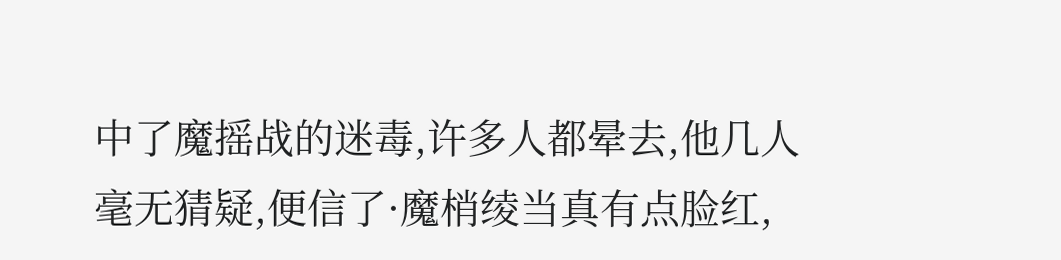中了魔摇战的迷毒,许多人都晕去,他几人毫无猜疑,便信了·魔梢绫当真有点脸红,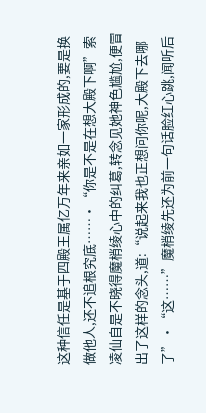这种信任是基于四殿王属亿万年来亲如一家形成的,要是换做他人,还不追根究底……·“你是不是在想大殿下啊”索凌仙自是不晓得魔梢绫心中的纠葛,转念见她神色尴尬,便冒出了这样的念头,道:“说起来我也正想问你呢,大殿下去哪了”·“这……”魔梢绫先还为前一句话脸红心跳,闻听后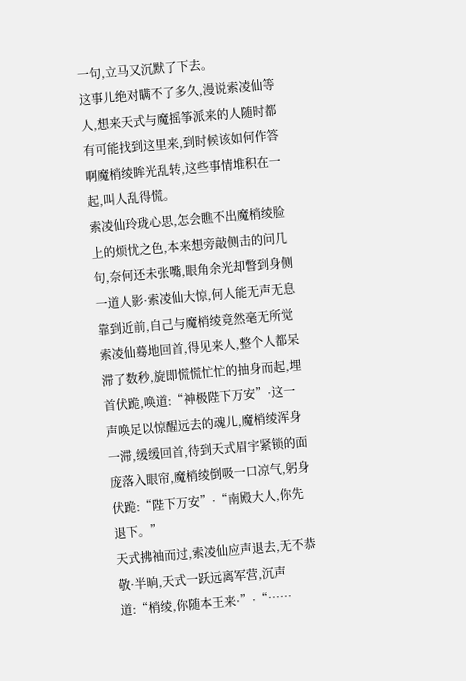一句,立马又沉默了下去。
这事儿绝对瞒不了多久,漫说索凌仙等人,想来天式与魔摇筝派来的人随时都有可能找到这里来,到时候该如何作答啊魔梢绫眸光乱转,这些事情堆积在一起,叫人乱得慌。
索凌仙玲珑心思,怎会瞧不出魔梢绫脸上的烦忧之色,本来想旁敲侧击的问几句,奈何还未张嘴,眼角余光却瞥到身侧一道人影·索凌仙大惊,何人能无声无息靠到近前,自己与魔梢绫竟然毫无所觉索凌仙蓦地回首,得见来人,整个人都呆滞了数秒,旋即慌慌忙忙的抽身而起,埋首伏跪,唤道:“神极陛下万安”·这一声唤足以惊醒远去的魂儿,魔梢绫浑身一滞,缓缓回首,待到天式眉宇紧锁的面庞落入眼帘,魔梢绫倒吸一口凉气,躬身伏跪:“陛下万安”·“南殿大人,你先退下。”
天式拂袖而过,索凌仙应声退去,无不恭敬·半晌,天式一跃远离军营,沉声道:“梢绫,你随本王来·”·“……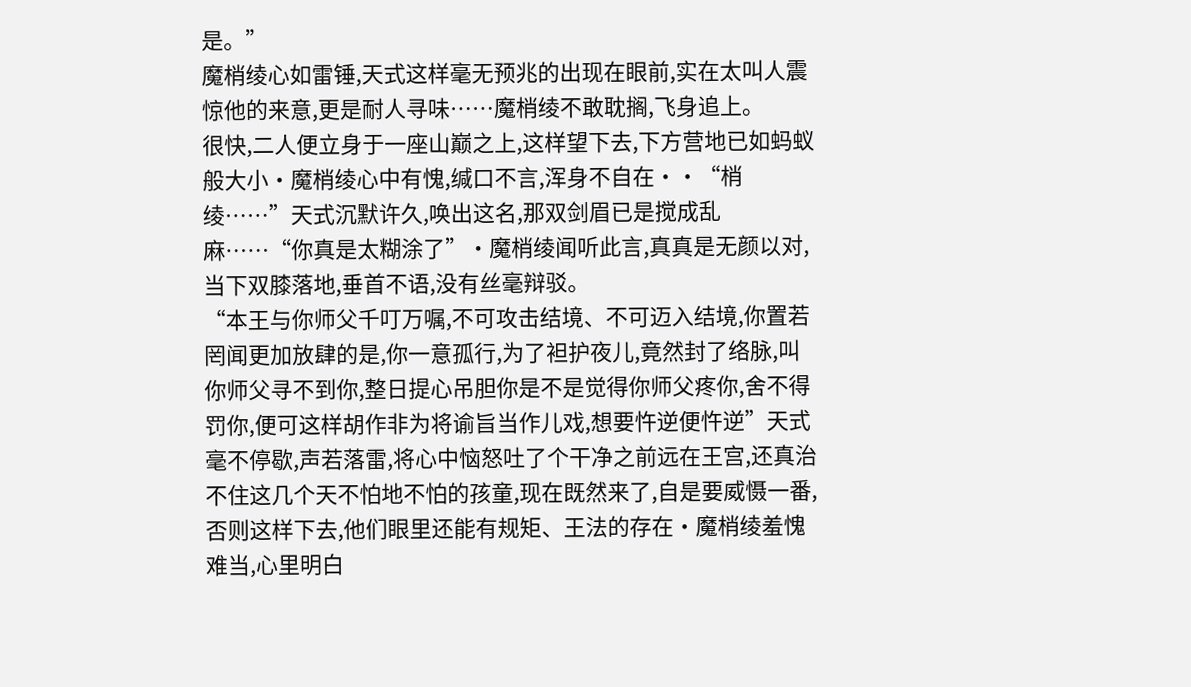是。”
魔梢绫心如雷锤,天式这样毫无预兆的出现在眼前,实在太叫人震惊他的来意,更是耐人寻味……魔梢绫不敢耽搁,飞身追上。
很快,二人便立身于一座山巅之上,这样望下去,下方营地已如蚂蚁般大小·魔梢绫心中有愧,缄口不言,浑身不自在··“梢绫……”天式沉默许久,唤出这名,那双剑眉已是搅成乱麻……“你真是太糊涂了”·魔梢绫闻听此言,真真是无颜以对,当下双膝落地,垂首不语,没有丝毫辩驳。
“本王与你师父千叮万嘱,不可攻击结境、不可迈入结境,你置若罔闻更加放肆的是,你一意孤行,为了袒护夜儿,竟然封了络脉,叫你师父寻不到你,整日提心吊胆你是不是觉得你师父疼你,舍不得罚你,便可这样胡作非为将谕旨当作儿戏,想要忤逆便忤逆”天式毫不停歇,声若落雷,将心中恼怒吐了个干净之前远在王宫,还真治不住这几个天不怕地不怕的孩童,现在既然来了,自是要威慑一番,否则这样下去,他们眼里还能有规矩、王法的存在·魔梢绫羞愧难当,心里明白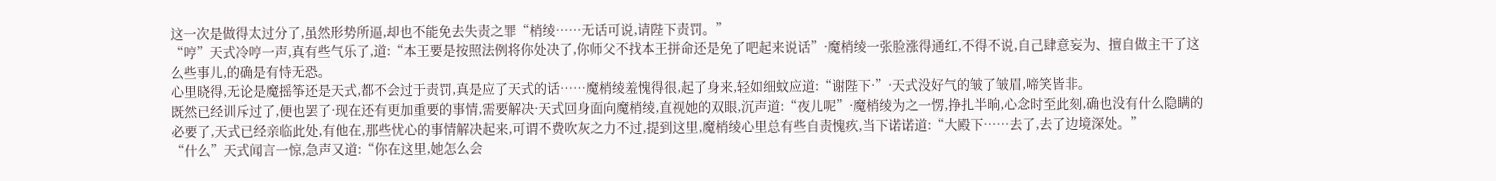这一次是做得太过分了,虽然形势所逼,却也不能免去失责之罪“梢绫……无话可说,请陛下责罚。”
“哼”天式冷哼一声,真有些气乐了,道:“本王要是按照法例将你处决了,你师父不找本王拼命还是免了吧起来说话”·魔梢绫一张脸涨得通红,不得不说,自己肆意妄为、擅自做主干了这么些事儿,的确是有恃无恐。
心里晓得,无论是魔摇筝还是天式,都不会过于责罚,真是应了天式的话……魔梢绫羞愧得很,起了身来,轻如细蚊应道:“谢陛下·”·天式没好气的皱了皱眉,啼笑皆非。
既然已经训斥过了,便也罢了·现在还有更加重要的事情,需要解决·天式回身面向魔梢绫,直视她的双眼,沉声道:“夜儿呢”·魔梢绫为之一愣,挣扎半晌,心念时至此刻,确也没有什么隐瞒的必要了,天式已经亲临此处,有他在,那些忧心的事情解决起来,可谓不费吹灰之力不过,提到这里,魔梢绫心里总有些自责愧疚,当下诺诺道:“大殿下……去了,去了边境深处。”
“什么”天式闻言一惊,急声又道:“你在这里,她怎么会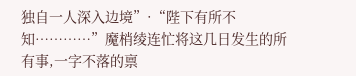独自一人深入边境”·“陛下有所不知…………”魔梢绫连忙将这几日发生的所有事,一字不落的禀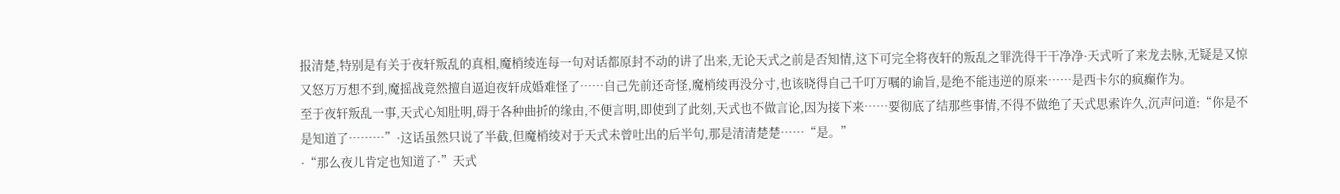报清楚,特别是有关于夜轩叛乱的真相,魔梢绫连每一句对话都原封不动的讲了出来,无论天式之前是否知情,这下可完全将夜轩的叛乱之罪洗得干干净净·天式听了来龙去脉,无疑是又惊又怒万万想不到,魔摇战竟然擅自逼迫夜轩成婚难怪了……自己先前还奇怪,魔梢绫再没分寸,也该晓得自己千叮万嘱的谕旨,是绝不能违逆的原来……是西卡尔的疯癫作为。
至于夜轩叛乱一事,天式心知肚明,碍于各种曲折的缘由,不便言明,即使到了此刻,天式也不做言论,因为接下来……要彻底了结那些事情,不得不做绝了天式思索许久,沉声问道:“你是不是知道了………”·这话虽然只说了半截,但魔梢绫对于天式未曾吐出的后半句,那是清清楚楚……“是。”
·“那么夜儿肯定也知道了·”天式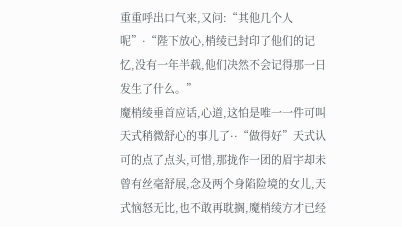重重呼出口气来,又问:“其他几个人呢”·“陛下放心,梢绫已封印了他们的记忆,没有一年半载,他们决然不会记得那一日发生了什么。”
魔梢绫垂首应话,心道,这怕是唯一一件可叫天式稍微舒心的事儿了··“做得好”天式认可的点了点头,可惜,那拢作一团的眉宇却未曾有丝毫舒展,念及两个身陷险境的女儿,天式恼怒无比,也不敢再耽搁,魔梢绫方才已经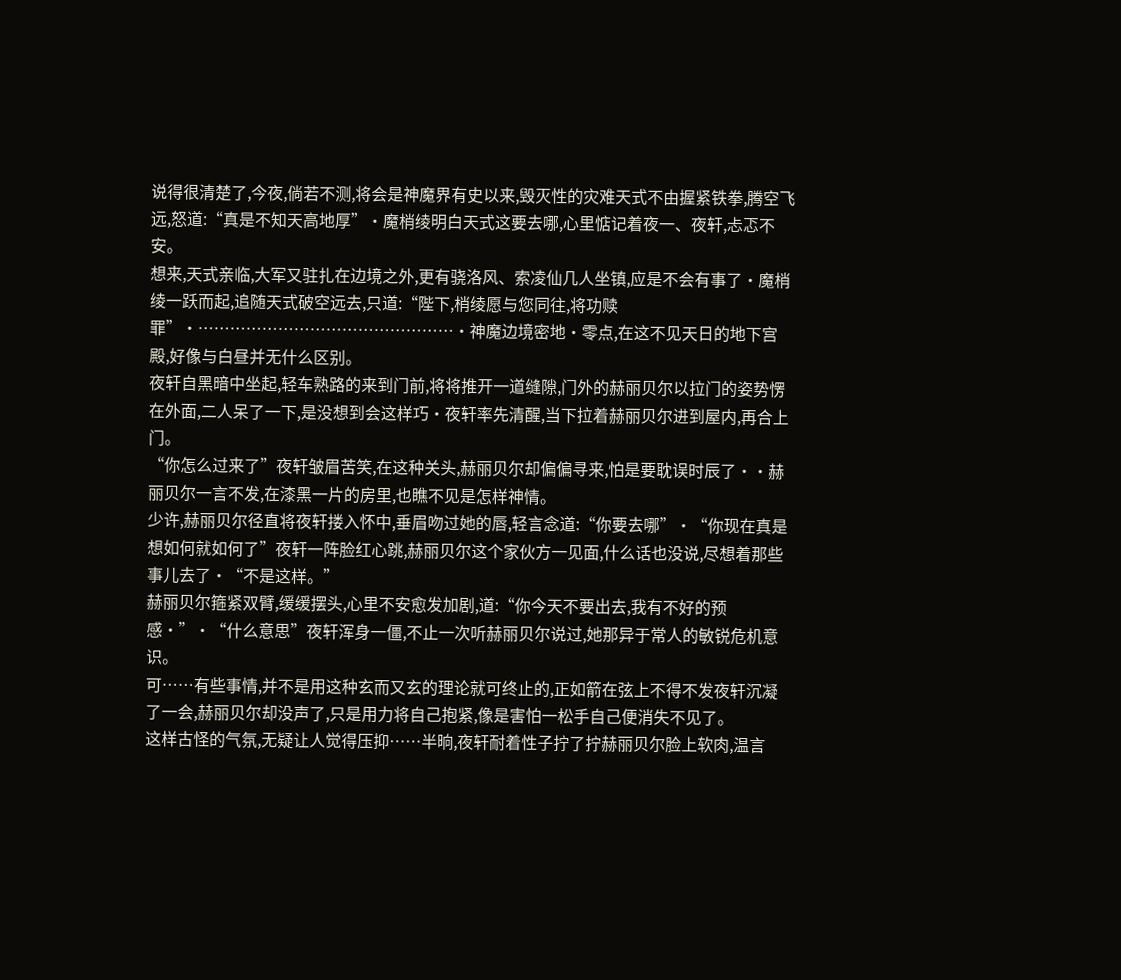说得很清楚了,今夜,倘若不测,将会是神魔界有史以来,毁灭性的灾难天式不由握紧铁拳,腾空飞远,怒道:“真是不知天高地厚”·魔梢绫明白天式这要去哪,心里惦记着夜一、夜轩,忐忑不安。
想来,天式亲临,大军又驻扎在边境之外,更有骁洛风、索凌仙几人坐镇,应是不会有事了·魔梢绫一跃而起,追随天式破空远去,只道:“陛下,梢绫愿与您同往,将功赎罪”·…………………………………………·神魔边境密地·零点,在这不见天日的地下宫殿,好像与白昼并无什么区别。
夜轩自黑暗中坐起,轻车熟路的来到门前,将将推开一道缝隙,门外的赫丽贝尔以拉门的姿势愣在外面,二人呆了一下,是没想到会这样巧·夜轩率先清醒,当下拉着赫丽贝尔进到屋内,再合上门。
“你怎么过来了”夜轩皱眉苦笑,在这种关头,赫丽贝尔却偏偏寻来,怕是要耽误时辰了··赫丽贝尔一言不发,在漆黑一片的房里,也瞧不见是怎样神情。
少许,赫丽贝尔径直将夜轩搂入怀中,垂眉吻过她的唇,轻言念道:“你要去哪”·“你现在真是想如何就如何了”夜轩一阵脸红心跳,赫丽贝尔这个家伙方一见面,什么话也没说,尽想着那些事儿去了·“不是这样。”
赫丽贝尔箍紧双臂,缓缓摆头,心里不安愈发加剧,道:“你今天不要出去,我有不好的预感·”·“什么意思”夜轩浑身一僵,不止一次听赫丽贝尔说过,她那异于常人的敏锐危机意识。
可……有些事情,并不是用这种玄而又玄的理论就可终止的,正如箭在弦上不得不发夜轩沉凝了一会,赫丽贝尔却没声了,只是用力将自己抱紧,像是害怕一松手自己便消失不见了。
这样古怪的气氛,无疑让人觉得压抑……半晌,夜轩耐着性子拧了拧赫丽贝尔脸上软肉,温言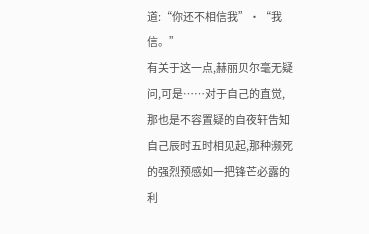道:“你还不相信我”·“我信。”
有关于这一点,赫丽贝尔毫无疑问,可是……对于自己的直觉,那也是不容置疑的自夜轩告知自己辰时五时相见起,那种濒死的强烈预感如一把锋芒必露的利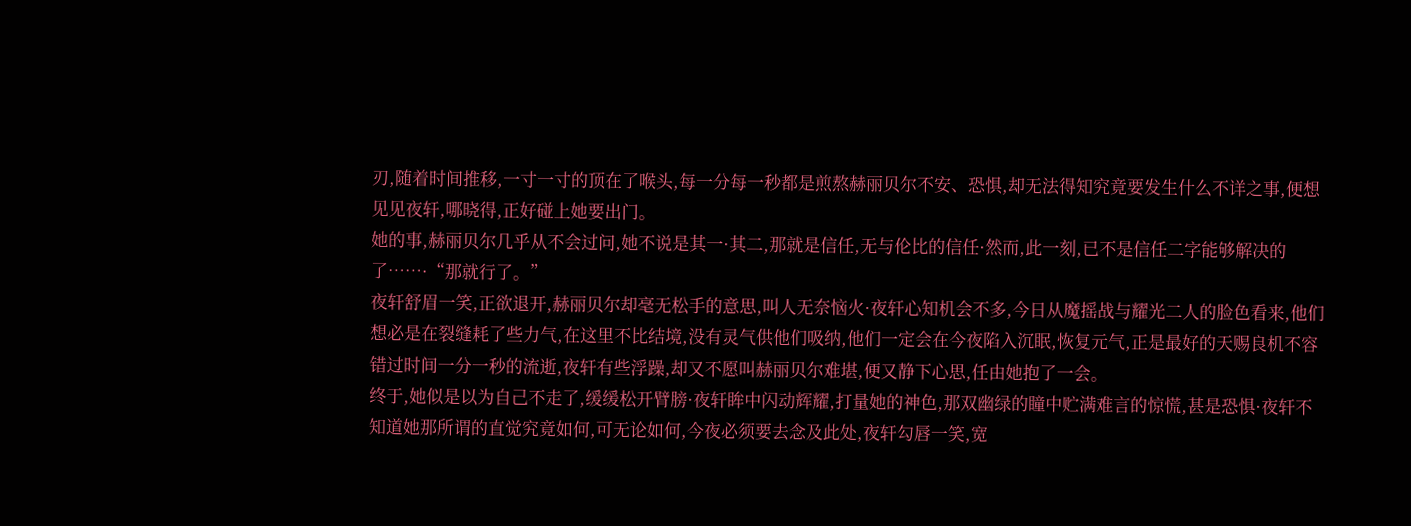刃,随着时间推移,一寸一寸的顶在了喉头,每一分每一秒都是煎熬赫丽贝尔不安、恐惧,却无法得知究竟要发生什么不详之事,便想见见夜轩,哪晓得,正好碰上她要出门。
她的事,赫丽贝尔几乎从不会过问,她不说是其一·其二,那就是信任,无与伦比的信任·然而,此一刻,已不是信任二字能够解决的了……·“那就行了。”
夜轩舒眉一笑,正欲退开,赫丽贝尔却毫无松手的意思,叫人无奈恼火·夜轩心知机会不多,今日从魔摇战与耀光二人的脸色看来,他们想必是在裂缝耗了些力气,在这里不比结境,没有灵气供他们吸纳,他们一定会在今夜陷入沉眠,恢复元气,正是最好的天赐良机不容错过时间一分一秒的流逝,夜轩有些浮躁,却又不愿叫赫丽贝尔难堪,便又静下心思,任由她抱了一会。
终于,她似是以为自己不走了,缓缓松开臂膀·夜轩眸中闪动辉耀,打量她的神色,那双幽绿的瞳中贮满难言的惊慌,甚是恐惧·夜轩不知道她那所谓的直觉究竟如何,可无论如何,今夜必须要去念及此处,夜轩勾唇一笑,宽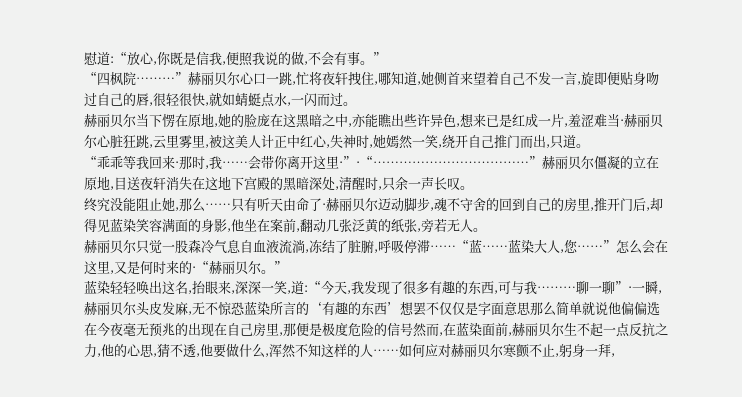慰道:“放心,你既是信我,便照我说的做,不会有事。”
“四枫院………”赫丽贝尔心口一跳,忙将夜轩拽住,哪知道,她侧首来望着自己不发一言,旋即便贴身吻过自己的唇,很轻很快,就如蜻蜓点水,一闪而过。
赫丽贝尔当下愣在原地,她的脸庞在这黑暗之中,亦能瞧出些许异色,想来已是红成一片,羞涩难当·赫丽贝尔心脏狂跳,云里雾里,被这美人计正中红心,失神时,她嫣然一笑,绕开自己推门而出,只道。
“乖乖等我回来·那时,我……会带你离开这里·”·“………………………………”赫丽贝尔僵凝的立在原地,目送夜轩消失在这地下宫殿的黑暗深处,清醒时,只余一声长叹。
终究没能阻止她,那么……只有听天由命了·赫丽贝尔迈动脚步,魂不守舍的回到自己的房里,推开门后,却得见蓝染笑容满面的身影,他坐在案前,翻动几张泛黄的纸张,旁若无人。
赫丽贝尔只觉一股森冷气息自血液流淌,冻结了脏腑,呼吸停滞……“蓝……蓝染大人,您……”怎么会在这里,又是何时来的·“赫丽贝尔。”
蓝染轻轻唤出这名,抬眼来,深深一笑,道:“今天,我发现了很多有趣的东西,可与我………聊一聊”·一瞬,赫丽贝尔头皮发麻,无不惊恐蓝染所言的‘有趣的东西’想罢不仅仅是字面意思那么简单就说他偏偏选在今夜毫无预兆的出现在自己房里,那便是极度危险的信号然而,在蓝染面前,赫丽贝尔生不起一点反抗之力,他的心思,猜不透,他要做什么,浑然不知这样的人……如何应对赫丽贝尔寒颤不止,躬身一拜,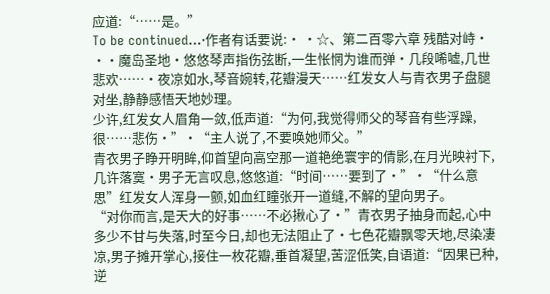应道:“……是。”
To be continued…·作者有话要说:· ·☆、第二百零六章 残酷对峙· ··魔岛圣地·悠悠琴声指伤弦断,一生怅惘为谁而弹·几段唏嘘,几世悲欢……·夜凉如水,琴音婉转,花瓣漫天……红发女人与青衣男子盘腿对坐,静静感悟天地妙理。
少许,红发女人眉角一敛,低声道:“为何,我觉得师父的琴音有些浮躁,很……悲伤·”·“主人说了,不要唤她师父。”
青衣男子睁开明眸,仰首望向高空那一道艳绝寰宇的倩影,在月光映衬下,几许落寞·男子无言叹息,悠悠道:“时间……要到了·”·“什么意思”红发女人浑身一颤,如血红瞳张开一道缝,不解的望向男子。
“对你而言,是天大的好事……不必揪心了·”青衣男子抽身而起,心中多少不甘与失落,时至今日,却也无法阻止了·七色花瓣飘零天地,尽染凄凉,男子摊开掌心,接住一枚花瓣,垂首凝望,苦涩低笑,自语道:“因果已种,逆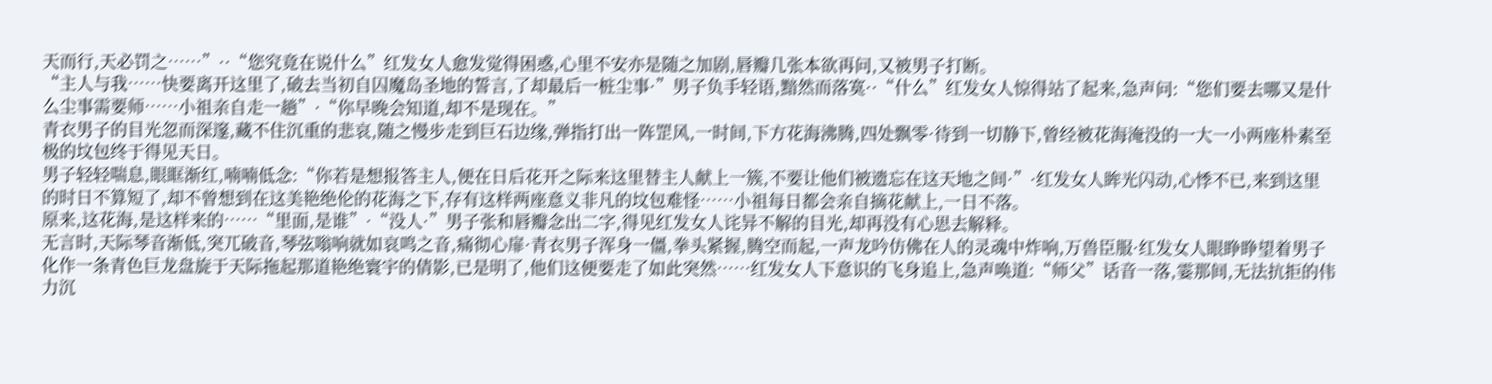天而行,天必罚之……”··“您究竟在说什么”红发女人愈发觉得困惑,心里不安亦是随之加剧,唇瓣几张本欲再问,又被男子打断。
“主人与我……快要离开这里了,破去当初自囚魔岛圣地的誓言,了却最后一桩尘事·”男子负手轻语,黯然而落寞··“什么”红发女人惊得站了起来,急声问:“您们要去哪又是什么尘事需要师……小祖亲自走一趟”·“你早晚会知道,却不是现在。”
青衣男子的目光忽而深邃,藏不住沉重的悲哀,随之慢步走到巨石边缘,弹指打出一阵罡风,一时间,下方花海沸腾,四处飘零·待到一切静下,曾经被花海淹没的一大一小两座朴素至极的坟包终于得见天日。
男子轻轻喘息,眼眶渐红,喃喃低念:“你若是想报答主人,便在日后花开之际来这里替主人献上一簇,不要让他们被遗忘在这天地之间·”·红发女人眸光闪动,心悸不已,来到这里的时日不算短了,却不曾想到在这美艳绝伦的花海之下,存有这样两座意义非凡的坟包难怪……小祖每日都会亲自摘花献上,一日不落。
原来,这花海,是这样来的……“里面,是谁”·“没人·”男子张和唇瓣念出二字,得见红发女人诧异不解的目光,却再没有心思去解释。
无言时,天际琴音渐低,突兀破音,琴弦嗡响就如哀鸣之音,痛彻心扉·青衣男子浑身一僵,拳头紧握,腾空而起,一声龙吟仿佛在人的灵魂中炸响,万兽臣服·红发女人眼睁睁望着男子化作一条青色巨龙盘旋于天际拖起那道艳绝寰宇的倩影,已是明了,他们这便要走了如此突然……红发女人下意识的飞身追上,急声唤道:“师父”话音一落,霎那间,无法抗拒的伟力沉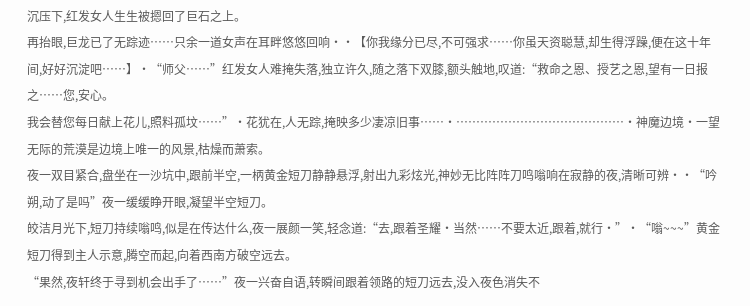沉压下,红发女人生生被摁回了巨石之上。
再抬眼,巨龙已了无踪迹……只余一道女声在耳畔悠悠回响··【你我缘分已尽,不可强求……你虽天资聪慧,却生得浮躁,便在这十年间,好好沉淀吧……】·“师父……”红发女人难掩失落,独立许久,随之落下双膝,额头触地,叹道:“救命之恩、授艺之恩,望有一日报之……您,安心。
我会替您每日献上花儿,照料孤坟……”·花犹在,人无踪,掩映多少凄凉旧事……·……………………………………·神魔边境·一望无际的荒漠是边境上唯一的风景,枯燥而萧索。
夜一双目紧合,盘坐在一沙坑中,跟前半空,一柄黄金短刀静静悬浮,射出九彩炫光,神妙无比阵阵刀鸣嗡响在寂静的夜,清晰可辨··“吟朔,动了是吗”夜一缓缓睁开眼,凝望半空短刀。
皎洁月光下,短刀持续嗡鸣,似是在传达什么,夜一展颜一笑,轻念道:“去,跟着圣耀·当然……不要太近,跟着,就行·”·“嗡~~~”黄金短刀得到主人示意,腾空而起,向着西南方破空远去。
“果然,夜轩终于寻到机会出手了……”夜一兴奋自语,转瞬间跟着领路的短刀远去,没入夜色消失不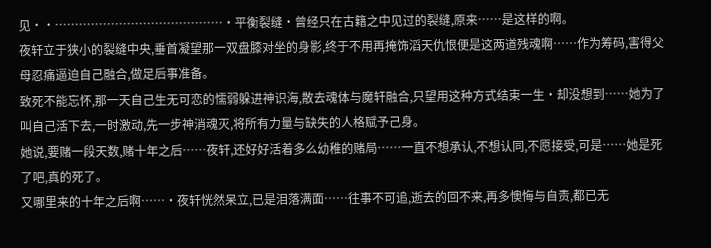见··……………………………………·平衡裂缝·曾经只在古籍之中见过的裂缝,原来……是这样的啊。
夜轩立于狭小的裂缝中央,垂首凝望那一双盘膝对坐的身影,终于不用再掩饰滔天仇恨便是这两道残魂啊……作为筹码,害得父母忍痛逼迫自己融合,做足后事准备。
致死不能忘怀,那一天自己生无可恋的懦弱躲进神识海,散去魂体与魔轩融合,只望用这种方式结束一生·却没想到……她为了叫自己活下去,一时激动,先一步神消魂灭,将所有力量与缺失的人格赋予己身。
她说,要赌一段天数,赌十年之后……夜轩,还好好活着多么幼稚的赌局……一直不想承认,不想认同,不愿接受,可是……她是死了吧,真的死了。
又哪里来的十年之后啊……·夜轩恍然呆立,已是泪落满面……往事不可追,逝去的回不来,再多懊悔与自责,都已无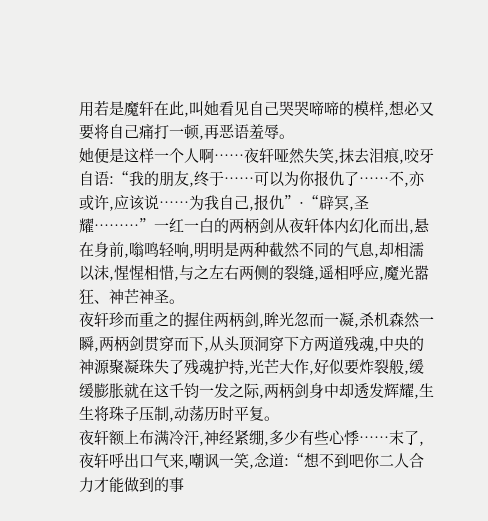用若是魔轩在此,叫她看见自己哭哭啼啼的模样,想必又要将自己痛打一顿,再恶语羞辱。
她便是这样一个人啊……夜轩哑然失笑,抹去泪痕,咬牙自语:“我的朋友,终于……可以为你报仇了……不,亦或许,应该说……为我自己,报仇”·“辟冥,圣耀………”一红一白的两柄剑从夜轩体内幻化而出,悬在身前,嗡鸣轻响,明明是两种截然不同的气息,却相濡以沫,惺惺相惜,与之左右两侧的裂缝,遥相呼应,魔光嚣狂、神芒神圣。
夜轩珍而重之的握住两柄剑,眸光忽而一凝,杀机森然一瞬,两柄剑贯穿而下,从头顶洞穿下方两道残魂,中央的神源聚凝珠失了残魂护持,光芒大作,好似要炸裂般,缓缓膨胀就在这千钧一发之际,两柄剑身中却透发辉耀,生生将珠子压制,动荡历时平复。
夜轩额上布满冷汗,神经紧绷,多少有些心悸……末了,夜轩呼出口气来,嘲讽一笑,念道:“想不到吧你二人合力才能做到的事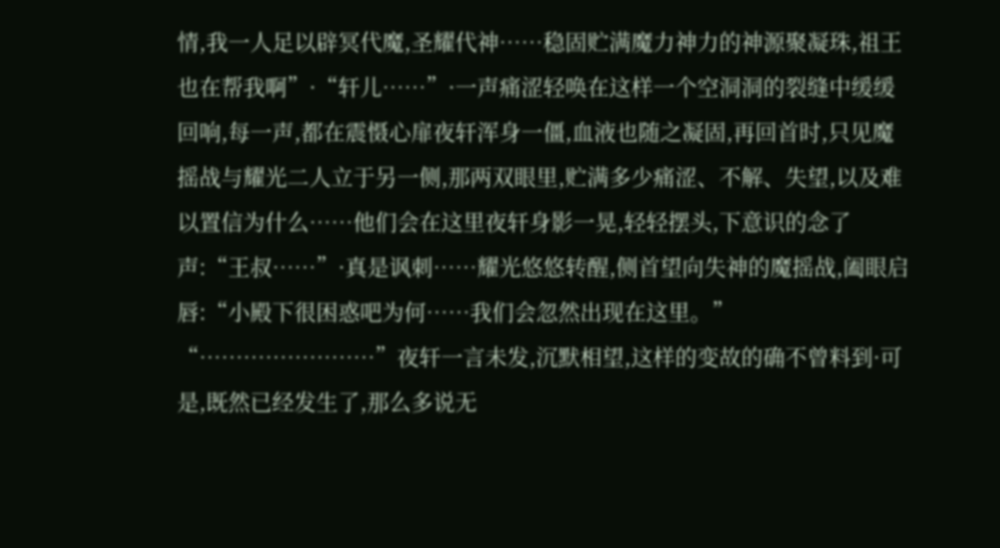情,我一人足以辟冥代魔,圣耀代神……稳固贮满魔力神力的神源聚凝珠,祖王也在帮我啊”·“轩儿……”·一声痛涩轻唤在这样一个空洞洞的裂缝中缓缓回响,每一声,都在震慑心扉夜轩浑身一僵,血液也随之凝固,再回首时,只见魔摇战与耀光二人立于另一侧,那两双眼里,贮满多少痛涩、不解、失望,以及难以置信为什么……他们会在这里夜轩身影一晃,轻轻摆头,下意识的念了声:“王叔……”·真是讽刺……耀光悠悠转醒,侧首望向失神的魔摇战,阖眼启唇:“小殿下很困惑吧为何……我们会忽然出现在这里。”
“……………………”夜轩一言未发,沉默相望,这样的变故的确不曾料到·可是,既然已经发生了,那么多说无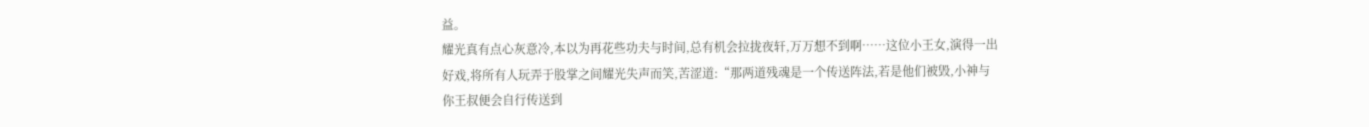益。
耀光真有点心灰意冷,本以为再花些功夫与时间,总有机会拉拢夜轩,万万想不到啊……这位小王女,演得一出好戏,将所有人玩弄于股掌之间耀光失声而笑,苦涩道:“那两道残魂是一个传送阵法,若是他们被毁,小神与你王叔便会自行传送到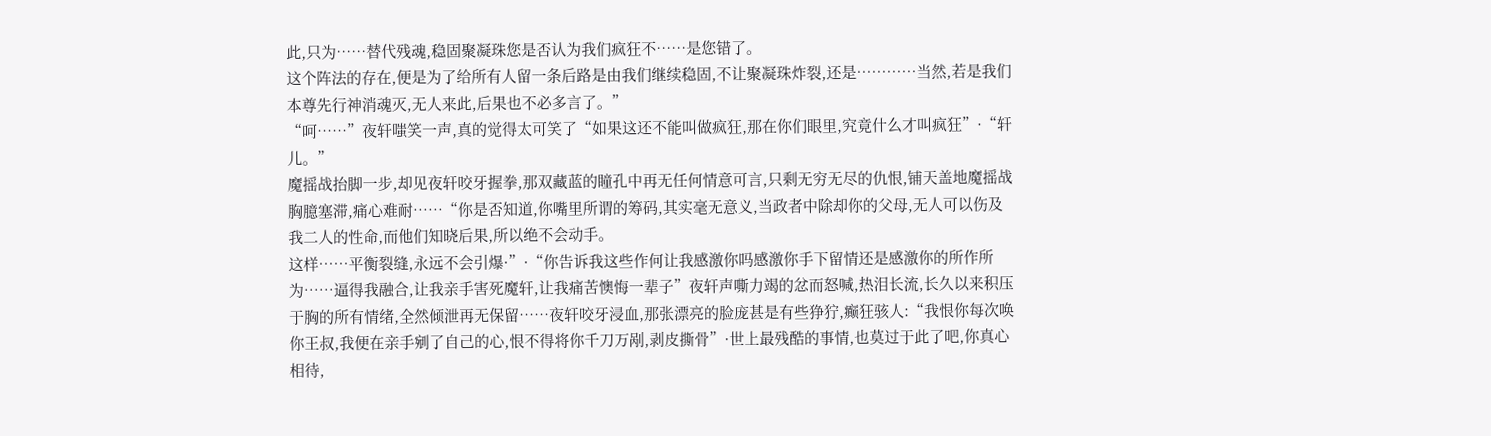此,只为……替代残魂,稳固聚凝珠您是否认为我们疯狂不……是您错了。
这个阵法的存在,便是为了给所有人留一条后路是由我们继续稳固,不让聚凝珠炸裂,还是…………当然,若是我们本尊先行神消魂灭,无人来此,后果也不必多言了。”
“呵……”夜轩嗤笑一声,真的觉得太可笑了“如果这还不能叫做疯狂,那在你们眼里,究竟什么才叫疯狂”·“轩儿。”
魔摇战抬脚一步,却见夜轩咬牙握拳,那双藏蓝的瞳孔中再无任何情意可言,只剩无穷无尽的仇恨,铺天盖地魔摇战胸臆塞滞,痛心难耐……“你是否知道,你嘴里所谓的筹码,其实毫无意义,当政者中除却你的父母,无人可以伤及我二人的性命,而他们知晓后果,所以绝不会动手。
这样……平衡裂缝,永远不会引爆·”·“你告诉我这些作何让我感激你吗感激你手下留情还是感激你的所作所为……逼得我融合,让我亲手害死魔轩,让我痛苦懊悔一辈子”夜轩声嘶力竭的忿而怒喊,热泪长流,长久以来积压于胸的所有情绪,全然倾泄再无保留……夜轩咬牙浸血,那张漂亮的脸庞甚是有些狰狞,癫狂骇人:“我恨你每次唤你王叔,我便在亲手剜了自己的心,恨不得将你千刀万剐,剥皮撕骨”·世上最残酷的事情,也莫过于此了吧,你真心相待,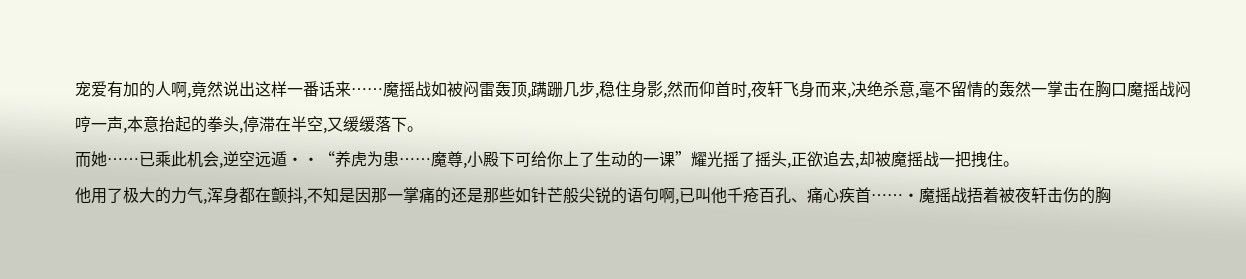宠爱有加的人啊,竟然说出这样一番话来……魔摇战如被闷雷轰顶,蹒跚几步,稳住身影,然而仰首时,夜轩飞身而来,决绝杀意,毫不留情的轰然一掌击在胸口魔摇战闷哼一声,本意抬起的拳头,停滞在半空,又缓缓落下。
而她……已乘此机会,逆空远遁··“养虎为患……魔尊,小殿下可给你上了生动的一课”耀光摇了摇头,正欲追去,却被魔摇战一把拽住。
他用了极大的力气,浑身都在颤抖,不知是因那一掌痛的还是那些如针芒般尖锐的语句啊,已叫他千疮百孔、痛心疾首……·魔摇战捂着被夜轩击伤的胸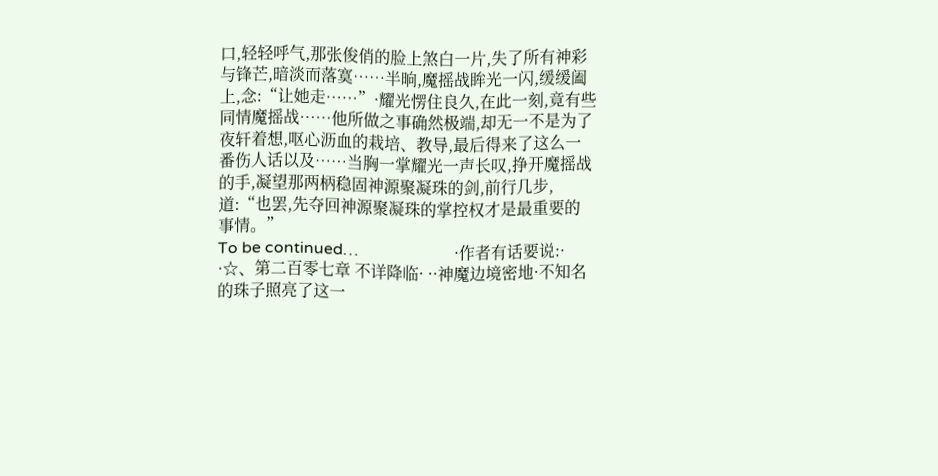口,轻轻呼气,那张俊俏的脸上煞白一片,失了所有神彩与锋芒,暗淡而落寞……半晌,魔摇战眸光一闪,缓缓阖上,念:“让她走……”·耀光愣住良久,在此一刻,竟有些同情魔摇战……他所做之事确然极端,却无一不是为了夜轩着想,呕心沥血的栽培、教导,最后得来了这么一番伤人话以及……当胸一掌耀光一声长叹,挣开魔摇战的手,凝望那两柄稳固神源聚凝珠的剑,前行几步,道:“也罢,先夺回神源聚凝珠的掌控权才是最重要的事情。”
To be continued…                        ·作者有话要说:· ·☆、第二百零七章 不详降临· ··神魔边境密地·不知名的珠子照亮了这一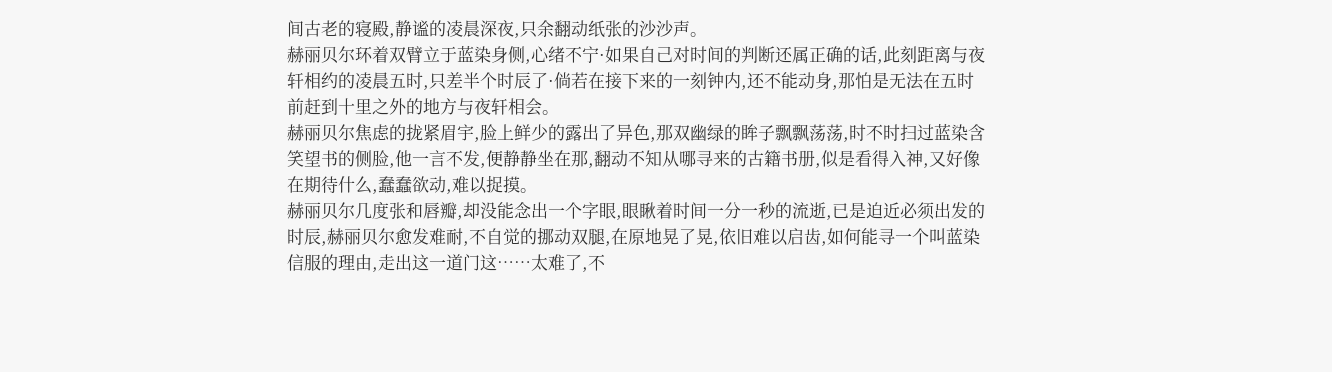间古老的寝殿,静谧的凌晨深夜,只余翻动纸张的沙沙声。
赫丽贝尔环着双臂立于蓝染身侧,心绪不宁·如果自己对时间的判断还属正确的话,此刻距离与夜轩相约的凌晨五时,只差半个时辰了·倘若在接下来的一刻钟内,还不能动身,那怕是无法在五时前赶到十里之外的地方与夜轩相会。
赫丽贝尔焦虑的拢紧眉宇,脸上鲜少的露出了异色,那双幽绿的眸子飘飘荡荡,时不时扫过蓝染含笑望书的侧脸,他一言不发,便静静坐在那,翻动不知从哪寻来的古籍书册,似是看得入神,又好像在期待什么,蠢蠢欲动,难以捉摸。
赫丽贝尔几度张和唇瓣,却没能念出一个字眼,眼瞅着时间一分一秒的流逝,已是迫近必须出发的时辰,赫丽贝尔愈发难耐,不自觉的挪动双腿,在原地晃了晃,依旧难以启齿,如何能寻一个叫蓝染信服的理由,走出这一道门这……太难了,不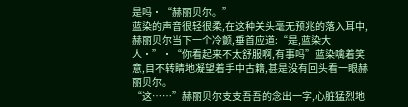是吗·“赫丽贝尔。”
蓝染的声音很轻很柔,在这种关头毫无预兆的落入耳中,赫丽贝尔当下一个冷颤,垂首应道:“是,蓝染大人·”·“你看起来不太舒服啊,有事吗”蓝染噙着笑意,目不转睛地凝望着手中古籍,甚是没有回头看一眼赫丽贝尔。
“这……”赫丽贝尔支支吾吾的念出一字,心脏猛烈地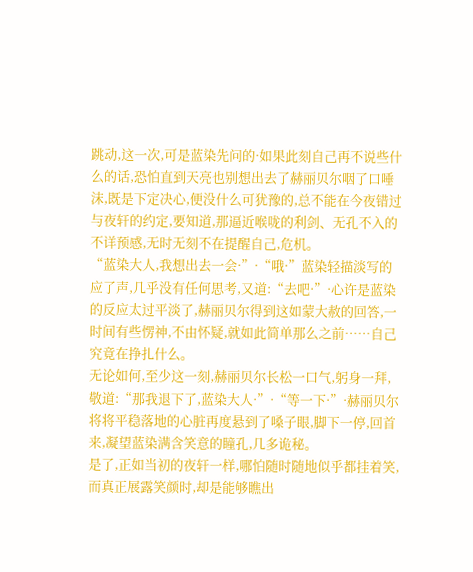跳动,这一次,可是蓝染先问的·如果此刻自己再不说些什么的话,恐怕直到天亮也别想出去了赫丽贝尔咽了口唾沫,既是下定决心,便没什么可犹豫的,总不能在今夜错过与夜轩的约定,要知道,那逼近喉咙的利剑、无孔不入的不详预感,无时无刻不在提醒自己,危机。
“蓝染大人,我想出去一会·”·“哦·”蓝染轻描淡写的应了声,几乎没有任何思考,又道:“去吧·”·心许是蓝染的反应太过平淡了,赫丽贝尔得到这如蒙大赦的回答,一时间有些愣神,不由怀疑,就如此简单那么之前……自己究竟在挣扎什么。
无论如何,至少这一刻,赫丽贝尔长松一口气,躬身一拜,敬道:“那我退下了,蓝染大人·”·“等一下·”·赫丽贝尔将将平稳落地的心脏再度悬到了嗓子眼,脚下一停,回首来,凝望蓝染满含笑意的瞳孔,几多诡秘。
是了,正如当初的夜轩一样,哪怕随时随地似乎都挂着笑,而真正展露笑颜时,却是能够瞧出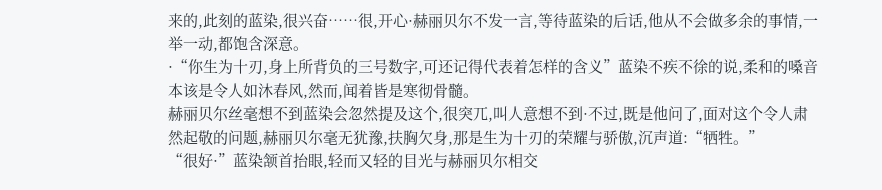来的,此刻的蓝染,很兴奋……很,开心·赫丽贝尔不发一言,等待蓝染的后话,他从不会做多余的事情,一举一动,都饱含深意。
·“你生为十刃,身上所背负的三号数字,可还记得代表着怎样的含义”蓝染不疾不徐的说,柔和的嗓音本该是令人如沐春风,然而,闻着皆是寒彻骨髓。
赫丽贝尔丝毫想不到蓝染会忽然提及这个,很突兀,叫人意想不到·不过,既是他问了,面对这个令人肃然起敬的问题,赫丽贝尔毫无犹豫,扶胸欠身,那是生为十刃的荣耀与骄傲,沉声道:“牺牲。”
“很好·”蓝染颔首抬眼,轻而又轻的目光与赫丽贝尔相交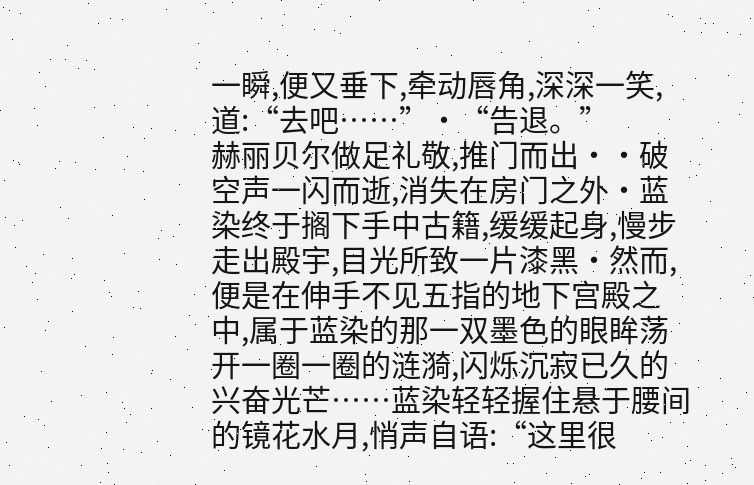一瞬,便又垂下,牵动唇角,深深一笑,道:“去吧……”·“告退。”
赫丽贝尔做足礼敬,推门而出··破空声一闪而逝,消失在房门之外·蓝染终于搁下手中古籍,缓缓起身,慢步走出殿宇,目光所致一片漆黑·然而,便是在伸手不见五指的地下宫殿之中,属于蓝染的那一双墨色的眼眸荡开一圈一圈的涟漪,闪烁沉寂已久的兴奋光芒……蓝染轻轻握住悬于腰间的镜花水月,悄声自语:“这里很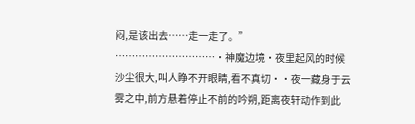闷,是该出去……走一走了。”
…………………………·神魔边境·夜里起风的时候沙尘很大,叫人睁不开眼睛,看不真切··夜一藏身于云雾之中,前方悬着停止不前的吟朔,距离夜轩动作到此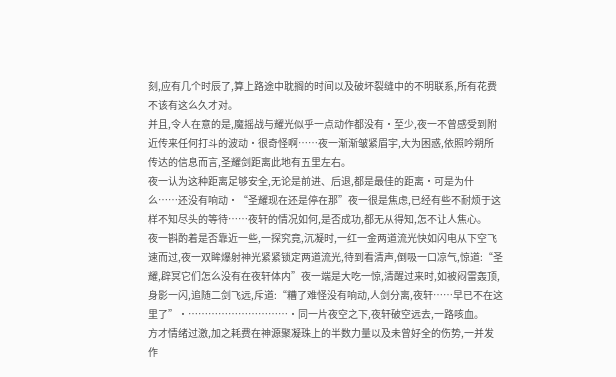刻,应有几个时辰了,算上路途中耽搁的时间以及破坏裂缝中的不明联系,所有花费不该有这么久才对。
并且,令人在意的是,魔摇战与耀光似乎一点动作都没有·至少,夜一不曾感受到附近传来任何打斗的波动·很奇怪啊……夜一渐渐皱紧眉宇,大为困惑,依照吟朔所传达的信息而言,圣耀剑距离此地有五里左右。
夜一认为这种距离足够安全,无论是前进、后退,都是最佳的距离·可是为什么……还没有响动·“圣耀现在还是停在那”夜一很是焦虑,已经有些不耐烦于这样不知尽头的等待……夜轩的情况如何,是否成功,都无从得知,怎不让人焦心。
夜一斟酌着是否靠近一些,一探究竟,沉凝时,一红一金两道流光快如闪电从下空飞速而过,夜一双眸爆射神光紧紧锁定两道流光,待到看清声,倒吸一口凉气,惊道:“圣耀,辟冥它们怎么没有在夜轩体内”夜一端是大吃一惊,清醒过来时,如被闷雷轰顶,身影一闪,追随二剑飞远,斥道:“糟了难怪没有响动,人剑分离,夜轩……早已不在这里了”·…………………………·同一片夜空之下,夜轩破空远去,一路咳血。
方才情绪过激,加之耗费在神源聚凝珠上的半数力量以及未曾好全的伤势,一并发作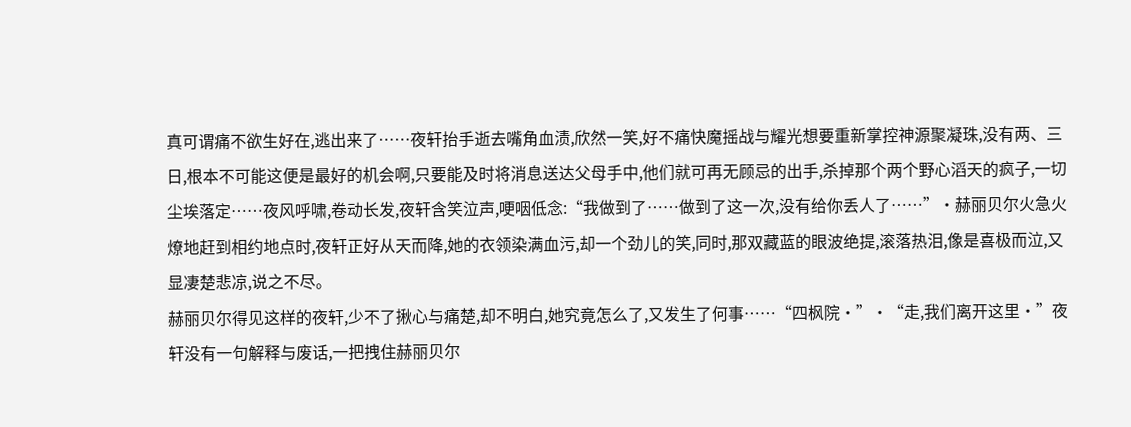真可谓痛不欲生好在,逃出来了……夜轩抬手逝去嘴角血渍,欣然一笑,好不痛快魔摇战与耀光想要重新掌控神源聚凝珠,没有两、三日,根本不可能这便是最好的机会啊,只要能及时将消息送达父母手中,他们就可再无顾忌的出手,杀掉那个两个野心滔天的疯子,一切尘埃落定……夜风呼啸,卷动长发,夜轩含笑泣声,哽咽低念:“我做到了……做到了这一次,没有给你丢人了……”·赫丽贝尔火急火燎地赶到相约地点时,夜轩正好从天而降,她的衣领染满血污,却一个劲儿的笑,同时,那双藏蓝的眼波绝提,滚落热泪,像是喜极而泣,又显凄楚悲凉,说之不尽。
赫丽贝尔得见这样的夜轩,少不了揪心与痛楚,却不明白,她究竟怎么了,又发生了何事……“四枫院·”·“走,我们离开这里·”夜轩没有一句解释与废话,一把拽住赫丽贝尔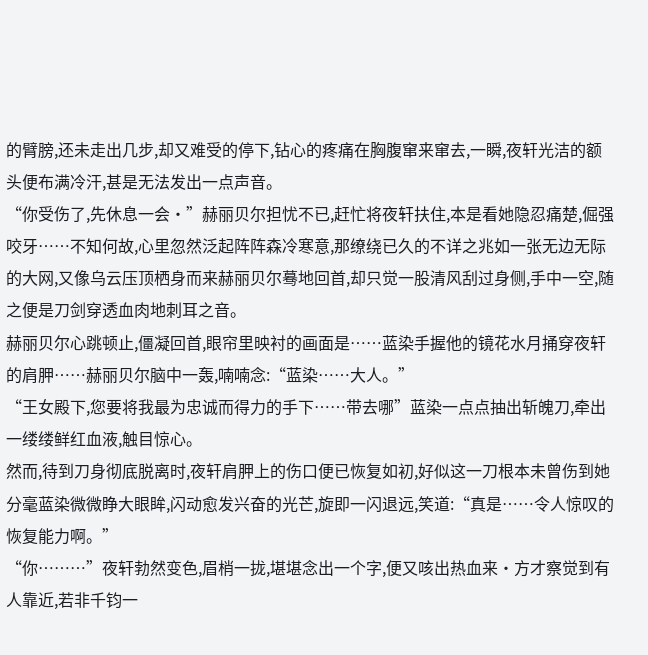的臂膀,还未走出几步,却又难受的停下,钻心的疼痛在胸腹窜来窜去,一瞬,夜轩光洁的额头便布满冷汗,甚是无法发出一点声音。
“你受伤了,先休息一会·”赫丽贝尔担忧不已,赶忙将夜轩扶住,本是看她隐忍痛楚,倔强咬牙……不知何故,心里忽然泛起阵阵森冷寒意,那缭绕已久的不详之兆如一张无边无际的大网,又像乌云压顶栖身而来赫丽贝尔蓦地回首,却只觉一股清风刮过身侧,手中一空,随之便是刀剑穿透血肉地刺耳之音。
赫丽贝尔心跳顿止,僵凝回首,眼帘里映衬的画面是……蓝染手握他的镜花水月捅穿夜轩的肩胛……赫丽贝尔脑中一轰,喃喃念:“蓝染……大人。”
“王女殿下,您要将我最为忠诚而得力的手下……带去哪”蓝染一点点抽出斩魄刀,牵出一缕缕鲜红血液,触目惊心。
然而,待到刀身彻底脱离时,夜轩肩胛上的伤口便已恢复如初,好似这一刀根本未曾伤到她分毫蓝染微微睁大眼眸,闪动愈发兴奋的光芒,旋即一闪退远,笑道:“真是……令人惊叹的恢复能力啊。”
“你………”夜轩勃然变色,眉梢一拢,堪堪念出一个字,便又咳出热血来·方才察觉到有人靠近,若非千钧一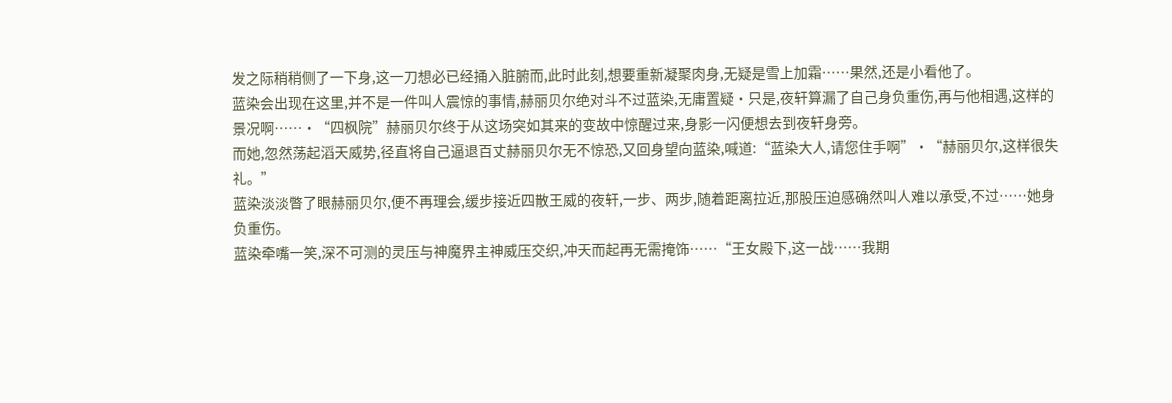发之际稍稍侧了一下身,这一刀想必已经捅入脏腑而,此时此刻,想要重新凝聚肉身,无疑是雪上加霜……果然,还是小看他了。
蓝染会出现在这里,并不是一件叫人震惊的事情,赫丽贝尔绝对斗不过蓝染,无庸置疑·只是,夜轩算漏了自己身负重伤,再与他相遇,这样的景况啊……·“四枫院”赫丽贝尔终于从这场突如其来的变故中惊醒过来,身影一闪便想去到夜轩身旁。
而她,忽然荡起滔天威势,径直将自己逼退百丈赫丽贝尔无不惊恐,又回身望向蓝染,喊道:“蓝染大人,请您住手啊”·“赫丽贝尔,这样很失礼。”
蓝染淡淡瞥了眼赫丽贝尔,便不再理会,缓步接近四散王威的夜轩,一步、两步,随着距离拉近,那股压迫感确然叫人难以承受,不过……她身负重伤。
蓝染牵嘴一笑,深不可测的灵压与神魔界主神威压交织,冲天而起再无需掩饰……“王女殿下,这一战……我期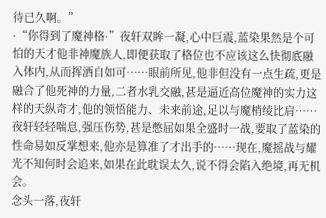待已久啊。”
·“你得到了魔神格·”夜轩双眸一凝,心中巨震,蓝染果然是个可怕的天才他非神魔族人,即便获取了格位也不应该这么快彻底融入体内,从而挥洒自如可……眼前所见,他非但没有一点生疏,更是融合了他死神的力量,二者水乳交融,甚是逼近高位魔神的实力这样的天纵奇才,他的领悟能力、未来前途,足以与魔梢绫比肩……夜轩轻轻喘息,强压伤势,甚是憋屈如果全盛时一战,要取了蓝染的性命易如反掌想来,他亦是算准了才出手的……现在,魔摇战与耀光不知何时会追来,如果在此耽误太久,说不得会陷入绝境,再无机会。
念头一落,夜轩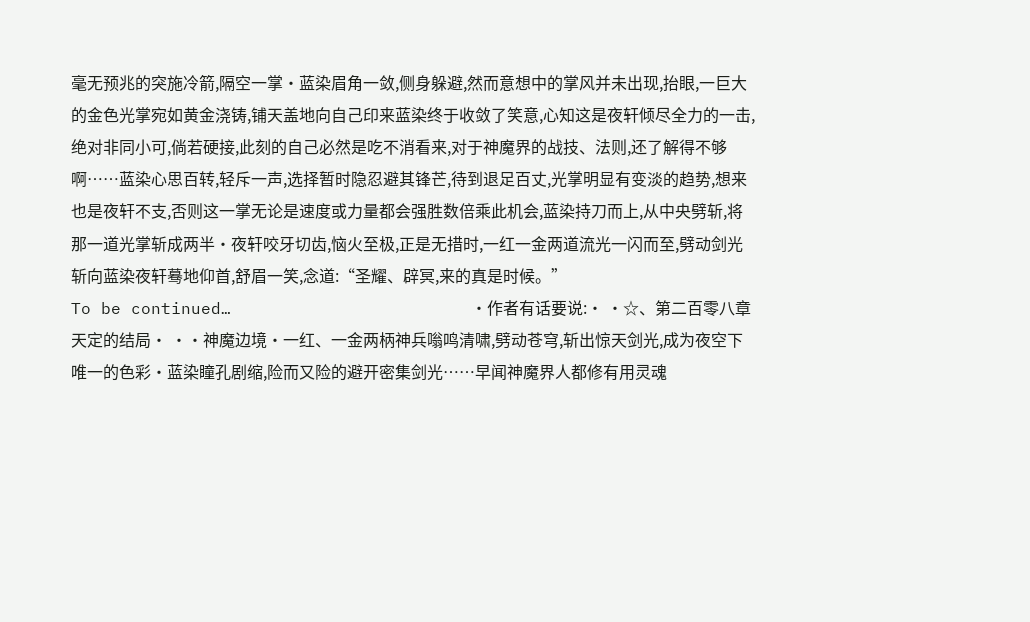毫无预兆的突施冷箭,隔空一掌·蓝染眉角一敛,侧身躲避,然而意想中的掌风并未出现,抬眼,一巨大的金色光掌宛如黄金浇铸,铺天盖地向自己印来蓝染终于收敛了笑意,心知这是夜轩倾尽全力的一击,绝对非同小可,倘若硬接,此刻的自己必然是吃不消看来,对于神魔界的战技、法则,还了解得不够啊……蓝染心思百转,轻斥一声,选择暂时隐忍避其锋芒,待到退足百丈,光掌明显有变淡的趋势,想来也是夜轩不支,否则这一掌无论是速度或力量都会强胜数倍乘此机会,蓝染持刀而上,从中央劈斩,将那一道光掌斩成两半·夜轩咬牙切齿,恼火至极,正是无措时,一红一金两道流光一闪而至,劈动剑光斩向蓝染夜轩蓦地仰首,舒眉一笑,念道:“圣耀、辟冥,来的真是时候。”
To be continued…                        ·作者有话要说:· ·☆、第二百零八章 天定的结局· ··神魔边境·一红、一金两柄神兵嗡鸣清啸,劈动苍穹,斩出惊天剑光,成为夜空下唯一的色彩·蓝染瞳孔剧缩,险而又险的避开密集剑光……早闻神魔界人都修有用灵魂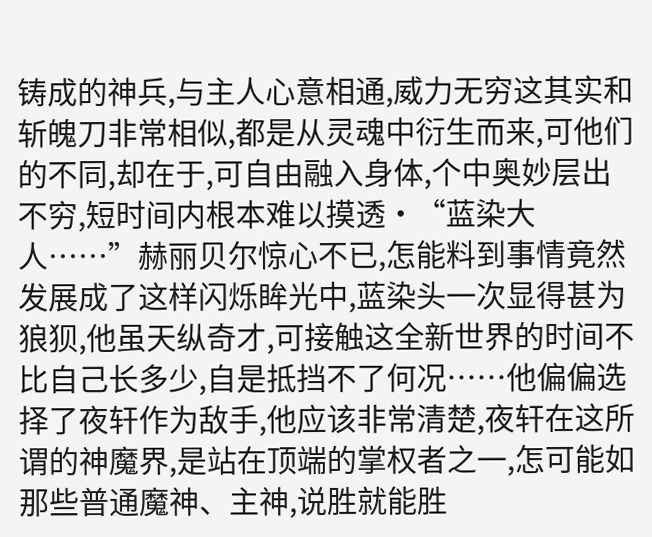铸成的神兵,与主人心意相通,威力无穷这其实和斩魄刀非常相似,都是从灵魂中衍生而来,可他们的不同,却在于,可自由融入身体,个中奥妙层出不穷,短时间内根本难以摸透·“蓝染大人……”赫丽贝尔惊心不已,怎能料到事情竟然发展成了这样闪烁眸光中,蓝染头一次显得甚为狼狈,他虽天纵奇才,可接触这全新世界的时间不比自己长多少,自是抵挡不了何况……他偏偏选择了夜轩作为敌手,他应该非常清楚,夜轩在这所谓的神魔界,是站在顶端的掌权者之一,怎可能如那些普通魔神、主神,说胜就能胜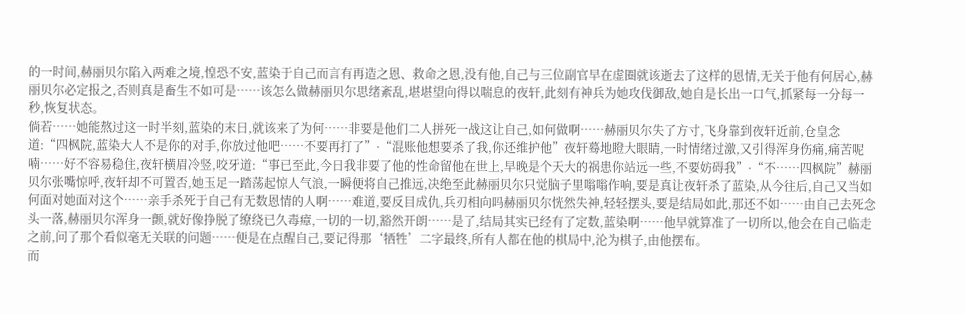的一时间,赫丽贝尔陷入两难之境,惶恐不安,蓝染于自己而言有再造之恩、救命之恩,没有他,自己与三位副官早在虚圈就该逝去了这样的恩情,无关于他有何居心,赫丽贝尔必定报之,否则真是畜生不如可是……该怎么做赫丽贝尔思绪紊乱,堪堪望向得以喘息的夜轩,此刻有神兵为她攻伐御敌,她自是长出一口气,抓紧每一分每一秒,恢复状态。
倘若……她能熬过这一时半刻,蓝染的末日,就该来了为何……非要是他们二人拼死一战这让自己,如何做啊……赫丽贝尔失了方寸,飞身靠到夜轩近前,仓皇念道:“四枫院,蓝染大人不是你的对手,你放过他吧……不要再打了”·“混账他想要杀了我,你还维护他”夜轩蓦地瞪大眼睛,一时情绪过激,又引得浑身伤痛,痛苦呢喃……好不容易稳住,夜轩横眉冷竖,咬牙道:“事已至此,今日我非要了他的性命留他在世上,早晚是个天大的祸患你站远一些,不要妨碍我”·“不……四枫院”赫丽贝尔张嘴惊呼,夜轩却不可置否,她玉足一踏荡起惊人气浪,一瞬便将自己推远,决绝至此赫丽贝尔只觉脑子里嗡嗡作响,要是真让夜轩杀了蓝染,从今往后,自己又当如何面对她面对这个……亲手杀死于自己有无数恩情的人啊……难道,要反目成仇,兵刃相向吗赫丽贝尔恍然失神,轻轻摆头,要是结局如此,那还不如……由自己去死念头一落,赫丽贝尔浑身一颤,就好像挣脱了缭绕已久毒瘴,一切的一切,豁然开朗……是了,结局其实已经有了定数,蓝染啊……他早就算准了一切所以,他会在自己临走之前,问了那个看似毫无关联的问题……便是在点醒自己,要记得那‘牺牲’二字最终,所有人都在他的棋局中,沦为棋子,由他摆布。
而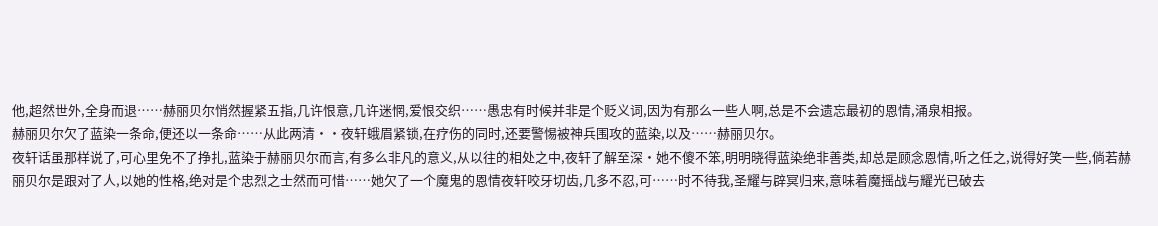他,超然世外,全身而退……赫丽贝尔悄然握紧五指,几许恨意,几许迷惘,爱恨交织……愚忠有时候并非是个贬义词,因为有那么一些人啊,总是不会遗忘最初的恩情,涌泉相报。
赫丽贝尔欠了蓝染一条命,便还以一条命……从此两清··夜轩蛾眉紧锁,在疗伤的同时,还要警惕被神兵围攻的蓝染,以及……赫丽贝尔。
夜轩话虽那样说了,可心里免不了挣扎,蓝染于赫丽贝尔而言,有多么非凡的意义,从以往的相处之中,夜轩了解至深·她不傻不笨,明明晓得蓝染绝非善类,却总是顾念恩情,听之任之,说得好笑一些,倘若赫丽贝尔是跟对了人,以她的性格,绝对是个忠烈之士然而可惜……她欠了一个魔鬼的恩情夜轩咬牙切齿,几多不忍,可……时不待我,圣耀与辟冥归来,意味着魔摇战与耀光已破去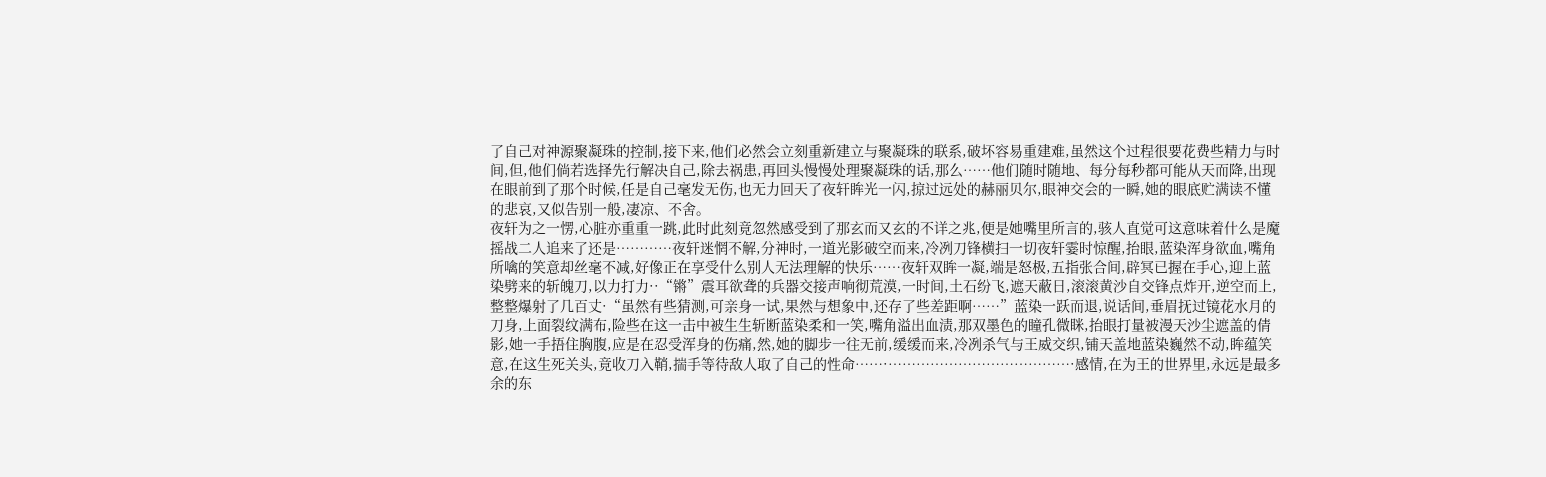了自己对神源聚凝珠的控制,接下来,他们必然会立刻重新建立与聚凝珠的联系,破坏容易重建难,虽然这个过程很要花费些精力与时间,但,他们倘若选择先行解决自己,除去祸患,再回头慢慢处理聚凝珠的话,那么……他们随时随地、每分每秒都可能从天而降,出现在眼前到了那个时候,任是自己毫发无伤,也无力回天了夜轩眸光一闪,掠过远处的赫丽贝尔,眼神交会的一瞬,她的眼底贮满读不懂的悲哀,又似告别一般,凄凉、不舍。
夜轩为之一愣,心脏亦重重一跳,此时此刻竟忽然感受到了那玄而又玄的不详之兆,便是她嘴里所言的,骇人直觉可这意味着什么是魔摇战二人追来了还是…………夜轩迷惘不解,分神时,一道光影破空而来,冷冽刀锋横扫一切夜轩霎时惊醒,抬眼,蓝染浑身欲血,嘴角所噙的笑意却丝毫不减,好像正在享受什么别人无法理解的快乐……夜轩双眸一凝,端是怒极,五指张合间,辟冥已握在手心,迎上蓝染劈来的斩魄刀,以力打力··“锵”震耳欲聋的兵器交接声响彻荒漠,一时间,土石纷飞,遮天蔽日,滚滚黄沙自交锋点炸开,逆空而上,整整爆射了几百丈·“虽然有些猜测,可亲身一试,果然与想象中,还存了些差距啊……”蓝染一跃而退,说话间,垂眉抚过镜花水月的刀身,上面裂纹满布,险些在这一击中被生生斩断蓝染柔和一笑,嘴角溢出血渍,那双墨色的瞳孔微眯,抬眼打量被漫天沙尘遮盖的倩影,她一手捂住胸腹,应是在忍受浑身的伤痛,然,她的脚步一往无前,缓缓而来,冷冽杀气与王威交织,铺天盖地蓝染巍然不动,眸蕴笑意,在这生死关头,竟收刀入鞘,揣手等待敌人取了自己的性命……·…………………………………·感情,在为王的世界里,永远是最多余的东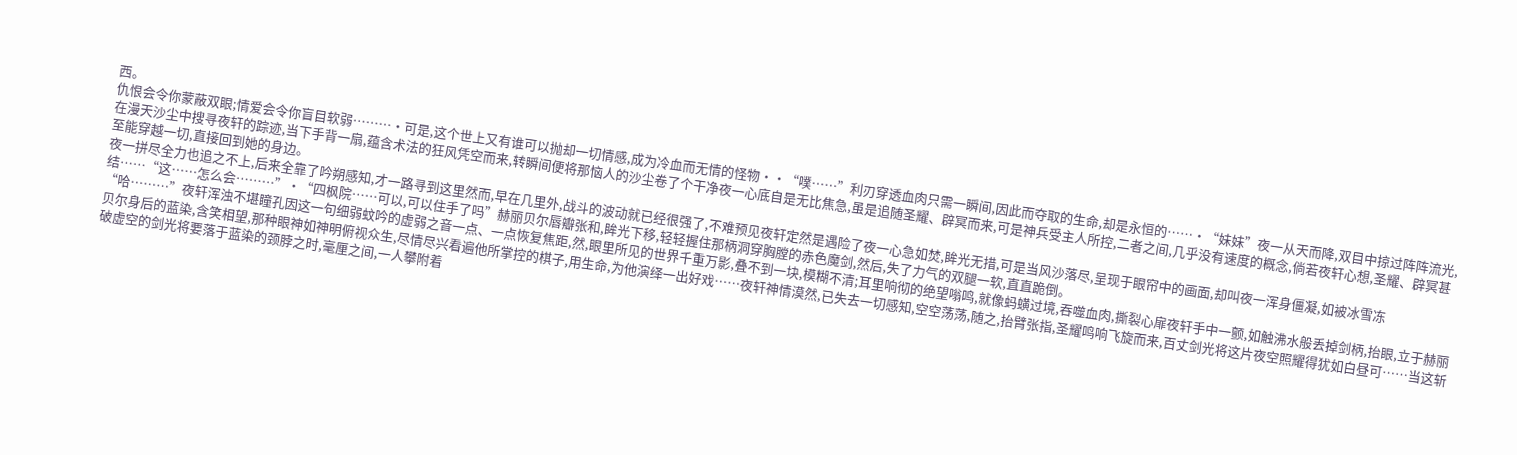西。
仇恨会令你蒙蔽双眼;情爱会令你盲目软弱………·可是,这个世上又有谁可以抛却一切情感,成为冷血而无情的怪物··“噗……”利刃穿透血肉只需一瞬间,因此而夺取的生命,却是永恒的……·“妹妹”夜一从天而降,双目中掠过阵阵流光,在漫天沙尘中搜寻夜轩的踪迹,当下手背一扇,蕴含术法的狂风凭空而来,转瞬间便将那恼人的沙尘卷了个干净夜一心底自是无比焦急,虽是追随圣耀、辟冥而来,可是神兵受主人所控,二者之间,几乎没有速度的概念,倘若夜轩心想,圣耀、辟冥甚至能穿越一切,直接回到她的身边。
夜一拼尽全力也追之不上,后来全靠了吟朔感知,才一路寻到这里然而,早在几里外,战斗的波动就已经很强了,不难预见夜轩定然是遇险了夜一心急如焚,眸光无措,可是当风沙落尽,呈现于眼帘中的画面,却叫夜一浑身僵凝,如被冰雪冻结……“这……怎么会………”·“四枫院……可以,可以住手了吗”赫丽贝尔唇瓣张和,眸光下移,轻轻握住那柄洞穿胸膛的赤色魔剑,然后,失了力气的双腿一软,直直跪倒。
“哈………”夜轩浑浊不堪瞳孔因这一句细弱蚊吟的虚弱之音一点、一点恢复焦距,然,眼里所见的世界千重万影,叠不到一块,模糊不清;耳里响彻的绝望嗡鸣,就像蚂蟥过境,吞噬血肉,撕裂心扉夜轩手中一颤,如触沸水般丢掉剑柄,抬眼,立于赫丽贝尔身后的蓝染,含笑相望,那种眼神如神明俯视众生,尽情尽兴看遍他所掌控的棋子,用生命,为他演绎一出好戏……夜轩神情漠然,已失去一切感知,空空荡荡,随之,抬臂张指,圣耀鸣响飞旋而来,百丈剑光将这片夜空照耀得犹如白昼可……当这斩破虚空的剑光将要落于蓝染的颈脖之时,毫厘之间,一人攀附着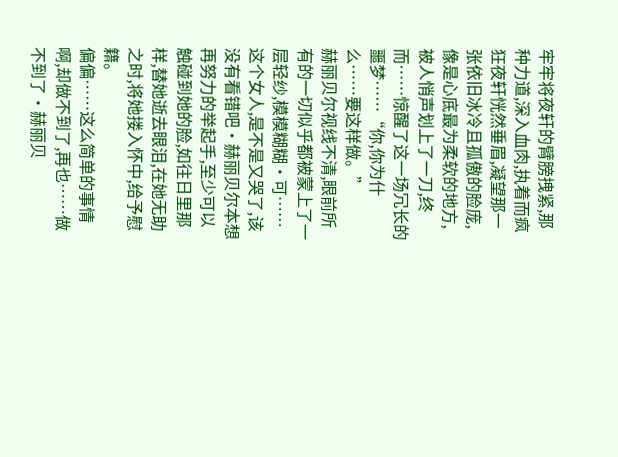牢牢将夜轩的臂膀拽紧,那种力道,深入血肉,执着而疯狂夜轩恍然垂眉,凝望那一张依旧冰冷且孤傲的脸庞,像是心底最为柔软的地方,被人悄声划上了一刀,终而……惊醒了这一场冗长的噩梦……“你,你为什么……要这样做。”
赫丽贝尔视线不清,眼前所有的一切似乎都被蒙上了一层轻纱,模模糊糊·可……这个女人,是不是又哭了,该没有看错吧·赫丽贝尔本想再努力的举起手,至少可以触碰到她的脸,如往日里那样,替她逝去眼泪,在她无助之时,将她搂入怀中,给予慰籍。
偏偏……这么简单的事情啊,却做不到了,再也……做不到了·赫丽贝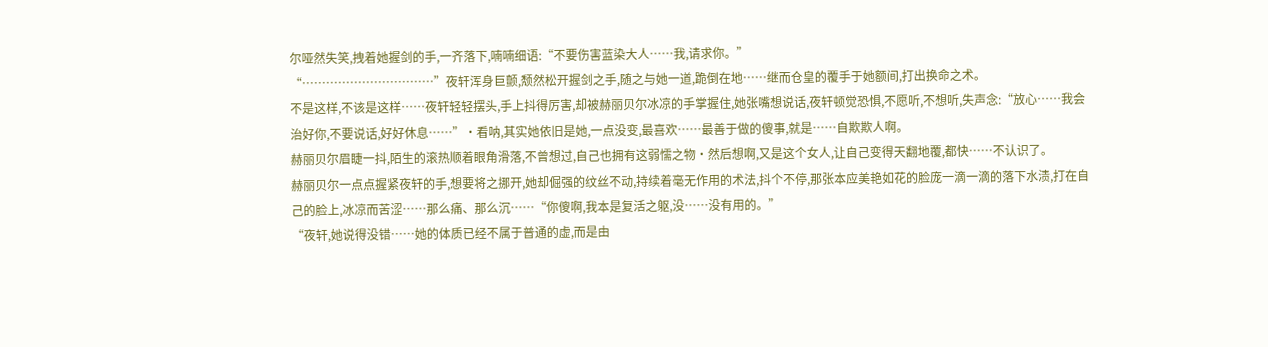尔哑然失笑,拽着她握剑的手,一齐落下,喃喃细语:“不要伤害蓝染大人……我,请求你。”
“……………………………”夜轩浑身巨颤,颓然松开握剑之手,随之与她一道,跪倒在地……继而仓皇的覆手于她额间,打出换命之术。
不是这样,不该是这样……夜轩轻轻摆头,手上抖得厉害,却被赫丽贝尔冰凉的手掌握住,她张嘴想说话,夜轩顿觉恐惧,不愿听,不想听,失声念:“放心……我会治好你,不要说话,好好休息……”·看呐,其实她依旧是她,一点没变,最喜欢……最善于做的傻事,就是……自欺欺人啊。
赫丽贝尔眉睫一抖,陌生的滚热顺着眼角滑落,不曾想过,自己也拥有这弱懦之物·然后想啊,又是这个女人,让自己变得天翻地覆,都快……不认识了。
赫丽贝尔一点点握紧夜轩的手,想要将之挪开,她却倔强的纹丝不动,持续着毫无作用的术法,抖个不停,那张本应美艳如花的脸庞一滴一滴的落下水渍,打在自己的脸上,冰凉而苦涩……那么痛、那么沉……“你傻啊,我本是复活之躯,没……没有用的。”
“夜轩,她说得没错……她的体质已经不属于普通的虚,而是由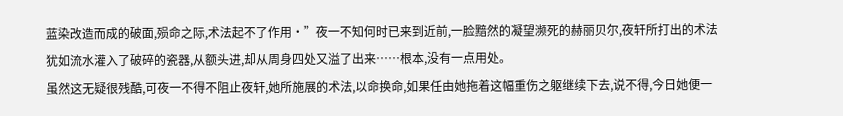蓝染改造而成的破面,殒命之际,术法起不了作用·”夜一不知何时已来到近前,一脸黯然的凝望濒死的赫丽贝尔,夜轩所打出的术法犹如流水灌入了破碎的瓷器,从额头进,却从周身四处又溢了出来……根本,没有一点用处。
虽然这无疑很残酷,可夜一不得不阻止夜轩,她所施展的术法,以命换命,如果任由她拖着这幅重伤之躯继续下去,说不得,今日她便一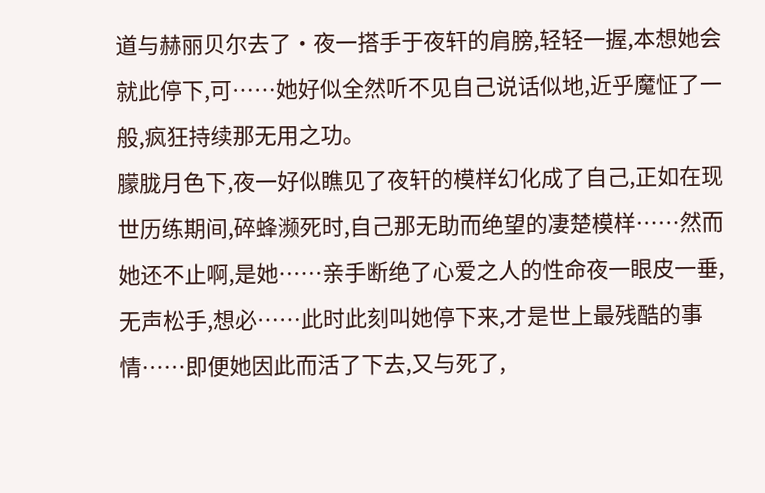道与赫丽贝尔去了·夜一搭手于夜轩的肩膀,轻轻一握,本想她会就此停下,可……她好似全然听不见自己说话似地,近乎魔怔了一般,疯狂持续那无用之功。
朦胧月色下,夜一好似瞧见了夜轩的模样幻化成了自己,正如在现世历练期间,碎蜂濒死时,自己那无助而绝望的凄楚模样……然而她还不止啊,是她……亲手断绝了心爱之人的性命夜一眼皮一垂,无声松手,想必……此时此刻叫她停下来,才是世上最残酷的事情……即便她因此而活了下去,又与死了,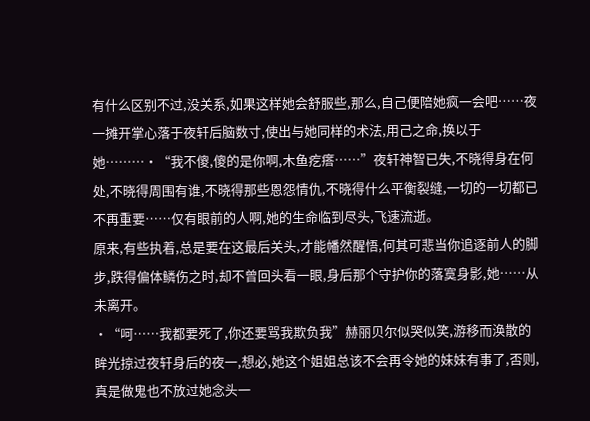有什么区别不过,没关系,如果这样她会舒服些,那么,自己便陪她疯一会吧……夜一摊开掌心落于夜轩后脑数寸,使出与她同样的术法,用己之命,换以于她………·“我不傻,傻的是你啊,木鱼疙瘩……”夜轩神智已失,不晓得身在何处,不晓得周围有谁,不晓得那些恩怨情仇,不晓得什么平衡裂缝,一切的一切都已不再重要……仅有眼前的人啊,她的生命临到尽头,飞速流逝。
原来,有些执着,总是要在这最后关头,才能幡然醒悟,何其可悲当你追逐前人的脚步,跌得偏体鳞伤之时,却不曾回头看一眼,身后那个守护你的落寞身影,她……从未离开。
·“呵……我都要死了,你还要骂我欺负我”赫丽贝尔似哭似笑,游移而涣散的眸光掠过夜轩身后的夜一,想必,她这个姐姐总该不会再令她的妹妹有事了,否则,真是做鬼也不放过她念头一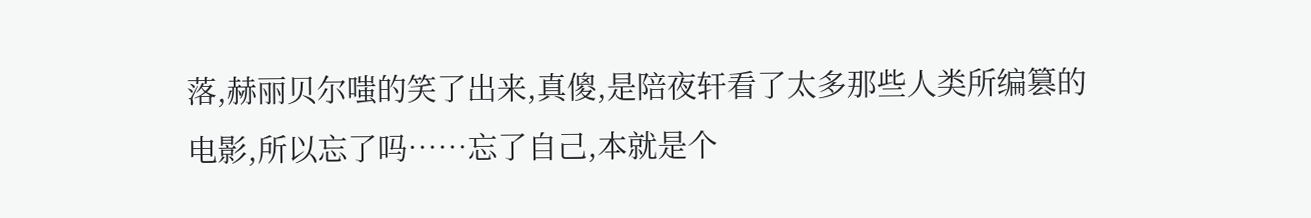落,赫丽贝尔嗤的笑了出来,真傻,是陪夜轩看了太多那些人类所编篡的电影,所以忘了吗……忘了自己,本就是个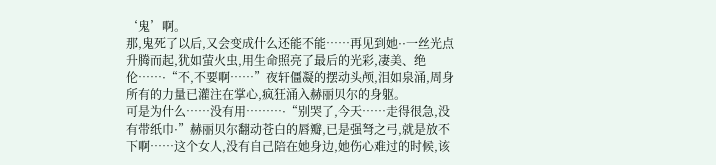‘鬼’啊。
那,鬼死了以后,又会变成什么还能不能……再见到她··一丝光点升腾而起,犹如萤火虫,用生命照亮了最后的光彩,凄美、绝伦……·“不,不要啊……”夜轩僵凝的摆动头颅,泪如泉涌,周身所有的力量已灌注在掌心,疯狂涌入赫丽贝尔的身躯。
可是为什么……没有用………·“别哭了,今天……走得很急,没有带纸巾·”赫丽贝尔翻动苍白的唇瓣,已是强弩之弓,就是放不下啊……这个女人,没有自己陪在她身边,她伤心难过的时候,该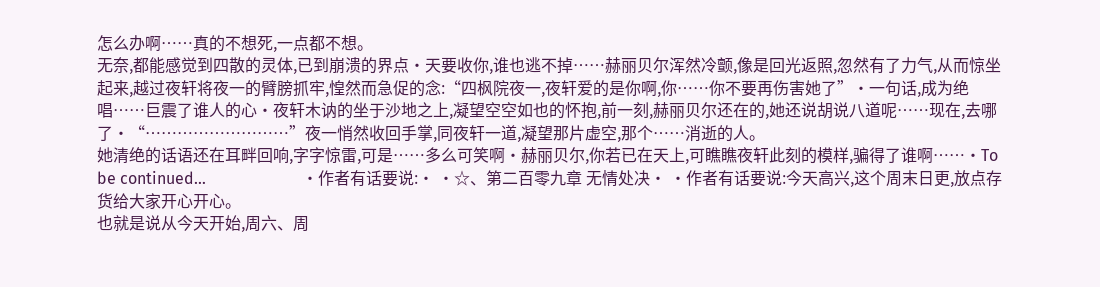怎么办啊……真的不想死,一点都不想。
无奈,都能感觉到四散的灵体,已到崩溃的界点·天要收你,谁也逃不掉……赫丽贝尔浑然冷颤,像是回光返照,忽然有了力气,从而惊坐起来,越过夜轩将夜一的臂膀抓牢,惶然而急促的念:“四枫院夜一,夜轩爱的是你啊,你……你不要再伤害她了”·一句话,成为绝唱……巨震了谁人的心·夜轩木讷的坐于沙地之上,凝望空空如也的怀抱,前一刻,赫丽贝尔还在的,她还说胡说八道呢……现在,去哪了·“………………………”夜一悄然收回手掌,同夜轩一道,凝望那片虚空,那个……消逝的人。
她清绝的话语还在耳畔回响,字字惊雷,可是……多么可笑啊·赫丽贝尔,你若已在天上,可瞧瞧夜轩此刻的模样,骗得了谁啊……·To be continued…                        ·作者有话要说:· ·☆、第二百零九章 无情处决· ·作者有话要说:今天高兴,这个周末日更,放点存货给大家开心开心。
也就是说从今天开始,周六、周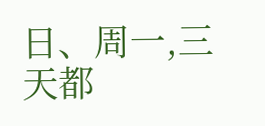日、周一,三天都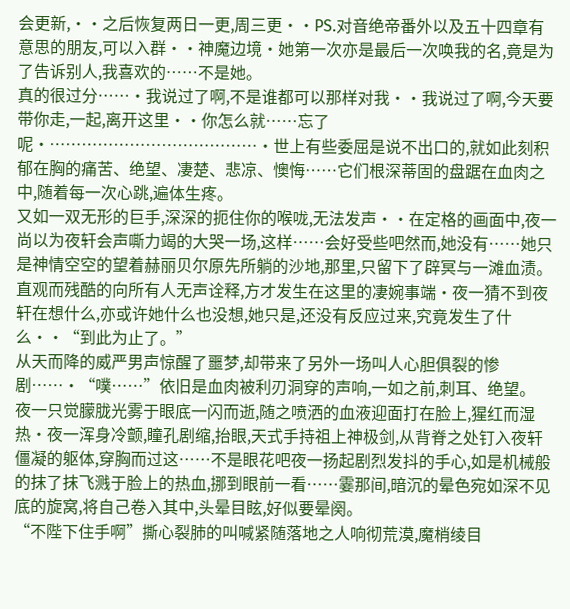会更新,··之后恢复两日一更,周三更··PS.对音绝帝番外以及五十四章有意思的朋友,可以入群··神魔边境·她第一次亦是最后一次唤我的名,竟是为了告诉别人,我喜欢的……不是她。
真的很过分……·我说过了啊,不是谁都可以那样对我··我说过了啊,今天要带你走,一起,离开这里··你怎么就……忘了呢·…………………………………·世上有些委屈是说不出口的,就如此刻积郁在胸的痛苦、绝望、凄楚、悲凉、懊悔……它们根深蒂固的盘踞在血肉之中,随着每一次心跳,遍体生疼。
又如一双无形的巨手,深深的扼住你的喉咙,无法发声··在定格的画面中,夜一尚以为夜轩会声嘶力竭的大哭一场,这样……会好受些吧然而,她没有……她只是神情空空的望着赫丽贝尔原先所躺的沙地,那里,只留下了辟冥与一滩血渍。
直观而残酷的向所有人无声诠释,方才发生在这里的凄婉事端·夜一猜不到夜轩在想什么,亦或许她什么也没想,她只是,还没有反应过来,究竟发生了什么··“到此为止了。”
从天而降的威严男声惊醒了噩梦,却带来了另外一场叫人心胆俱裂的惨剧……·“噗……”依旧是血肉被利刃洞穿的声响,一如之前,刺耳、绝望。
夜一只觉朦胧光雾于眼底一闪而逝,随之喷洒的血液迎面打在脸上,猩红而湿热·夜一浑身冷颤,瞳孔剧缩,抬眼,天式手持祖上神极剑,从背脊之处钉入夜轩僵凝的躯体,穿胸而过这……不是眼花吧夜一扬起剧烈发抖的手心,如是机械般的抹了抹飞溅于脸上的热血,挪到眼前一看……霎那间,暗沉的晕色宛如深不见底的旋窝,将自己卷入其中,头晕目眩,好似要晕阕。
“不陛下住手啊”撕心裂肺的叫喊紧随落地之人响彻荒漠,魔梢绫目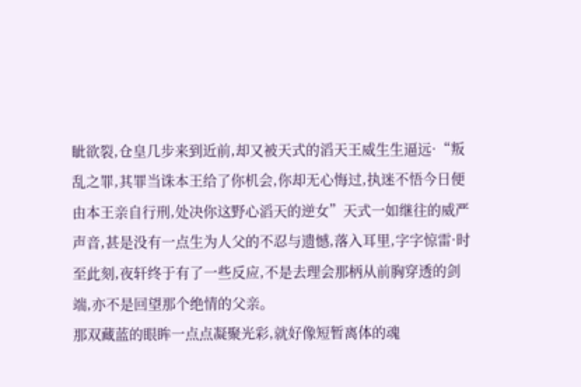眦欲裂,仓皇几步来到近前,却又被天式的滔天王威生生逼远·“叛乱之罪,其罪当诛本王给了你机会,你却无心悔过,执迷不悟今日便由本王亲自行刑,处决你这野心滔天的逆女”天式一如继往的威严声音,甚是没有一点生为人父的不忍与遗憾,落入耳里,字字惊雷·时至此刻,夜轩终于有了一些反应,不是去理会那柄从前胸穿透的剑端,亦不是回望那个绝情的父亲。
那双藏蓝的眼眸一点点凝聚光彩,就好像短暂离体的魂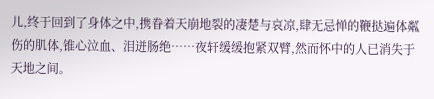儿,终于回到了身体之中,携眷着天崩地裂的凄楚与哀凉,肆无忌惮的鞭挞遍体粼伤的肌体,锥心泣血、泪迸肠绝……夜轩缓缓抱紧双臂,然而怀中的人已消失于天地之间。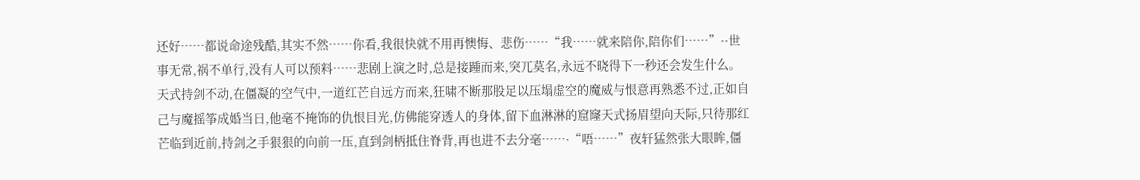还好……都说命途残酷,其实不然……你看,我很快就不用再懊悔、悲伤……“我……就来陪你,陪你们……”··世事无常,祸不单行,没有人可以预料……悲剧上演之时,总是接踵而来,突兀莫名,永远不晓得下一秒还会发生什么。
天式持剑不动,在僵凝的空气中,一道红芒自远方而来,狂啸不断那股足以压塌虚空的魔威与恨意再熟悉不过,正如自己与魔摇筝成婚当日,他毫不掩饰的仇恨目光,仿佛能穿透人的身体,留下血淋淋的窟窿天式扬眉望向天际,只待那红芒临到近前,持剑之手狠狠的向前一压,直到剑柄抵住脊背,再也进不去分毫……·“唔……”夜轩猛然张大眼眸,僵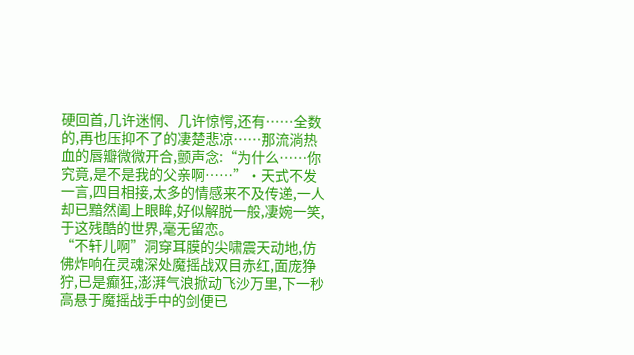硬回首,几许迷惘、几许惊愕,还有……全数的,再也压抑不了的凄楚悲凉……那流淌热血的唇瓣微微开合,颤声念:“为什么……你究竟,是不是我的父亲啊……”·天式不发一言,四目相接,太多的情感来不及传递,一人却已黯然阖上眼眸,好似解脱一般,凄婉一笑,于这残酷的世界,毫无留恋。
“不轩儿啊”洞穿耳膜的尖啸震天动地,仿佛炸响在灵魂深处魔摇战双目赤红,面庞狰狞,已是癫狂,澎湃气浪掀动飞沙万里,下一秒高悬于魔摇战手中的剑便已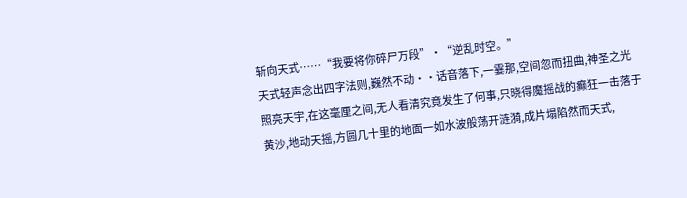斩向天式……“我要将你碎尸万段”·“逆乱时空。”
天式轻声念出四字法则,巍然不动··话音落下,一霎那,空间忽而扭曲,神圣之光照亮天宇,在这毫厘之间,无人看清究竟发生了何事,只晓得魔摇战的癫狂一击落于黄沙,地动天摇,方圆几十里的地面一如水波般荡开涟漪,成片塌陷然而天式,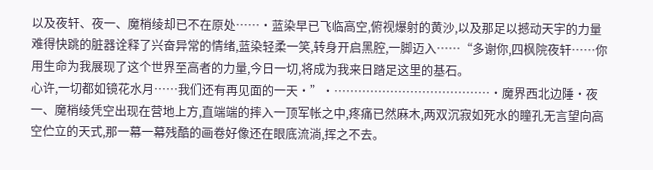以及夜轩、夜一、魔梢绫却已不在原处……·蓝染早已飞临高空,俯视爆射的黄沙,以及那足以撼动天宇的力量难得快跳的脏器诠释了兴奋异常的情绪,蓝染轻柔一笑,转身开启黑腔,一脚迈入……“多谢你,四枫院夜轩……你用生命为我展现了这个世界至高者的力量,今日一切,将成为我来日踏足这里的基石。
心许,一切都如镜花水月……我们还有再见面的一天·”·…………………………………·魔界西北边陲·夜一、魔梢绫凭空出现在营地上方,直端端的摔入一顶军帐之中,疼痛已然麻木,两双沉寂如死水的瞳孔无言望向高空伫立的天式,那一幕一幕残酷的画卷好像还在眼底流淌,挥之不去。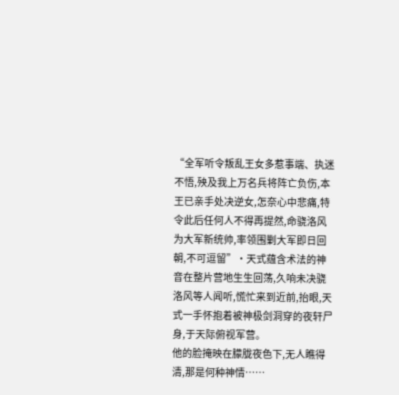“全军听令叛乱王女多惹事端、执迷不悟,殃及我上万名兵将阵亡负伤,本王已亲手处决逆女,怎奈心中悲痛,特令此后任何人不得再提然,命骁洛风为大军新统帅,率领围剿大军即日回朝,不可逗留”·天式蕴含术法的神音在整片营地生生回荡,久响未决骁洛风等人闻听,慌忙来到近前,抬眼,天式一手怀抱着被神极剑洞穿的夜轩尸身,于天际俯视军营。
他的脸掩映在朦胧夜色下,无人瞧得清,那是何种神情……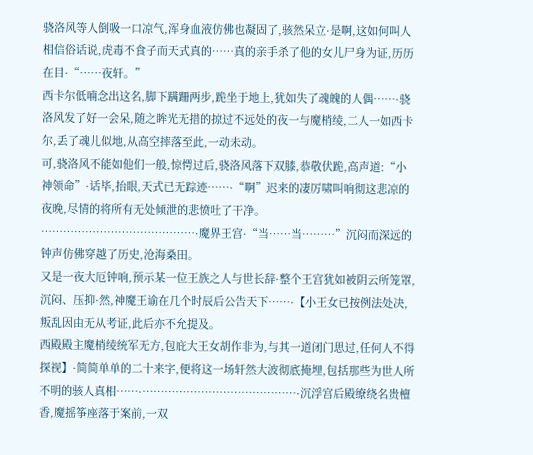骁洛风等人倒吸一口凉气,浑身血液仿佛也凝固了,骇然呆立·是啊,这如何叫人相信俗话说,虎毒不食子而天式真的……真的亲手杀了他的女儿尸身为证,历历在目·“……夜轩。”
西卡尔低喃念出这名,脚下蹒跚两步,跪坐于地上,犹如失了魂魄的人偶……·骁洛风发了好一会呆,随之眸光无措的掠过不远处的夜一与魔梢绫,二人一如西卡尔,丢了魂儿似地,从高空摔落至此,一动未动。
可,骁洛风不能如他们一般,惊愕过后,骁洛风落下双膝,恭敬伏跪,高声道:“小神领命”·话毕,抬眼,天式已无踪迹……·“啊”迟来的凄厉啸叫响彻这悲凉的夜晚,尽情的将所有无处倾泄的悲愤吐了干净。
……………………………………·魔界王宫·“当……当………”沉闷而深远的钟声仿佛穿越了历史,沧海桑田。
又是一夜大厄钟响,预示某一位王族之人与世长辞·整个王宫犹如被阴云所笼罩,沉闷、压抑·然,神魔王谕在几个时辰后公告天下……·【小王女已按例法处决,叛乱因由无从考证,此后亦不允提及。
西殿殿主魔梢绫统军无方,包庇大王女胡作非为,与其一道闭门思过,任何人不得探视】·简简单单的二十来字,便将这一场轩然大波彻底掩埋,包括那些为世人所不明的骇人真相……·……………………………………·沉浮宫后殿缭绕名贵檀香,魔摇筝座落于案前,一双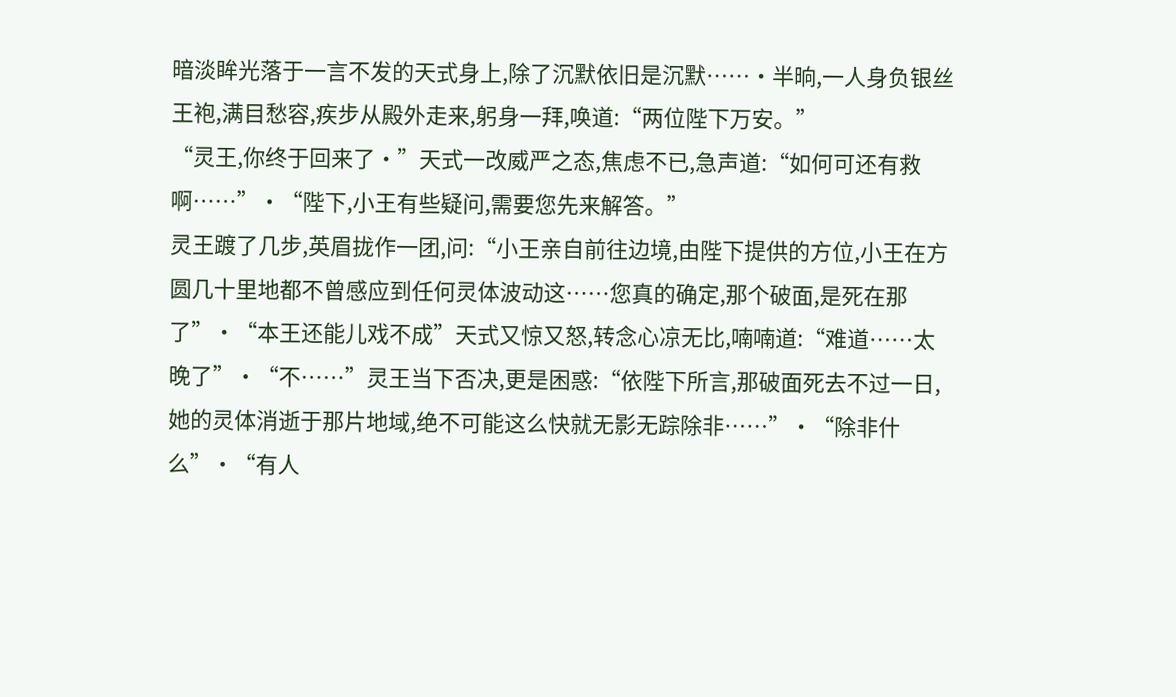暗淡眸光落于一言不发的天式身上,除了沉默依旧是沉默……·半晌,一人身负银丝王袍,满目愁容,疾步从殿外走来,躬身一拜,唤道:“两位陛下万安。”
“灵王,你终于回来了·”天式一改威严之态,焦虑不已,急声道:“如何可还有救啊……”·“陛下,小王有些疑问,需要您先来解答。”
灵王踱了几步,英眉拢作一团,问:“小王亲自前往边境,由陛下提供的方位,小王在方圆几十里地都不曾感应到任何灵体波动这……您真的确定,那个破面,是死在那了”·“本王还能儿戏不成”天式又惊又怒,转念心凉无比,喃喃道:“难道……太晚了”·“不……”灵王当下否决,更是困惑:“依陛下所言,那破面死去不过一日,她的灵体消逝于那片地域,绝不可能这么快就无影无踪除非……”·“除非什么”·“有人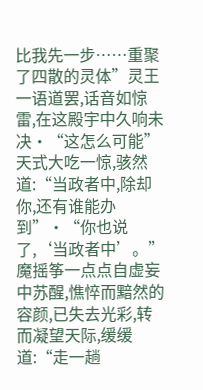比我先一步……重聚了四散的灵体”灵王一语道罢,话音如惊雷,在这殿宇中久响未决·“这怎么可能”天式大吃一惊,骇然道:“当政者中,除却你,还有谁能办到”·“你也说了,‘当政者中’。”
魔摇筝一点点自虚妄中苏醒,憔悴而黯然的容颜,已失去光彩,转而凝望天际,缓缓道:“走一趟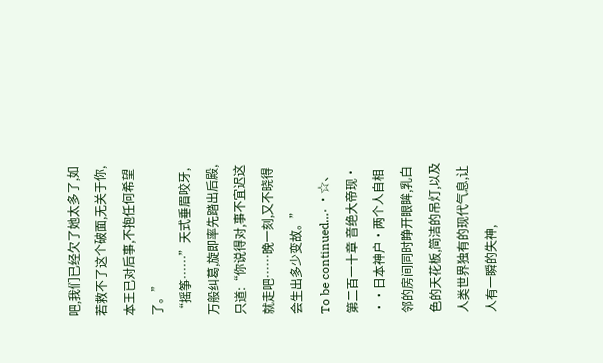吧,我们已经欠了她太多了,如若救不了这个破面,无关于你,本王已对后事,不抱任何希望了。”
“摇筝……”天式垂眉咬牙,万般纠葛,旋即率先踏出后殿,只道:“你说得对,事不宜迟这就走吧……晚一刻,又不晓得会生出多少变故。”
To be continued…· ·☆、第二百一十章 音绝大帝现· ··日本神户·两个人自相邻的房间同时睁开眼眸,乳白色的天花板,简洁的吊灯,以及人类世界独有的现代气息,让人有一瞬的失神,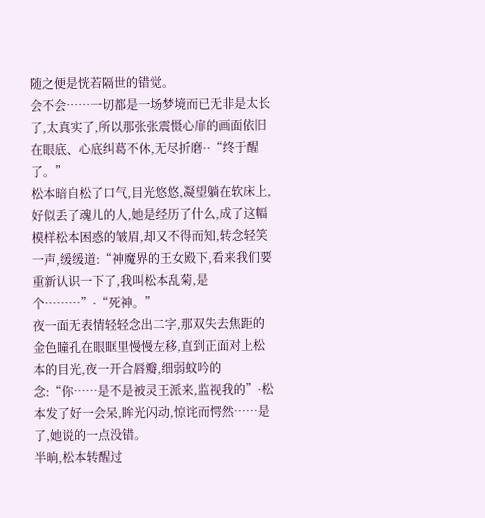随之便是恍若隔世的错觉。
会不会……一切都是一场梦境而已无非是太长了,太真实了,所以那张张震慑心扉的画面依旧在眼底、心底纠葛不休,无尽折磨··“终于醒了。”
松本暗自松了口气,目光悠悠,凝望躺在软床上,好似丢了魂儿的人,她是经历了什么,成了这幅模样松本困惑的皱眉,却又不得而知,转念轻笑一声,缓缓道:“神魔界的王女殿下,看来我们要重新认识一下了,我叫松本乱菊,是个………”·“死神。”
夜一面无表情轻轻念出二字,那双失去焦距的金色瞳孔在眼眶里慢慢左移,直到正面对上松本的目光,夜一开合唇瓣,细弱蚊吟的念:“你……是不是被灵王派来,监视我的”·松本发了好一会呆,眸光闪动,惊诧而愕然……是了,她说的一点没错。
半晌,松本转醒过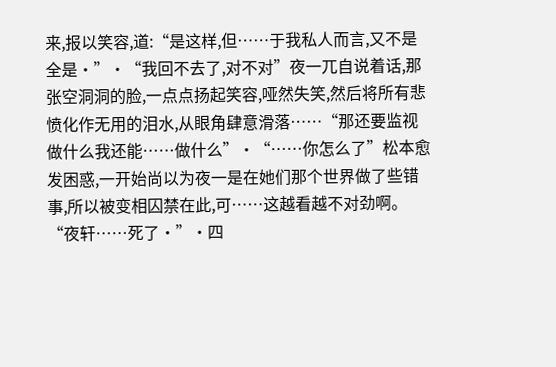来,报以笑容,道:“是这样,但……于我私人而言,又不是全是·”·“我回不去了,对不对”夜一兀自说着话,那张空洞洞的脸,一点点扬起笑容,哑然失笑,然后将所有悲愤化作无用的泪水,从眼角肆意滑落……“那还要监视做什么我还能……做什么”·“……你怎么了”松本愈发困惑,一开始尚以为夜一是在她们那个世界做了些错事,所以被变相囚禁在此,可……这越看越不对劲啊。
“夜轩……死了·”·四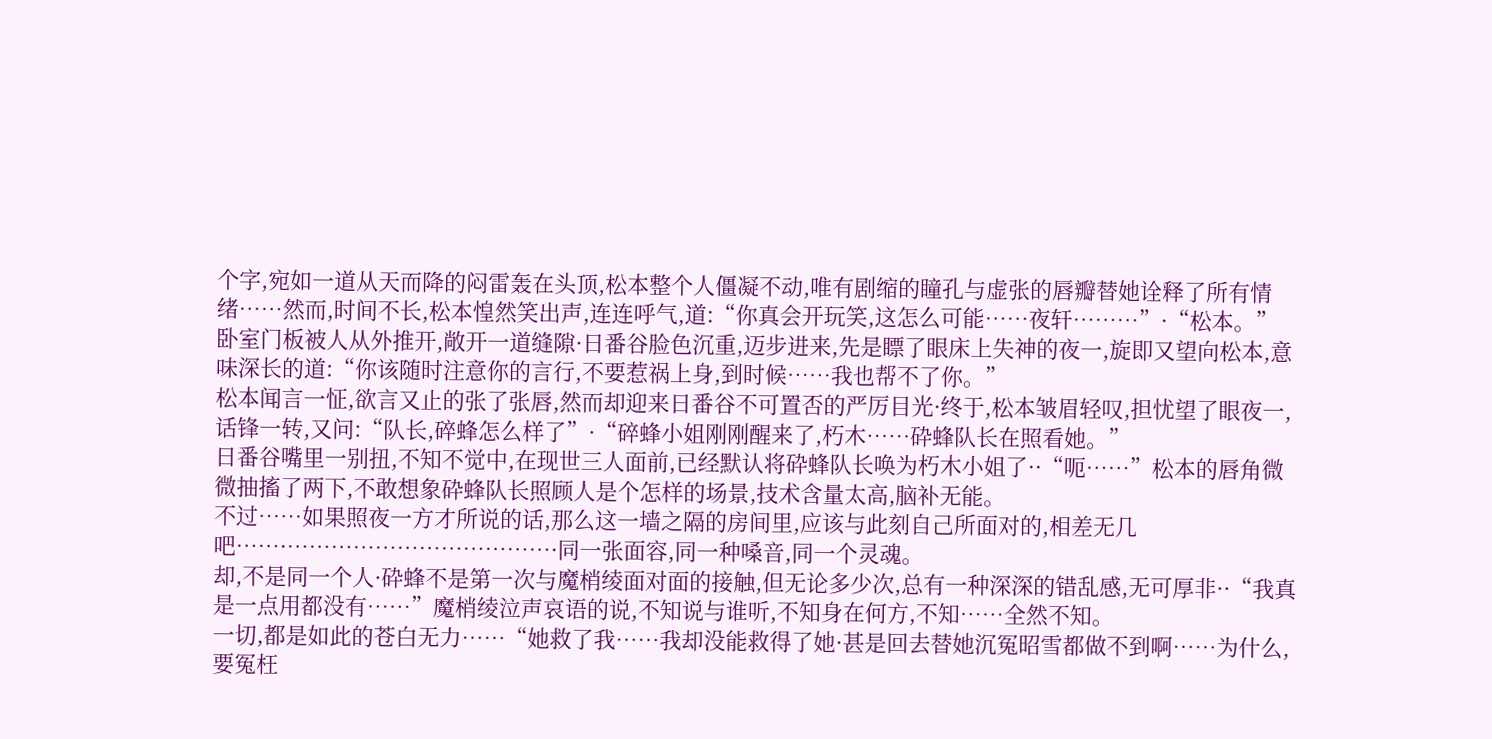个字,宛如一道从天而降的闷雷轰在头顶,松本整个人僵凝不动,唯有剧缩的瞳孔与虚张的唇瓣替她诠释了所有情绪……然而,时间不长,松本惶然笑出声,连连呼气,道:“你真会开玩笑,这怎么可能……夜轩………”·“松本。”
卧室门板被人从外推开,敞开一道缝隙·日番谷脸色沉重,迈步进来,先是瞟了眼床上失神的夜一,旋即又望向松本,意味深长的道:“你该随时注意你的言行,不要惹祸上身,到时候……我也帮不了你。”
松本闻言一怔,欲言又止的张了张唇,然而却迎来日番谷不可置否的严厉目光·终于,松本皱眉轻叹,担忧望了眼夜一,话锋一转,又问:“队长,碎蜂怎么样了”·“碎蜂小姐刚刚醒来了,朽木……砕蜂队长在照看她。”
日番谷嘴里一别扭,不知不觉中,在现世三人面前,已经默认将砕蜂队长唤为朽木小姐了··“呃……”松本的唇角微微抽搐了两下,不敢想象砕蜂队长照顾人是个怎样的场景,技术含量太高,脑补无能。
不过……如果照夜一方才所说的话,那么这一墙之隔的房间里,应该与此刻自己所面对的,相差无几吧……·………………………………·同一张面容,同一种嗓音,同一个灵魂。
却,不是同一个人·砕蜂不是第一次与魔梢绫面对面的接触,但无论多少次,总有一种深深的错乱感,无可厚非··“我真是一点用都没有……”魔梢绫泣声哀语的说,不知说与谁听,不知身在何方,不知……全然不知。
一切,都是如此的苍白无力……“她救了我……我却没能救得了她·甚是回去替她沉冤昭雪都做不到啊……为什么,要冤枉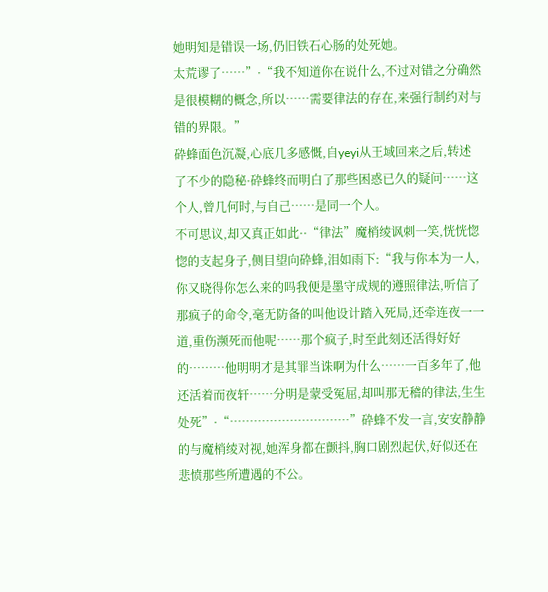她明知是错误一场,仍旧铁石心肠的处死她。
太荒谬了……”·“我不知道你在说什么,不过对错之分确然是很模糊的概念,所以……需要律法的存在,来强行制约对与错的界限。”
砕蜂面色沉凝,心底几多感慨,自yeyi从王域回来之后,转述了不少的隐秘·砕蜂终而明白了那些困惑已久的疑问……这个人,曾几何时,与自己……是同一个人。
不可思议,却又真正如此··“律法”魔梢绫讽刺一笑,恍恍惚惚的支起身子,侧目望向砕蜂,泪如雨下:“我与你本为一人,你又晓得你怎么来的吗我便是墨守成规的遵照律法,听信了那疯子的命令,毫无防备的叫他设计踏入死局,还牵连夜一一道,重伤濒死而他呢……那个疯子,时至此刻还活得好好的………他明明才是其罪当诛啊为什么……一百多年了,他还活着而夜轩……分明是蒙受冤屈,却叫那无稽的律法,生生处死”·“…………………………”砕蜂不发一言,安安静静的与魔梢绫对视,她浑身都在颤抖,胸口剧烈起伏,好似还在悲愤那些所遭遇的不公。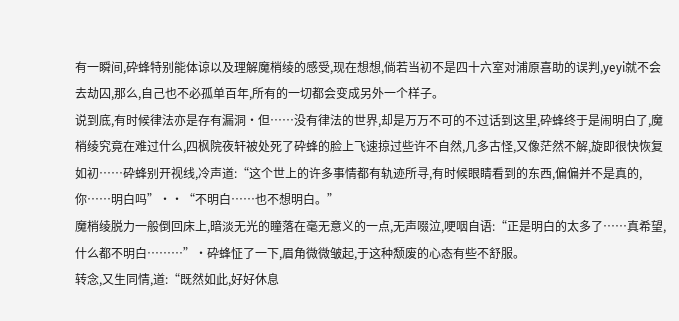有一瞬间,砕蜂特别能体谅以及理解魔梢绫的感受,现在想想,倘若当初不是四十六室对浦原喜助的误判,yeyi就不会去劫囚,那么,自己也不必孤单百年,所有的一切都会变成另外一个样子。
说到底,有时候律法亦是存有漏洞·但……没有律法的世界,却是万万不可的不过话到这里,砕蜂终于是闹明白了,魔梢绫究竟在难过什么,四枫院夜轩被处死了砕蜂的脸上飞速掠过些许不自然,几多古怪,又像茫然不解,旋即很快恢复如初……砕蜂别开视线,冷声道:“这个世上的许多事情都有轨迹所寻,有时候眼睛看到的东西,偏偏并不是真的,你……明白吗”··“不明白……也不想明白。”
魔梢绫脱力一般倒回床上,暗淡无光的瞳落在毫无意义的一点,无声啜泣,哽咽自语:“正是明白的太多了……真希望,什么都不明白………”·砕蜂怔了一下,眉角微微皱起,于这种颓废的心态有些不舒服。
转念,又生同情,道:“既然如此,好好休息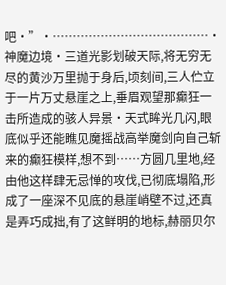吧·”·…………………………………·神魔边境·三道光影划破天际,将无穷无尽的黄沙万里抛于身后,顷刻间,三人伫立于一片万丈悬崖之上,垂眉观望那癫狂一击所造成的骇人异景·天式眸光几闪,眼底似乎还能瞧见魔摇战高举魔剑向自己斩来的癫狂模样,想不到……方圆几里地,经由他这样肆无忌惮的攻伐,已彻底塌陷,形成了一座深不见底的悬崖峭壁不过,还真是弄巧成拙,有了这鲜明的地标,赫丽贝尔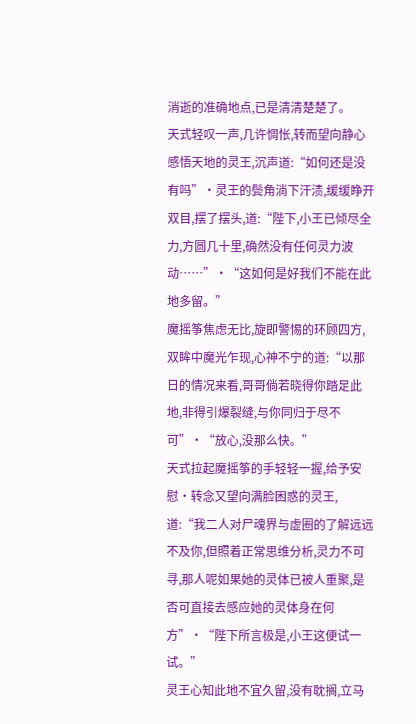消逝的准确地点,已是清清楚楚了。
天式轻叹一声,几许惆怅,转而望向静心感悟天地的灵王,沉声道:“如何还是没有吗”·灵王的鬓角淌下汗渍,缓缓睁开双目,摆了摆头,道:“陛下,小王已倾尽全力,方圆几十里,确然没有任何灵力波动……”·“这如何是好我们不能在此地多留。”
魔摇筝焦虑无比,旋即警惕的环顾四方,双眸中魔光乍现,心神不宁的道:“以那日的情况来看,哥哥倘若晓得你踏足此地,非得引爆裂缝,与你同归于尽不可”·“放心,没那么快。”
天式拉起魔摇筝的手轻轻一握,给予安慰·转念又望向满脸困惑的灵王,道:“我二人对尸魂界与虚圈的了解远远不及你,但照着正常思维分析,灵力不可寻,那人呢如果她的灵体已被人重聚,是否可直接去感应她的灵体身在何方”·“陛下所言极是,小王这便试一试。”
灵王心知此地不宜久留,没有耽搁,立马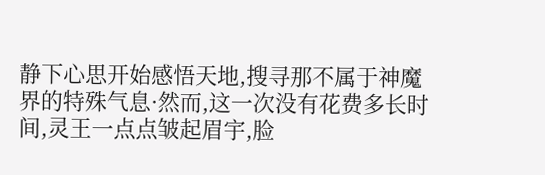静下心思开始感悟天地,搜寻那不属于神魔界的特殊气息·然而,这一次没有花费多长时间,灵王一点点皱起眉宇,脸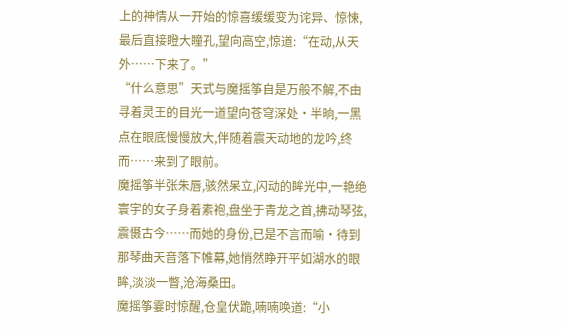上的神情从一开始的惊喜缓缓变为诧异、惊悚,最后直接瞪大瞳孔,望向高空,惊道:“在动,从天外……下来了。”
“什么意思”天式与魔摇筝自是万般不解,不由寻着灵王的目光一道望向苍穹深处·半晌,一黑点在眼底慢慢放大,伴随着震天动地的龙吟,终而……来到了眼前。
魔摇筝半张朱唇,骇然呆立,闪动的眸光中,一艳绝寰宇的女子身着素袍,盘坐于青龙之首,拂动琴弦,震慑古今……而她的身份,已是不言而喻·待到那琴曲天音落下帷幕,她悄然睁开平如湖水的眼眸,淡淡一瞥,沧海桑田。
魔摇筝霎时惊醒,仓皇伏跪,喃喃唤道:“小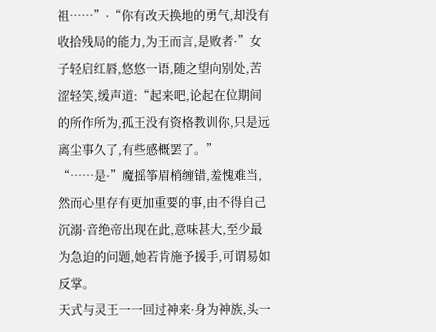祖……”·“你有改天换地的勇气,却没有收拾残局的能力,为王而言,是败者·”女子轻启红唇,悠悠一语,随之望向别处,苦涩轻笑,缓声道:“起来吧,论起在位期间的所作所为,孤王没有资格教训你,只是远离尘事久了,有些感概罢了。”
“……是·”魔摇筝眉梢缠错,羞愧难当,然而心里存有更加重要的事,由不得自己沉溺·音绝帝出现在此,意味甚大,至少最为急迫的问题,她若肯施予援手,可谓易如反掌。
天式与灵王一一回过神来·身为神族,头一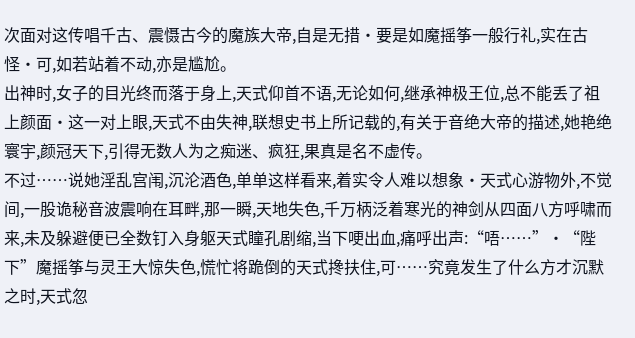次面对这传唱千古、震慑古今的魔族大帝,自是无措·要是如魔摇筝一般行礼,实在古怪·可,如若站着不动,亦是尴尬。
出神时,女子的目光终而落于身上,天式仰首不语,无论如何,继承神极王位,总不能丢了祖上颜面·这一对上眼,天式不由失神,联想史书上所记载的,有关于音绝大帝的描述,她艳绝寰宇,颜冠天下,引得无数人为之痴迷、疯狂,果真是名不虚传。
不过……说她淫乱宫闱,沉沦酒色,单单这样看来,着实令人难以想象·天式心游物外,不觉间,一股诡秘音波震响在耳畔,那一瞬,天地失色,千万柄泛着寒光的神剑从四面八方呼啸而来,未及躲避便已全数钉入身躯天式瞳孔剧缩,当下哽出血,痛呼出声:“唔……”·“陛下”魔摇筝与灵王大惊失色,慌忙将跪倒的天式搀扶住,可……究竟发生了什么方才沉默之时,天式忽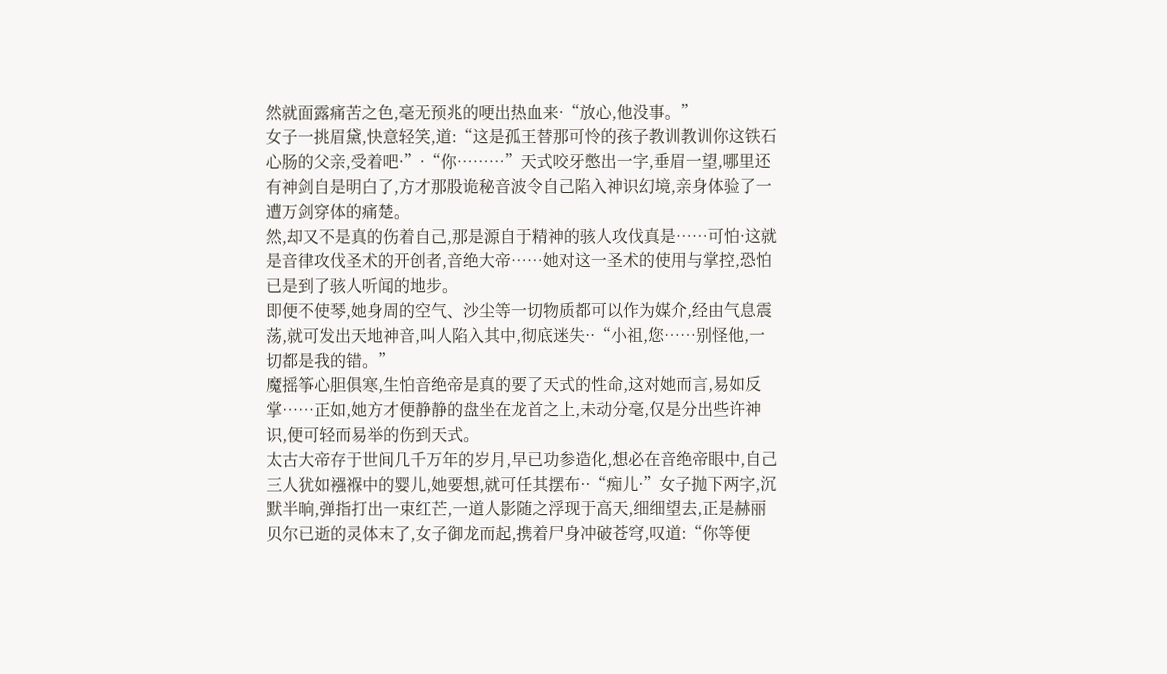然就面露痛苦之色,毫无预兆的哽出热血来·“放心,他没事。”
女子一挑眉黛,快意轻笑,道:“这是孤王替那可怜的孩子教训教训你这铁石心肠的父亲,受着吧·”·“你………”天式咬牙憋出一字,垂眉一望,哪里还有神剑自是明白了,方才那股诡秘音波令自己陷入神识幻境,亲身体验了一遭万剑穿体的痛楚。
然,却又不是真的伤着自己,那是源自于精神的骇人攻伐真是……可怕·这就是音律攻伐圣术的开创者,音绝大帝……她对这一圣术的使用与掌控,恐怕已是到了骇人听闻的地步。
即便不使琴,她身周的空气、沙尘等一切物质都可以作为媒介,经由气息震荡,就可发出天地神音,叫人陷入其中,彻底迷失··“小祖,您……别怪他,一切都是我的错。”
魔摇筝心胆俱寒,生怕音绝帝是真的要了天式的性命,这对她而言,易如反掌……正如,她方才便静静的盘坐在龙首之上,未动分毫,仅是分出些许神识,便可轻而易举的伤到天式。
太古大帝存于世间几千万年的岁月,早已功参造化,想必在音绝帝眼中,自己三人犹如襁褓中的婴儿,她要想,就可任其摆布··“痴儿·”女子抛下两字,沉默半晌,弹指打出一束红芒,一道人影随之浮现于高天,细细望去,正是赫丽贝尔已逝的灵体末了,女子御龙而起,携着尸身冲破苍穹,叹道:“你等便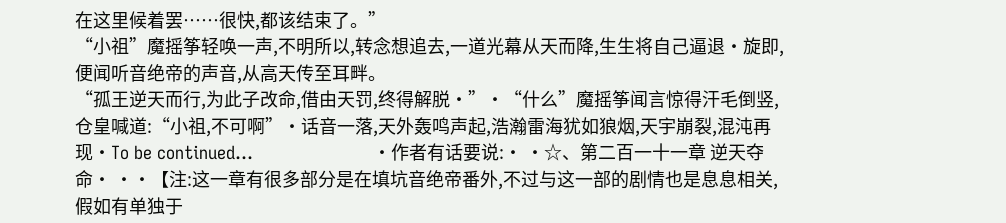在这里候着罢……很快,都该结束了。”
“小祖”魔摇筝轻唤一声,不明所以,转念想追去,一道光幕从天而降,生生将自己逼退·旋即,便闻听音绝帝的声音,从高天传至耳畔。
“孤王逆天而行,为此子改命,借由天罚,终得解脱·”·“什么”魔摇筝闻言惊得汗毛倒竖,仓皇喊道:“小祖,不可啊”·话音一落,天外轰鸣声起,浩瀚雷海犹如狼烟,天宇崩裂,混沌再现·To be continued…                        ·作者有话要说:· ·☆、第二百一十一章 逆天夺命· ··【注:这一章有很多部分是在填坑音绝帝番外,不过与这一部的剧情也是息息相关,假如有单独于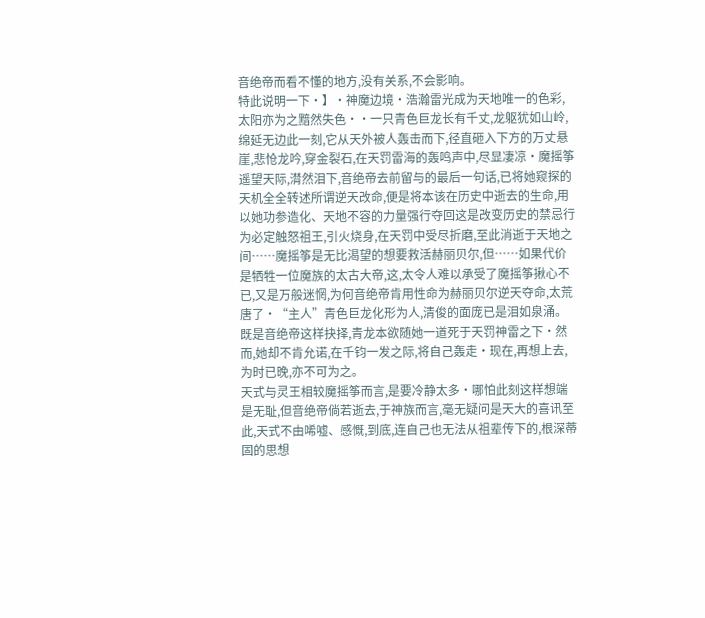音绝帝而看不懂的地方,没有关系,不会影响。
特此说明一下·】·神魔边境·浩瀚雷光成为天地唯一的色彩,太阳亦为之黯然失色··一只青色巨龙长有千丈,龙躯犹如山岭,绵延无边此一刻,它从天外被人轰击而下,径直砸入下方的万丈悬崖,悲怆龙吟,穿金裂石,在天罚雷海的轰鸣声中,尽显凄凉·魔摇筝遥望天际,潸然泪下,音绝帝去前留与的最后一句话,已将她窥探的天机全全转述所谓逆天改命,便是将本该在历史中逝去的生命,用以她功参造化、天地不容的力量强行夺回这是改变历史的禁忌行为必定触怒祖王,引火烧身,在天罚中受尽折磨,至此消逝于天地之间……魔摇筝是无比渴望的想要救活赫丽贝尔,但……如果代价是牺牲一位魔族的太古大帝,这,太令人难以承受了魔摇筝揪心不已,又是万般迷惘,为何音绝帝肯用性命为赫丽贝尔逆天夺命,太荒唐了·“主人”青色巨龙化形为人,清俊的面庞已是泪如泉涌。
既是音绝帝这样抉择,青龙本欲随她一道死于天罚神雷之下·然而,她却不肯允诺,在千钧一发之际,将自己轰走·现在,再想上去,为时已晚,亦不可为之。
天式与灵王相较魔摇筝而言,是要冷静太多·哪怕此刻这样想端是无耻,但音绝帝倘若逝去,于神族而言,毫无疑问是天大的喜讯至此,天式不由唏嘘、感慨,到底,连自己也无法从祖辈传下的,根深蒂固的思想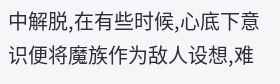中解脱,在有些时候,心底下意识便将魔族作为敌人设想,难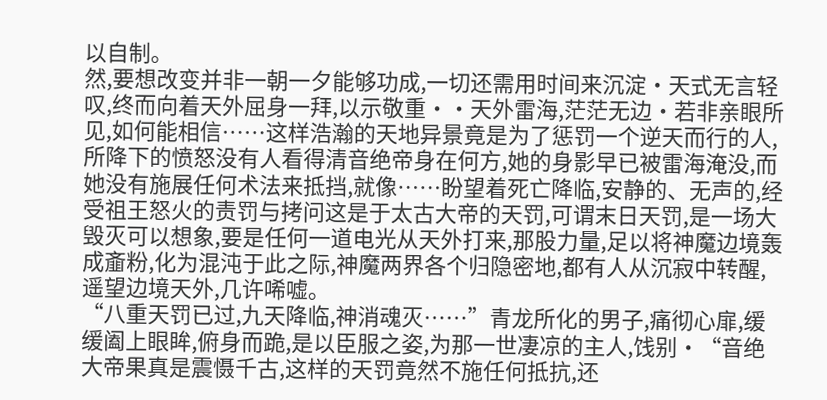以自制。
然,要想改变并非一朝一夕能够功成,一切还需用时间来沉淀·天式无言轻叹,终而向着天外屈身一拜,以示敬重··天外雷海,茫茫无边·若非亲眼所见,如何能相信……这样浩瀚的天地异景竟是为了惩罚一个逆天而行的人,所降下的愤怒没有人看得清音绝帝身在何方,她的身影早已被雷海淹没,而她没有施展任何术法来抵挡,就像……盼望着死亡降临,安静的、无声的,经受祖王怒火的责罚与拷问这是于太古大帝的天罚,可谓末日天罚,是一场大毁灭可以想象,要是任何一道电光从天外打来,那股力量,足以将神魔边境轰成齑粉,化为混沌于此之际,神魔两界各个归隐密地,都有人从沉寂中转醒,遥望边境天外,几许唏嘘。
“八重天罚已过,九天降临,神消魂灭……”青龙所化的男子,痛彻心扉,缓缓阖上眼眸,俯身而跪,是以臣服之姿,为那一世凄凉的主人,饯别·“音绝大帝果真是震慑千古,这样的天罚竟然不施任何抵抗,还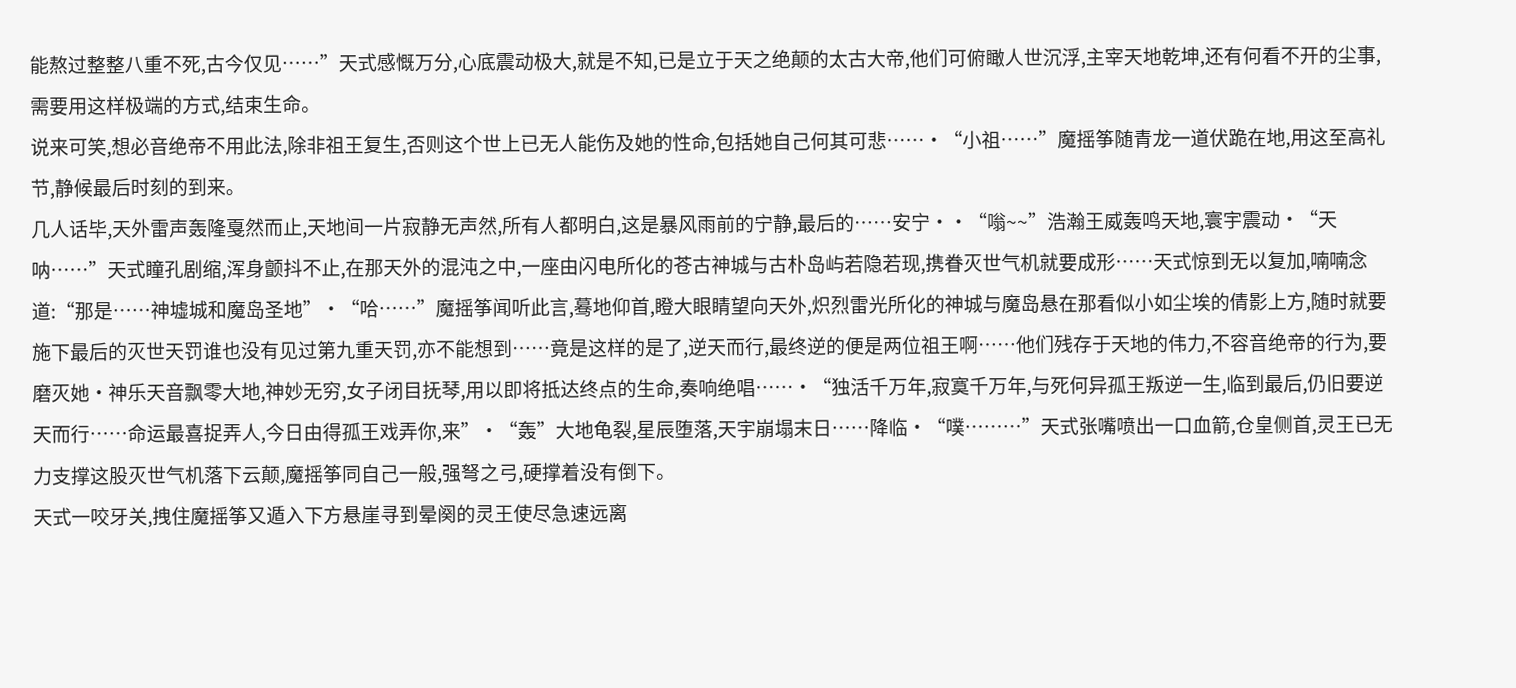能熬过整整八重不死,古今仅见……”天式感慨万分,心底震动极大,就是不知,已是立于天之绝颠的太古大帝,他们可俯瞰人世沉浮,主宰天地乾坤,还有何看不开的尘事,需要用这样极端的方式,结束生命。
说来可笑,想必音绝帝不用此法,除非祖王复生,否则这个世上已无人能伤及她的性命,包括她自己何其可悲……·“小祖……”魔摇筝随青龙一道伏跪在地,用这至高礼节,静候最后时刻的到来。
几人话毕,天外雷声轰隆戛然而止,天地间一片寂静无声然,所有人都明白,这是暴风雨前的宁静,最后的……安宁··“嗡~~”浩瀚王威轰鸣天地,寰宇震动·“天呐……”天式瞳孔剧缩,浑身颤抖不止,在那天外的混沌之中,一座由闪电所化的苍古神城与古朴岛屿若隐若现,携眷灭世气机就要成形……天式惊到无以复加,喃喃念道:“那是……神墟城和魔岛圣地”·“哈……”魔摇筝闻听此言,蓦地仰首,瞪大眼睛望向天外,炽烈雷光所化的神城与魔岛悬在那看似小如尘埃的倩影上方,随时就要施下最后的灭世天罚谁也没有见过第九重天罚,亦不能想到……竟是这样的是了,逆天而行,最终逆的便是两位祖王啊……他们残存于天地的伟力,不容音绝帝的行为,要磨灭她·神乐天音飘零大地,神妙无穷,女子闭目抚琴,用以即将抵达终点的生命,奏响绝唱……·“独活千万年,寂寞千万年,与死何异孤王叛逆一生,临到最后,仍旧要逆天而行……命运最喜捉弄人,今日由得孤王戏弄你,来”·“轰”大地龟裂,星辰堕落,天宇崩塌末日……降临·“噗………”天式张嘴喷出一口血箭,仓皇侧首,灵王已无力支撑这股灭世气机落下云颠,魔摇筝同自己一般,强弩之弓,硬撑着没有倒下。
天式一咬牙关,拽住魔摇筝又遁入下方悬崖寻到晕阕的灵王使尽急速远离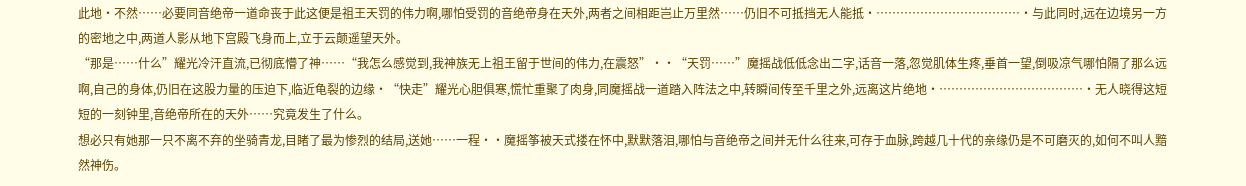此地·不然……必要同音绝帝一道命丧于此这便是祖王天罚的伟力啊,哪怕受罚的音绝帝身在天外,两者之间相距岂止万里然……仍旧不可抵挡无人能抵·………………………………·与此同时,远在边境另一方的密地之中,两道人影从地下宫殿飞身而上,立于云颠遥望天外。
“那是……什么”耀光冷汗直流,已彻底懵了神……“我怎么感觉到,我神族无上祖王留于世间的伟力,在震怒”··“天罚……”魔摇战低低念出二字,话音一落,忽觉肌体生疼,垂首一望,倒吸凉气哪怕隔了那么远啊,自己的身体,仍旧在这股力量的压迫下,临近龟裂的边缘·“快走”耀光心胆俱寒,慌忙重聚了肉身,同魔摇战一道踏入阵法之中,转瞬间传至千里之外,远离这片绝地·………………………………·无人晓得这短短的一刻钟里,音绝帝所在的天外……究竟发生了什么。
想必只有她那一只不离不弃的坐骑青龙,目睹了最为惨烈的结局,送她……一程··魔摇筝被天式搂在怀中,默默落泪,哪怕与音绝帝之间并无什么往来,可存于血脉,跨越几十代的亲缘仍是不可磨灭的,如何不叫人黯然神伤。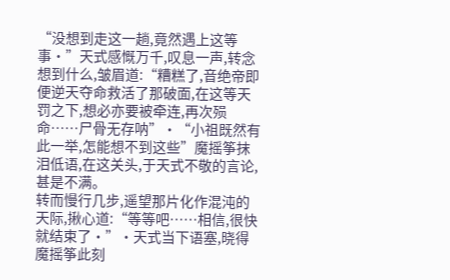“没想到走这一趟,竟然遇上这等事·”天式感慨万千,叹息一声,转念想到什么,皱眉道:“糟糕了,音绝帝即便逆天夺命救活了那破面,在这等天罚之下,想必亦要被牵连,再次殒命……尸骨无存呐”·“小祖既然有此一举,怎能想不到这些”魔摇筝抹泪低语,在这关头,于天式不敬的言论,甚是不满。
转而慢行几步,遥望那片化作混沌的天际,揪心道:“等等吧……相信,很快就结束了·”·天式当下语塞,晓得魔摇筝此刻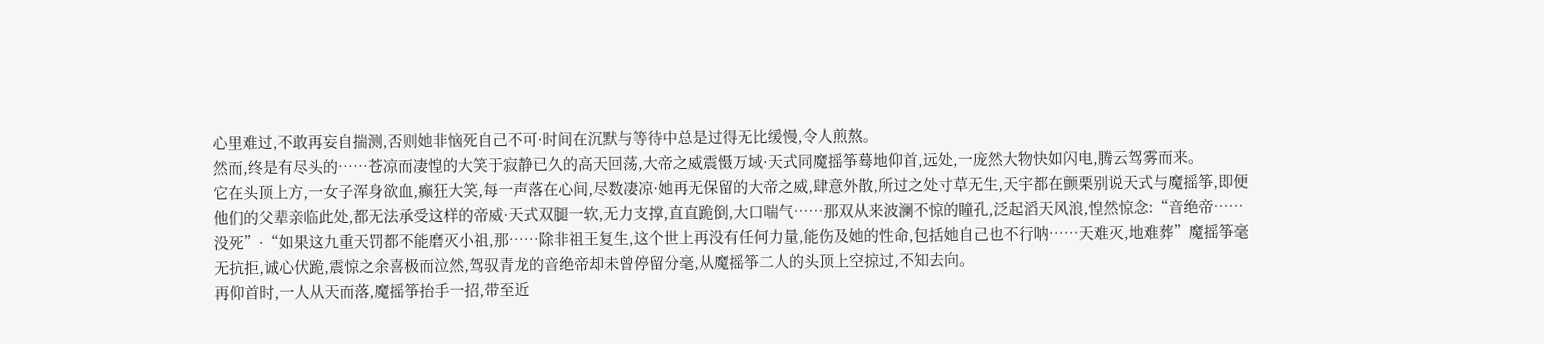心里难过,不敢再妄自揣测,否则她非恼死自己不可·时间在沉默与等待中总是过得无比缓慢,令人煎熬。
然而,终是有尽头的……苍凉而凄惶的大笑于寂静已久的高天回荡,大帝之威震慑万域·天式同魔摇筝蓦地仰首,远处,一庞然大物快如闪电,腾云驾雾而来。
它在头顶上方,一女子浑身欲血,癫狂大笑,每一声落在心间,尽数凄凉·她再无保留的大帝之威,肆意外散,所过之处寸草无生,天宇都在颤栗别说天式与魔摇筝,即便他们的父辈亲临此处,都无法承受这样的帝威·天式双腿一软,无力支撑,直直跪倒,大口喘气……那双从来波澜不惊的瞳孔,泛起滔天风浪,惶然惊念:“音绝帝……没死”·“如果这九重天罚都不能磨灭小祖,那……除非祖王复生,这个世上再没有任何力量,能伤及她的性命,包括她自己也不行呐……天难灭,地难葬”魔摇筝毫无抗拒,诚心伏跪,震惊之余喜极而泣然,驾驭青龙的音绝帝却未曾停留分毫,从魔摇筝二人的头顶上空掠过,不知去向。
再仰首时,一人从天而落,魔摇筝抬手一招,带至近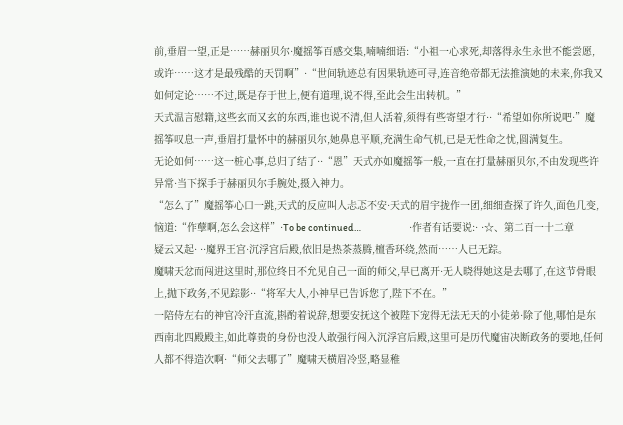前,垂眉一望,正是……赫丽贝尔·魔摇筝百感交集,喃喃细语:“小祖一心求死,却落得永生永世不能尝愿,或许……这才是最残酷的天罚啊”·“世间轨迹总有因果轨迹可寻,连音绝帝都无法推演她的未来,你我又如何定论……不过,既是存于世上,便有道理,说不得,至此会生出转机。”
天式温言慰籍,这些玄而又玄的东西,谁也说不清,但人活着,须得有些寄望才行··“希望如你所说吧·”魔摇筝叹息一声,垂眉打量怀中的赫丽贝尔,她鼻息平顺,充满生命气机,已是无性命之忧,圆满复生。
无论如何……这一桩心事,总归了结了··“恩”天式亦如魔摇筝一般,一直在打量赫丽贝尔,不由发现些许异常·当下探手于赫丽贝尔手腕处,摄入神力。
“怎么了”魔摇筝心口一跳,天式的反应叫人忐忑不安·天式的眉宇拢作一团,细细查探了许久,面色几变,恼道:“作孽啊,怎么会这样”·To be continued…                        ·作者有话要说:· ·☆、第二百一十二章 疑云又起· ··魔界王宫·沉浮宫后殿,依旧是热茶蒸腾,檀香环绕,然而……人已无踪。
魔啸天忿而闯进这里时,那位终日不允见自己一面的师父,早已离开·无人晓得她这是去哪了,在这节骨眼上,抛下政务,不见踪影··“将军大人,小神早已告诉您了,陛下不在。”
一陪侍左右的神官冷汗直流,斟酌着说辞,想要安抚这个被陛下宠得无法无天的小徒弟·除了他,哪怕是东西南北四殿殿主,如此尊贵的身份也没人敢强行闯入沉浮宫后殿,这里可是历代魔宙决断政务的要地,任何人都不得造次啊·“师父去哪了”魔啸天横眉冷竖,略显稚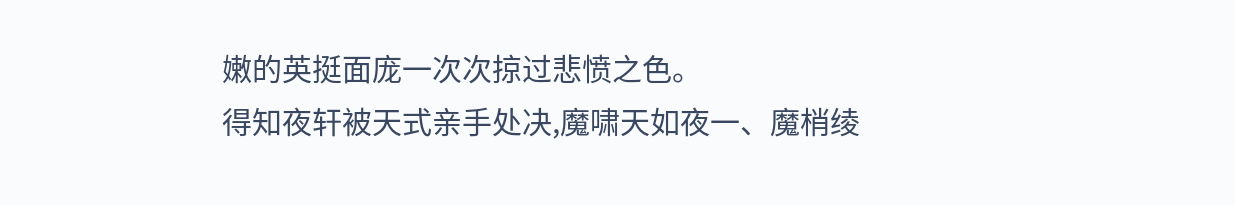嫩的英挺面庞一次次掠过悲愤之色。
得知夜轩被天式亲手处决,魔啸天如夜一、魔梢绫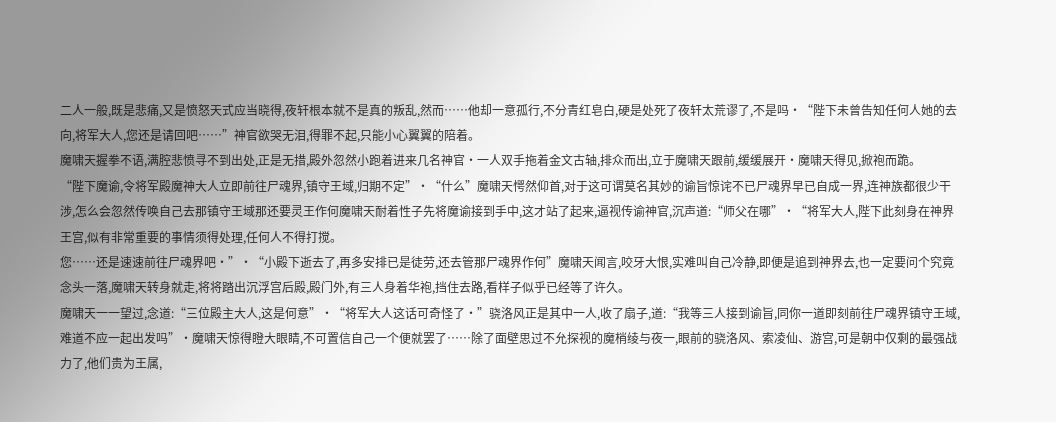二人一般,既是悲痛,又是愤怒天式应当晓得,夜轩根本就不是真的叛乱,然而……他却一意孤行,不分青红皂白,硬是处死了夜轩太荒谬了,不是吗·“陛下未曾告知任何人她的去向,将军大人,您还是请回吧……”神官欲哭无泪,得罪不起,只能小心翼翼的陪着。
魔啸天握拳不语,满腔悲愤寻不到出处,正是无措,殿外忽然小跑着进来几名神官·一人双手拖着金文古轴,排众而出,立于魔啸天跟前,缓缓展开·魔啸天得见,掀袍而跪。
“陛下魔谕,令将军殿魔神大人立即前往尸魂界,镇守王域,归期不定”·“什么”魔啸天愕然仰首,对于这可谓莫名其妙的谕旨惊诧不已尸魂界早已自成一界,连神族都很少干涉,怎么会忽然传唤自己去那镇守王域那还要灵王作何魔啸天耐着性子先将魔谕接到手中,这才站了起来,逼视传谕神官,沉声道:“师父在哪”·“将军大人,陛下此刻身在神界王宫,似有非常重要的事情须得处理,任何人不得打搅。
您……还是速速前往尸魂界吧·”·“小殿下逝去了,再多安排已是徒劳,还去管那尸魂界作何”魔啸天闻言,咬牙大恨,实难叫自己冷静,即便是追到神界去,也一定要问个究竟念头一落,魔啸天转身就走,将将踏出沉浮宫后殿,殿门外,有三人身着华袍,挡住去路,看样子似乎已经等了许久。
魔啸天一一望过,念道:“三位殿主大人,这是何意”·“将军大人这话可奇怪了·”骁洛风正是其中一人,收了扇子,道:“我等三人接到谕旨,同你一道即刻前往尸魂界镇守王域,难道不应一起出发吗”·魔啸天惊得瞪大眼睛,不可置信自己一个便就罢了……除了面壁思过不允探视的魔梢绫与夜一,眼前的骁洛风、索凌仙、游宫,可是朝中仅剩的最强战力了,他们贵为王属,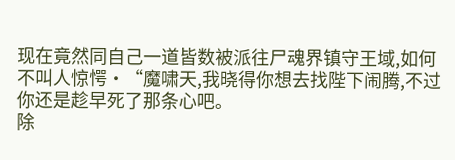现在竟然同自己一道皆数被派往尸魂界镇守王域,如何不叫人惊愕·“魔啸天,我晓得你想去找陛下闹腾,不过你还是趁早死了那条心吧。
除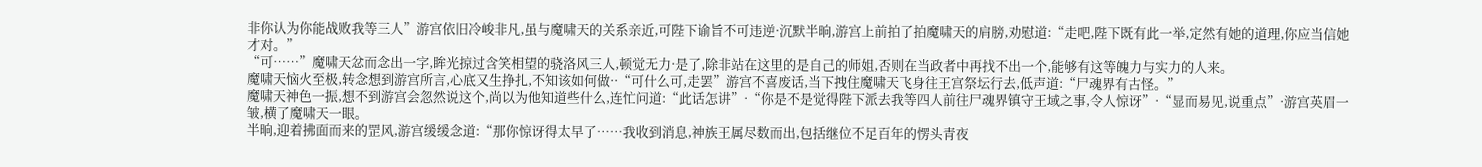非你认为你能战败我等三人”游宫依旧冷峻非凡,虽与魔啸天的关系亲近,可陛下谕旨不可违逆·沉默半晌,游宫上前拍了拍魔啸天的肩膀,劝慰道:“走吧,陛下既有此一举,定然有她的道理,你应当信她才对。”
“可……”魔啸天忿而念出一字,眸光掠过含笑相望的骁洛风三人,顿觉无力·是了,除非站在这里的是自己的师姐,否则在当政者中再找不出一个,能够有这等魄力与实力的人来。
魔啸天恼火至极,转念想到游宫所言,心底又生挣扎,不知该如何做··“可什么可,走罢”游宫不喜废话,当下拽住魔啸天飞身往王宫祭坛行去,低声道:“尸魂界有古怪。”
魔啸天神色一振,想不到游宫会忽然说这个,尚以为他知道些什么,连忙问道:“此话怎讲”·“你是不是觉得陛下派去我等四人前往尸魂界镇守王域之事,令人惊讶”·“显而易见,说重点”·游宫英眉一皱,横了魔啸天一眼。
半晌,迎着拂面而来的罡风,游宫缓缓念道:“那你惊讶得太早了……我收到消息,神族王属尽数而出,包括继位不足百年的愣头青夜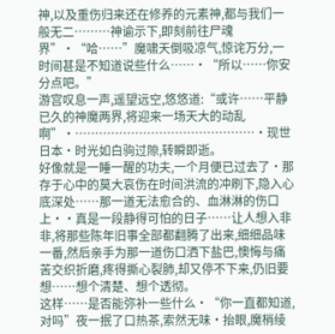神,以及重伤归来还在修养的元素神,都与我们一般无二………神谕示下,即刻前往尸魂界”·“哈……”魔啸天倒吸凉气,惊诧万分,一时间甚是不知道说些什么……·“所以……你安分点吧。”
游宫叹息一声,遥望远空,悠悠道:“或许……平静已久的神魔两界,将迎来一场天大的动乱啊”·………………………………………·现世日本·时光如白驹过隙,转瞬即逝。
好像就是一睡一醒的功夫,一个月便已过去了·那存于心中的莫大哀伤在时间洪流的冲刷下,隐入心底深处……那一道无法愈合的、血淋淋的伤口上··真是一段静得可怕的日子……让人想入非非,将那些陈年旧事全部都翻腾了出来,细细品味一番,然后亲手为那一道伤口洒下盐巴,懊悔与痛苦交织折磨,疼得撕心裂肺,却又停不下来,仍旧要想……想个清楚、想个透彻。
这样……是否能弥补一些什么·“你一直都知道,对吗”夜一抿了口热茶,索然无味·抬眼,魔梢绫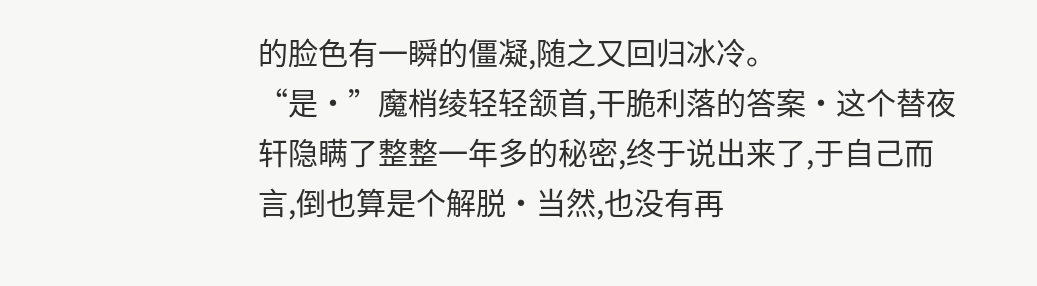的脸色有一瞬的僵凝,随之又回归冰冷。
“是·”魔梢绫轻轻颔首,干脆利落的答案·这个替夜轩隐瞒了整整一年多的秘密,终于说出来了,于自己而言,倒也算是个解脱·当然,也没有再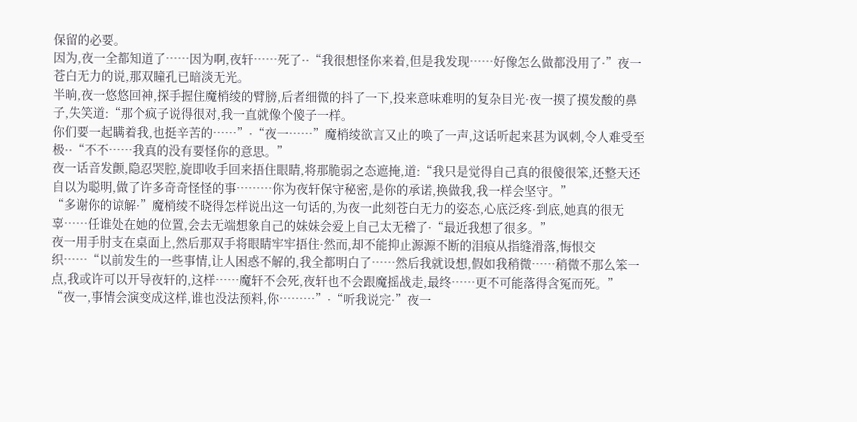保留的必要。
因为,夜一全都知道了……因为啊,夜轩……死了··“我很想怪你来着,但是我发现……好像怎么做都没用了·”夜一苍白无力的说,那双瞳孔已暗淡无光。
半晌,夜一悠悠回神,探手握住魔梢绫的臂膀,后者细微的抖了一下,投来意味难明的复杂目光·夜一摸了摸发酸的鼻子,失笑道:“那个疯子说得很对,我一直就像个傻子一样。
你们要一起瞒着我,也挺辛苦的……”·“夜一……”魔梢绫欲言又止的唤了一声,这话听起来甚为讽刺,令人难受至极··“不不……我真的没有要怪你的意思。”
夜一话音发颤,隐忍哭腔,旋即收手回来捂住眼睛,将那脆弱之态遮掩,道:“我只是觉得自己真的很傻很笨,还整天还自以为聪明,做了许多奇奇怪怪的事………你为夜轩保守秘密,是你的承诺,换做我,我一样会坚守。”
“多谢你的谅解·”魔梢绫不晓得怎样说出这一句话的,为夜一此刻苍白无力的姿态,心底泛疼·到底,她真的很无辜……任谁处在她的位置,会去无端想象自己的妹妹会爱上自己太无稽了·“最近我想了很多。”
夜一用手肘支在桌面上,然后那双手将眼睛牢牢捂住·然而,却不能抑止源源不断的泪痕从指缝滑落,悔恨交织……“以前发生的一些事情,让人困惑不解的,我全都明白了……然后我就设想,假如我稍微……稍微不那么笨一点,我或许可以开导夜轩的,这样……魔轩不会死,夜轩也不会跟魔摇战走,最终……更不可能落得含冤而死。”
“夜一,事情会演变成这样,谁也没法预料,你………”·“听我说完·”夜一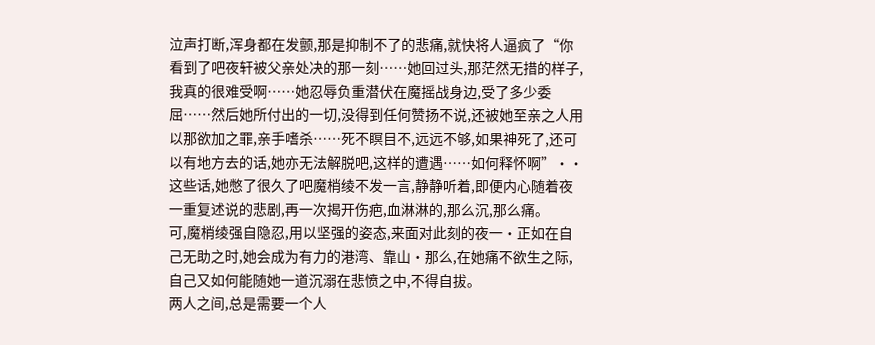泣声打断,浑身都在发颤,那是抑制不了的悲痛,就快将人逼疯了“你看到了吧夜轩被父亲处决的那一刻……她回过头,那茫然无措的样子,我真的很难受啊……她忍辱负重潜伏在魔摇战身边,受了多少委屈……然后她所付出的一切,没得到任何赞扬不说,还被她至亲之人用以那欲加之罪,亲手嗜杀……死不瞑目不,远远不够,如果神死了,还可以有地方去的话,她亦无法解脱吧,这样的遭遇……如何释怀啊”··这些话,她憋了很久了吧魔梢绫不发一言,静静听着,即便内心随着夜一重复述说的悲剧,再一次揭开伤疤,血淋淋的,那么沉,那么痛。
可,魔梢绫强自隐忍,用以坚强的姿态,来面对此刻的夜一·正如在自己无助之时,她会成为有力的港湾、靠山·那么,在她痛不欲生之际,自己又如何能随她一道沉溺在悲愤之中,不得自拔。
两人之间,总是需要一个人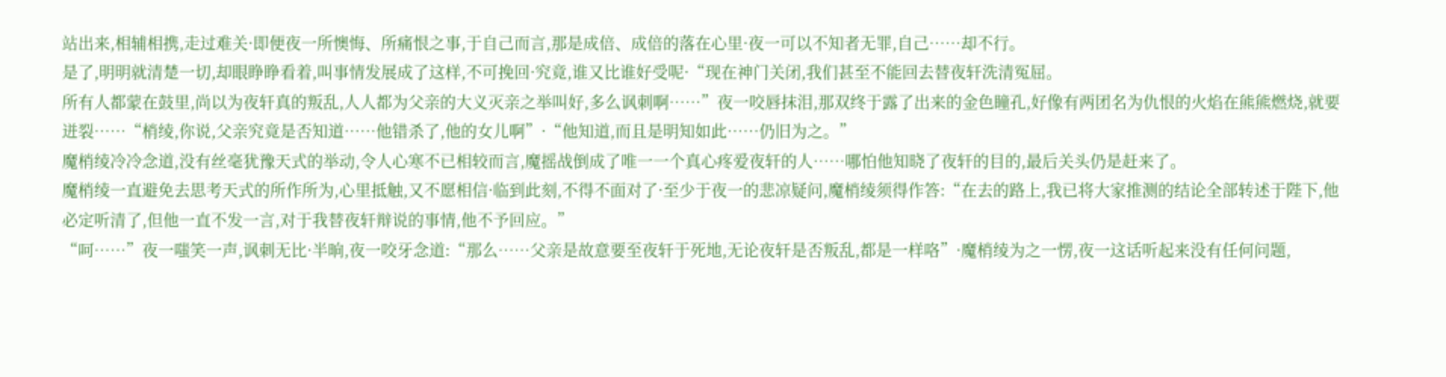站出来,相辅相携,走过难关·即便夜一所懊悔、所痛恨之事,于自己而言,那是成倍、成倍的落在心里·夜一可以不知者无罪,自己……却不行。
是了,明明就清楚一切,却眼睁睁看着,叫事情发展成了这样,不可挽回·究竟,谁又比谁好受呢·“现在神门关闭,我们甚至不能回去替夜轩洗清冤屈。
所有人都蒙在鼓里,尚以为夜轩真的叛乱,人人都为父亲的大义灭亲之举叫好,多么讽刺啊……”夜一咬唇抹泪,那双终于露了出来的金色瞳孔,好像有两团名为仇恨的火焰在熊熊燃烧,就要迸裂……“梢绫,你说,父亲究竟是否知道……他错杀了,他的女儿啊”·“他知道,而且是明知如此……仍旧为之。”
魔梢绫冷冷念道,没有丝毫犹豫天式的举动,令人心寒不已相较而言,魔摇战倒成了唯一一个真心疼爱夜轩的人……哪怕他知晓了夜轩的目的,最后关头仍是赶来了。
魔梢绫一直避免去思考天式的所作所为,心里抵触,又不愿相信·临到此刻,不得不面对了·至少于夜一的悲凉疑问,魔梢绫须得作答:“在去的路上,我已将大家推测的结论全部转述于陛下,他必定听清了,但他一直不发一言,对于我替夜轩辩说的事情,他不予回应。”
“呵……”夜一嗤笑一声,讽刺无比·半晌,夜一咬牙念道:“那么……父亲是故意要至夜轩于死地,无论夜轩是否叛乱,都是一样咯”·魔梢绫为之一愣,夜一这话听起来没有任何问题,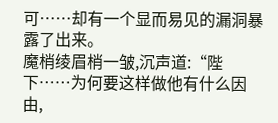可……却有一个显而易见的漏洞暴露了出来。
魔梢绫眉梢一皱,沉声道:“陛下……为何要这样做他有什么因由,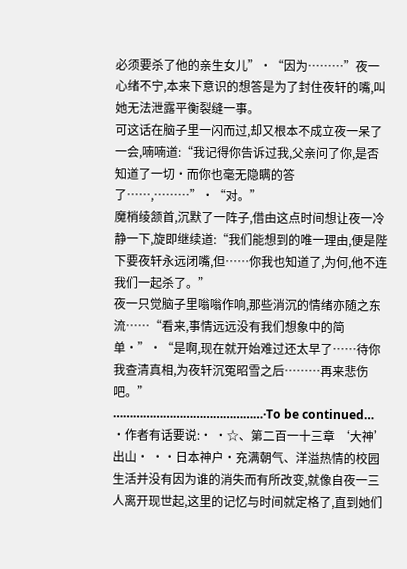必须要杀了他的亲生女儿”·“因为………”夜一心绪不宁,本来下意识的想答是为了封住夜轩的嘴,叫她无法泄露平衡裂缝一事。
可这话在脑子里一闪而过,却又根本不成立夜一呆了一会,喃喃道:“我记得你告诉过我,父亲问了你,是否知道了一切·而你也毫无隐瞒的答了……,………”·“对。”
魔梢绫颔首,沉默了一阵子,借由这点时间想让夜一冷静一下,旋即继续道:“我们能想到的唯一理由,便是陛下要夜轩永远闭嘴,但……你我也知道了,为何,他不连我们一起杀了。”
夜一只觉脑子里嗡嗡作响,那些消沉的情绪亦随之东流……“看来,事情远远没有我们想象中的简单·”·“是啊,现在就开始难过还太早了……待你我查清真相,为夜轩沉冤昭雪之后………再来悲伤吧。”
………………………………………·To be continued…                        ·作者有话要说:· ·☆、第二百一十三章 ‘大神’出山· ··日本神户·充满朝气、洋溢热情的校园生活并没有因为谁的消失而有所改变,就像自夜一三人离开现世起,这里的记忆与时间就定格了,直到她们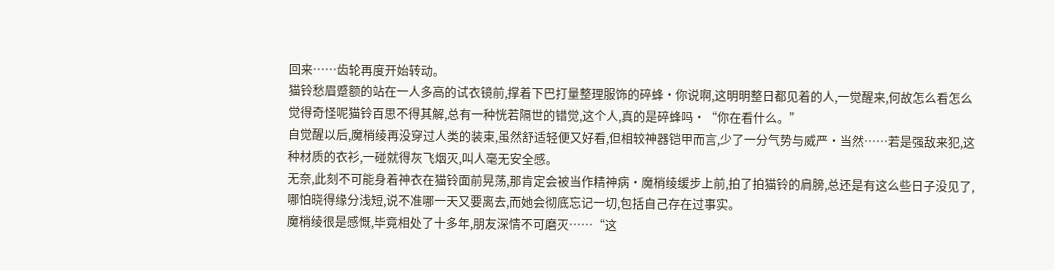回来……齿轮再度开始转动。
猫铃愁眉蹙额的站在一人多高的试衣镜前,撑着下巴打量整理服饰的碎蜂·你说啊,这明明整日都见着的人,一觉醒来,何故怎么看怎么觉得奇怪呢猫铃百思不得其解,总有一种恍若隔世的错觉,这个人,真的是碎蜂吗·“你在看什么。”
自觉醒以后,魔梢绫再没穿过人类的装束,虽然舒适轻便又好看,但相较神器铠甲而言,少了一分气势与威严·当然……若是强敌来犯,这种材质的衣衫,一碰就得灰飞烟灭,叫人毫无安全感。
无奈,此刻不可能身着神衣在猫铃面前晃荡,那肯定会被当作精神病·魔梢绫缓步上前,拍了拍猫铃的肩膀,总还是有这么些日子没见了,哪怕晓得缘分浅短,说不准哪一天又要离去,而她会彻底忘记一切,包括自己存在过事实。
魔梢绫很是感慨,毕竟相处了十多年,朋友深情不可磨灭……“这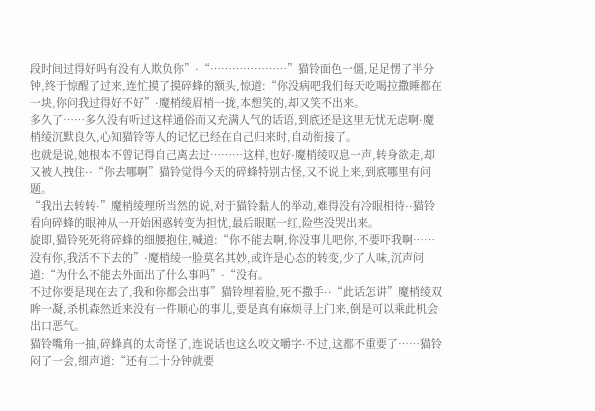段时间过得好吗有没有人欺负你”·“…………………”猫铃面色一僵,足足愣了半分钟,终于惊醒了过来,连忙摸了摸碎蜂的额头,惊道:“你没病吧我们每天吃喝拉撒睡都在一块,你问我过得好不好”·魔梢绫眉梢一拢,本想笑的,却又笑不出来。
多久了……多久没有听过这样通俗而又充满人气的话语,到底还是这里无忧无虑啊·魔梢绫沉默良久,心知猫铃等人的记忆已经在自己归来时,自动衔接了。
也就是说,她根本不曾记得自己离去过………这样,也好·魔梢绫叹息一声,转身欲走,却又被人拽住··“你去哪啊”猫铃觉得今天的碎蜂特别古怪,又不说上来,到底哪里有问题。
“我出去转转·”魔梢绫理所当然的说,对于猫铃黏人的举动,难得没有冷眼相待··猫铃看向碎蜂的眼神从一开始困惑转变为担忧,最后眼眶一红,险些没哭出来。
旋即,猫铃死死将碎蜂的细腰抱住,喊道:“你不能去啊,你没事儿吧你,不要吓我啊……没有你,我活不下去的”·魔梢绫一脸莫名其妙,或许是心态的转变,少了人味,沉声问道:“为什么不能去外面出了什么事吗”·“没有。
不过你要是现在去了,我和你都会出事”猫铃埋着脸,死不撒手··“此话怎讲”魔梢绫双眸一凝,杀机森然近来没有一件顺心的事儿,要是真有麻烦寻上门来,倒是可以乘此机会出口恶气。
猫铃嘴角一抽,碎蜂真的太奇怪了,连说话也这么咬文嚼字·不过,这都不重要了……猫铃闷了一会,细声道:“还有二十分钟就要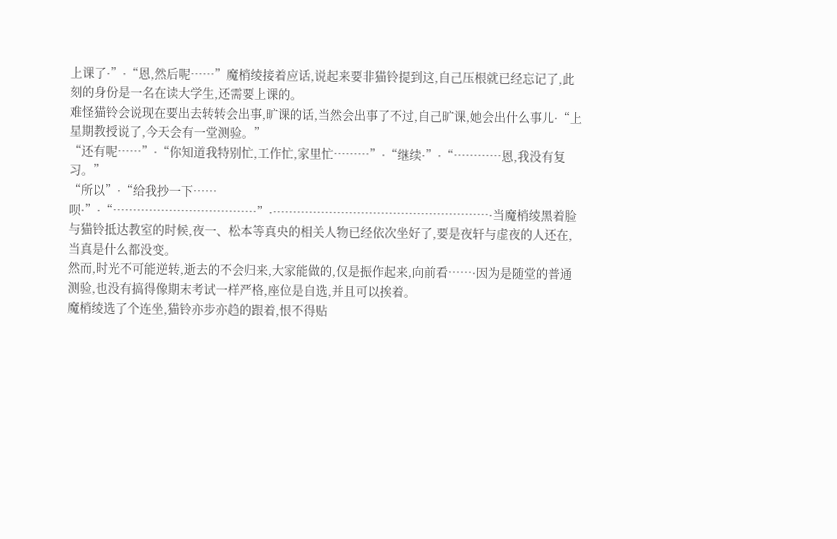上课了·”·“恩,然后呢……”魔梢绫接着应话,说起来要非猫铃提到这,自己压根就已经忘记了,此刻的身份是一名在读大学生,还需要上课的。
难怪猫铃会说现在要出去转转会出事,旷课的话,当然会出事了不过,自己旷课,她会出什么事儿·“上星期教授说了,今天会有一堂测验。”
“还有呢……”·“你知道我特别忙,工作忙,家里忙………”·“继续·”·“…………恩,我没有复习。”
“所以”·“给我抄一下……呗·”·“………………………………”·………………………………………………·当魔梢绫黑着脸与猫铃抵达教室的时候,夜一、松本等真央的相关人物已经依次坐好了,要是夜轩与虚夜的人还在,当真是什么都没变。
然而,时光不可能逆转,逝去的不会归来,大家能做的,仅是振作起来,向前看……·因为是随堂的普通测验,也没有搞得像期末考试一样严格,座位是自选,并且可以挨着。
魔梢绫选了个连坐,猫铃亦步亦趋的跟着,恨不得贴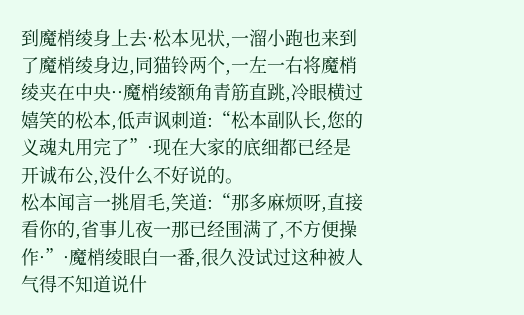到魔梢绫身上去·松本见状,一溜小跑也来到了魔梢绫身边,同猫铃两个,一左一右将魔梢绫夹在中央··魔梢绫额角青筋直跳,冷眼横过嬉笑的松本,低声讽刺道:“松本副队长,您的义魂丸用完了”·现在大家的底细都已经是开诚布公,没什么不好说的。
松本闻言一挑眉毛,笑道:“那多麻烦呀,直接看你的,省事儿夜一那已经围满了,不方便操作·”·魔梢绫眼白一番,很久没试过这种被人气得不知道说什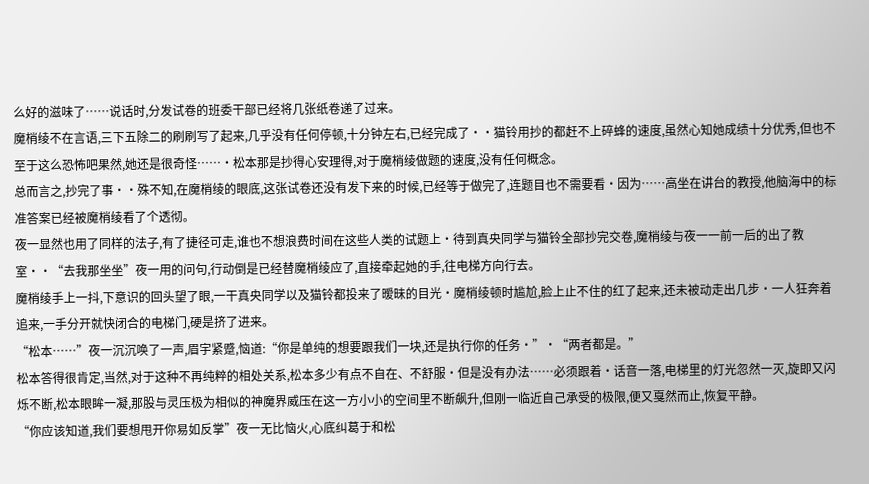么好的滋味了……说话时,分发试卷的班委干部已经将几张纸卷递了过来。
魔梢绫不在言语,三下五除二的刷刷写了起来,几乎没有任何停顿,十分钟左右,已经完成了··猫铃用抄的都赶不上碎蜂的速度,虽然心知她成绩十分优秀,但也不至于这么恐怖吧果然,她还是很奇怪……·松本那是抄得心安理得,对于魔梢绫做题的速度,没有任何概念。
总而言之,抄完了事··殊不知,在魔梢绫的眼底,这张试卷还没有发下来的时候,已经等于做完了,连题目也不需要看·因为……高坐在讲台的教授,他脑海中的标准答案已经被魔梢绫看了个透彻。
夜一显然也用了同样的法子,有了捷径可走,谁也不想浪费时间在这些人类的试题上·待到真央同学与猫铃全部抄完交卷,魔梢绫与夜一一前一后的出了教室··“去我那坐坐”夜一用的问句,行动倒是已经替魔梢绫应了,直接牵起她的手,往电梯方向行去。
魔梢绫手上一抖,下意识的回头望了眼,一干真央同学以及猫铃都投来了暧昧的目光·魔梢绫顿时尴尬,脸上止不住的红了起来,还未被动走出几步·一人狂奔着追来,一手分开就快闭合的电梯门,硬是挤了进来。
“松本……”夜一沉沉唤了一声,眉宇紧蹙,恼道:“你是单纯的想要跟我们一块,还是执行你的任务·”·“两者都是。”
松本答得很肯定,当然,对于这种不再纯粹的相处关系,松本多少有点不自在、不舒服·但是没有办法……必须跟着·话音一落,电梯里的灯光忽然一灭,旋即又闪烁不断,松本眼眸一凝,那股与灵压极为相似的神魔界威压在这一方小小的空间里不断飙升,但刚一临近自己承受的极限,便又戛然而止,恢复平静。
“你应该知道,我们要想甩开你易如反掌”夜一无比恼火,心底纠葛于和松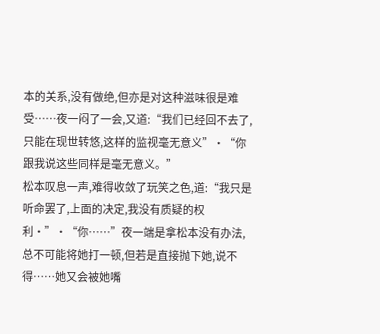本的关系,没有做绝,但亦是对这种滋味很是难受……夜一闷了一会,又道:“我们已经回不去了,只能在现世转悠,这样的监视毫无意义”·“你跟我说这些同样是毫无意义。”
松本叹息一声,难得收敛了玩笑之色,道:“我只是听命罢了,上面的决定,我没有质疑的权利·”·“你……”夜一端是拿松本没有办法,总不可能将她打一顿,但若是直接抛下她,说不得……她又会被她嘴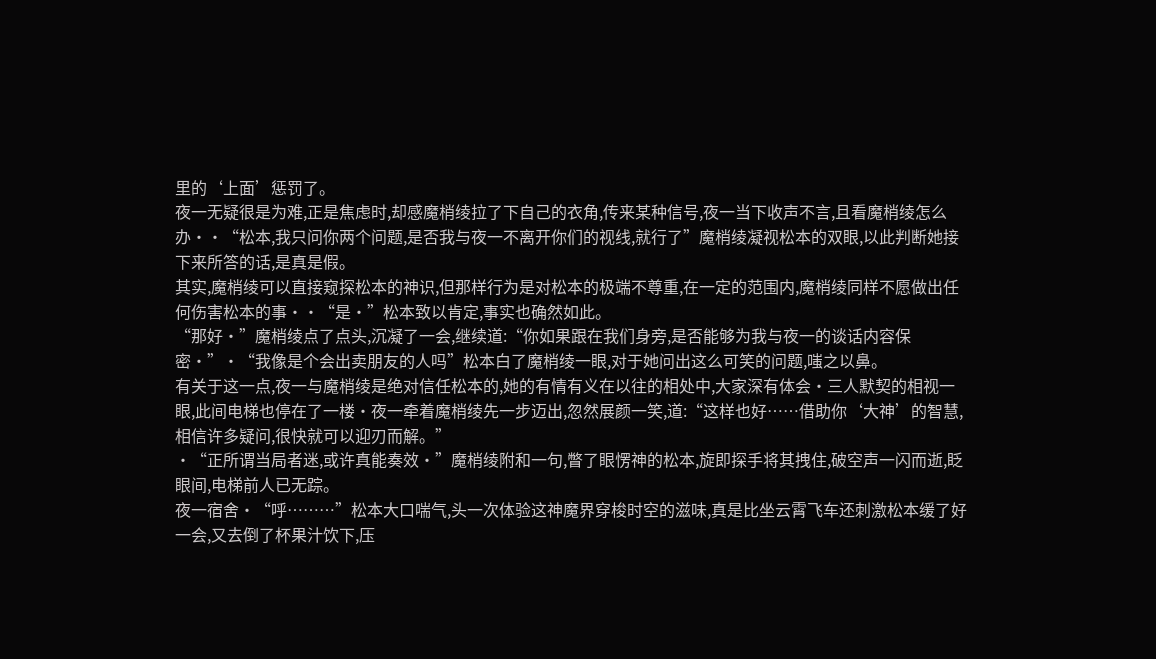里的‘上面’惩罚了。
夜一无疑很是为难,正是焦虑时,却感魔梢绫拉了下自己的衣角,传来某种信号,夜一当下收声不言,且看魔梢绫怎么办··“松本,我只问你两个问题,是否我与夜一不离开你们的视线,就行了”魔梢绫凝视松本的双眼,以此判断她接下来所答的话,是真是假。
其实,魔梢绫可以直接窥探松本的神识,但那样行为是对松本的极端不尊重,在一定的范围内,魔梢绫同样不愿做出任何伤害松本的事··“是·”松本致以肯定,事实也确然如此。
“那好·”魔梢绫点了点头,沉凝了一会,继续道:“你如果跟在我们身旁,是否能够为我与夜一的谈话内容保密·”·“我像是个会出卖朋友的人吗”松本白了魔梢绫一眼,对于她问出这么可笑的问题,嗤之以鼻。
有关于这一点,夜一与魔梢绫是绝对信任松本的,她的有情有义在以往的相处中,大家深有体会·三人默契的相视一眼,此间电梯也停在了一楼·夜一牵着魔梢绫先一步迈出,忽然展颜一笑,道:“这样也好……借助你‘大神’的智慧,相信许多疑问,很快就可以迎刃而解。”
·“正所谓当局者迷,或许真能奏效·”魔梢绫附和一句,瞥了眼愣神的松本,旋即探手将其拽住,破空声一闪而逝,眨眼间,电梯前人已无踪。
夜一宿舍·“呼………”松本大口喘气,头一次体验这神魔界穿梭时空的滋味,真是比坐云霄飞车还刺激松本缓了好一会,又去倒了杯果汁饮下,压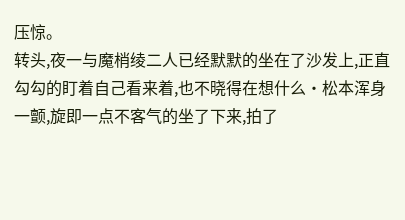压惊。
转头,夜一与魔梢绫二人已经默默的坐在了沙发上,正直勾勾的盯着自己看来着,也不晓得在想什么·松本浑身一颤,旋即一点不客气的坐了下来,拍了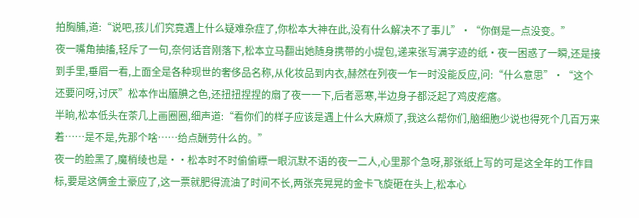拍胸脯,道:“说吧,孩儿们究竟遇上什么疑难杂症了,你松本大神在此,没有什么解决不了事儿”·“你倒是一点没变。”
夜一嘴角抽搐,轻斥了一句,奈何话音刚落下,松本立马翻出她随身携带的小提包,递来张写满字迹的纸·夜一困惑了一瞬,还是接到手里,垂眉一看,上面全是各种现世的奢侈品名称,从化妆品到内衣,赫然在列夜一乍一时没能反应,问:“什么意思”·“这个还要问呀,讨厌”松本作出腼腆之色,还扭扭捏捏的扇了夜一一下,后者恶寒,半边身子都泛起了鸡皮疙瘩。
半晌,松本低头在茶几上画圈圈,细声道:“看你们的样子应该是遇上什么大麻烦了,我这么帮你们,脑细胞少说也得死个几百万来着……是不是,先那个啥……给点酬劳什么的。”
夜一的脸黑了,魔梢绫也是··松本时不时偷偷瞟一眼沉默不语的夜一二人,心里那个急呀,那张纸上写的可是这全年的工作目标,要是这俩金土豪应了,这一票就肥得流油了时间不长,两张亮晃晃的金卡飞旋砸在头上,松本心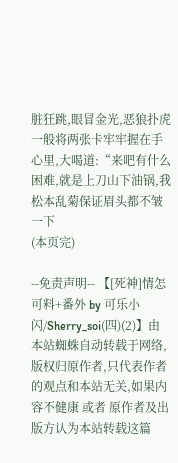脏狂跳,眼冒金光,恶狼扑虎一般将两张卡牢牢握在手心里,大喝道:“来吧有什么困难,就是上刀山下油锅,我松本乱菊保证眉头都不皱一下
(本页完)

--免责声明-- 【[死神]情怎可料+番外 by 可乐小闪/Sherry_soi(四)(2)】由本站蜘蛛自动转载于网络,版权归原作者,只代表作者的观点和本站无关,如果内容不健康 或者 原作者及出版方认为本站转载这篇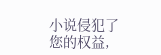小说侵犯了您的权益,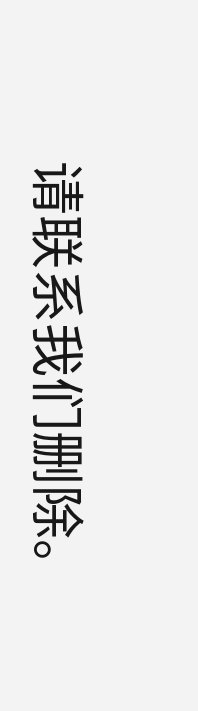请联系我们删除。